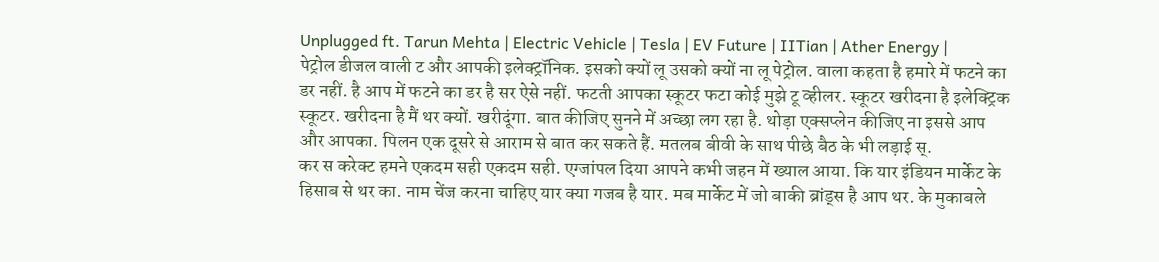Unplugged ft. Tarun Mehta | Electric Vehicle | Tesla | EV Future | IITian | Ather Energy |
पेट्रोल डीजल वाली ट और आपकी इलेक्ट्रॉनिक. इसको क्यों लू उसको क्यों ना लू पेट्रोल. वाला कहता है हमारे में फटने का डर नहीं. है आप में फटने का डर है सर ऐसे नहीं. फटती आपका स्कूटर फटा कोई मुझे टू व्हीलर. स्कूटर खरीदना है इलेक्ट्रिक स्कूटर. खरीदना है मैं थर क्यों. खरीदूंगा. बात कीजिए सुनने में अच्छा लग रहा है. थोड़ा एक्सप्लेन कीजिए ना इससे आप और आपका. पिलन एक दूसरे से आराम से बात कर सकते हैं. मतलब बीवी के साथ पीछे बैठ के भी लड़ाई स्.
कर स करेक्ट हमने एकदम सही एकदम सही. एग्जांपल दिया आपने कभी जहन में ख्याल आया. कि यार इंडियन मार्केट के हिसाब से थर का. नाम चेंज करना चाहिए यार क्या गजब है यार. मब मार्केट में जो बाकी ब्रांड्स है आप थर. के मुकाबले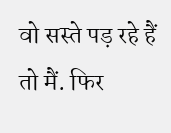वो सस्ते पड़ रहे हैं तो मैं. फिर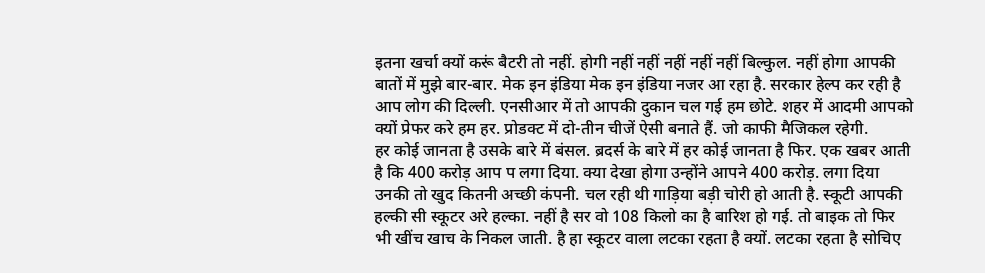इतना खर्चा क्यों करूं बैटरी तो नहीं. होगी नहीं नहीं नहीं नहीं नहीं बिल्कुल. नहीं होगा आपकी बातों में मुझे बार-बार. मेक इन इंडिया मेक इन इंडिया नजर आ रहा है. सरकार हेल्प कर रही है आप लोग की दिल्ली. एनसीआर में तो आपकी दुकान चल गई हम छोटे. शहर में आदमी आपको क्यों प्रेफर करे हम हर. प्रोडक्ट में दो-तीन चीजें ऐसी बनाते हैं. जो काफी मैजिकल रहेगी.
हर कोई जानता है उसके बारे में बंसल. ब्रदर्स के बारे में हर कोई जानता है फिर. एक खबर आती है कि 400 करोड़ आप प लगा दिया. क्या देखा होगा उन्होंने आपने 400 करोड़. लगा दिया उनकी तो खुद कितनी अच्छी कंपनी. चल रही थी गाड़िया बड़ी चोरी हो आती है. स्कूटी आपकी हल्की सी स्कूटर अरे हल्का. नहीं है सर वो 108 किलो का है बारिश हो गई. तो बाइक तो फिर भी खींच खाच के निकल जाती. है हा स्कूटर वाला लटका रहता है क्यों. लटका रहता है सोचिए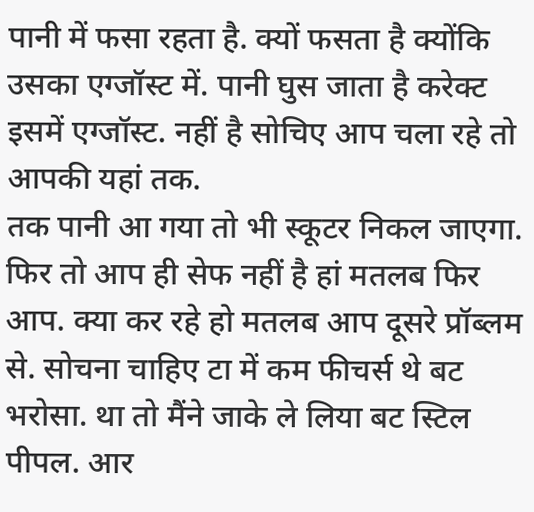पानी में फसा रहता है. क्यों फसता है क्योंकि उसका एग्जॉस्ट में. पानी घुस जाता है करेक्ट इसमें एग्जॉस्ट. नहीं है सोचिए आप चला रहे तो आपकी यहां तक.
तक पानी आ गया तो भी स्कूटर निकल जाएगा. फिर तो आप ही सेफ नहीं है हां मतलब फिर आप. क्या कर रहे हो मतलब आप दूसरे प्रॉब्लम से. सोचना चाहिए टा में कम फीचर्स थे बट भरोसा. था तो मैंने जाके ले लिया बट स्टिल पीपल. आर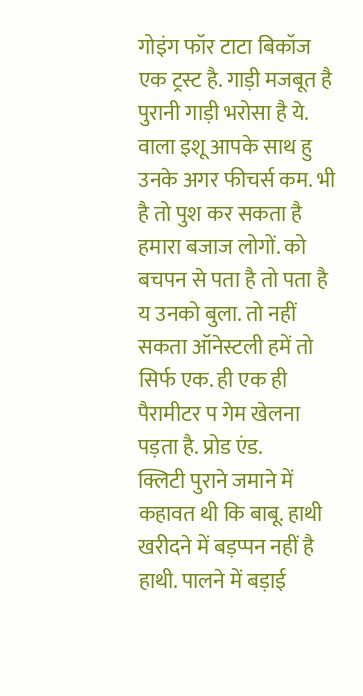गोइंग फॉर टाटा बिकॉज एक ट्रस्ट है. गाड़ी मजबूत है पुरानी गाड़ी भरोसा है ये. वाला इशू आपके साथ हु उनके अगर फीचर्स कम. भी है तो पुश कर सकता है हमारा बजाज लोगों. को बचपन से पता है तो पता है य उनको बुला. तो नहीं सकता ऑनेस्टली हमें तो सिर्फ एक. ही एक ही पैरामीटर प गेम खेलना पड़ता है. प्रोड एंड.
क्लिटी पुराने जमाने में कहावत थी कि बाबू. हाथी खरीदने में बड़प्पन नहीं है हाथी. पालने में बड़ाई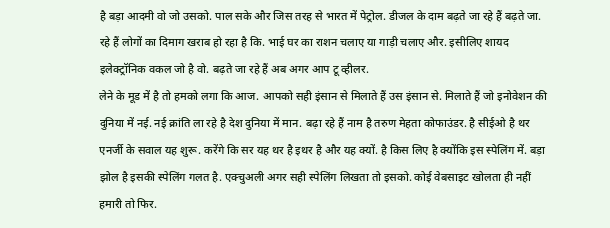है बड़ा आदमी वो जो उसको. पाल सके और जिस तरह से भारत में पेट्रोल. डीजल के दाम बढ़ते जा रहे हैं बढ़ते जा. रहे हैं लोगों का दिमाग खराब हो रहा है कि. भाई घर का राशन चलाए या गाड़ी चलाए और. इसीलिए शायद इलेक्ट्रॉनिक वकल जो है वो. बढ़ते जा रहे हैं अब अगर आप टू व्हीलर.
लेने के मूड में है तो हमको लगा कि आज. आपको सही इंसान से मिलाते हैं उस इंसान से. मिलाते हैं जो इनोवेशन की दुनिया में नई. नई क्रांति ला रहे है देश दुनिया में मान. बढ़ा रहे हैं नाम है तरुण मेहता कोफाउंडर. है सीईओ है थर एनर्जी के सवाल यह शुरू. करेंगे कि सर यह थर है इथर है और यह क्यों. है किस लिए है क्योंकि इस स्पेलिंग में. बड़ा झोल है इसकी स्पेलिंग गलत है. एक्चुअली अगर सही स्पेलिंग लिखता तो इसको. कोई वेबसाइट खोलता ही नहीं हमारी तो फिर.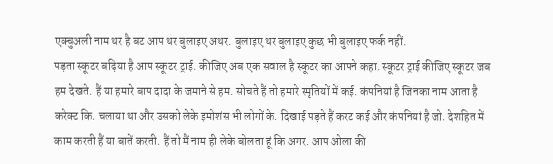एक्चुअली नाम थर है बट आप थर बुलाइए अथर. बुलाइए थर बुलाइए कुछ भी बुलाइए फर्क नहीं.
पड़ता स्कूटर बढ़िया है आप स्कूटर ट्राई. कीजिए अब एक सवाल है स्कूटर का आपने कहा. स्कूटर ट्राई कीजिए स्कूटर जब हम देखते. हैं या हमारे बाप दादा के जमाने से हम. सोचते हैं तो हमारे स्मृतियों में कई. कंपनियां है जिनका नाम आता है करेक्ट कि. चलाया था और उसको लेके इमोशंस भी लोगों के. दिखाई पड़ते हैं करट कई और कंपनियां है जो. देशहित में काम करती हैं या बातें करती. हैं तो मैं नाम ही लेके बोलता हूं कि अगर. आप ओला की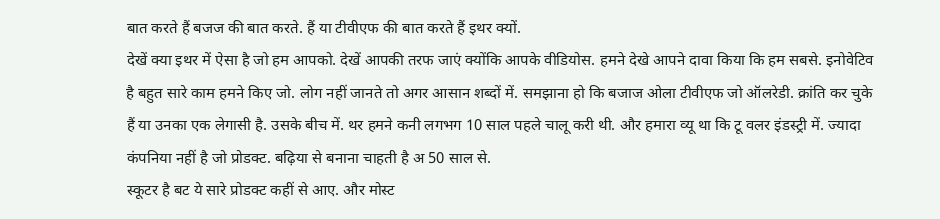बात करते हैं बजज की बात करते. हैं या टीवीएफ की बात करते हैं इथर क्यों.
देखें क्या इथर में ऐसा है जो हम आपको. देखें आपकी तरफ जाएं क्योंकि आपके वीडियोस. हमने देखे आपने दावा किया कि हम सबसे. इनोवेटिव है बहुत सारे काम हमने किए जो. लोग नहीं जानते तो अगर आसान शब्दों में. समझाना हो कि बजाज ओला टीवीएफ जो ऑलरेडी. क्रांति कर चुके हैं या उनका एक लेगासी है. उसके बीच में. थर हमने कनी लगभग 10 साल पहले चालू करी थी. और हमारा व्यू था कि टू वलर इंडस्ट्री में. ज्यादा कंपनिया नहीं है जो प्रोडक्ट. बढ़िया से बनाना चाहती है अ 50 साल से.
स्कूटर है बट ये सारे प्रोडक्ट कहीं से आए. और मोस्ट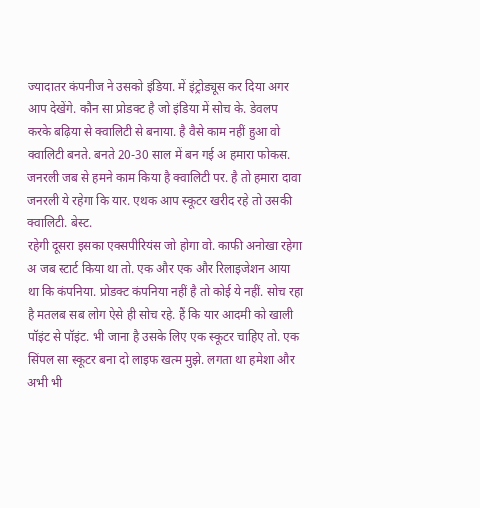ज्यादातर कंपनीज ने उसको इंडिया. में इंट्रोड्यूस कर दिया अगर आप देखेंगे. कौन सा प्रोडक्ट है जो इंडिया में सोच के. डेवलप करके बढ़िया से क्वालिटी से बनाया. है वैसे काम नहीं हुआ वो क्वालिटी बनते. बनते 20-30 साल में बन गई अ हमारा फोकस. जनरली जब से हमने काम किया है क्वालिटी पर. है तो हमारा दावा जनरली ये रहेगा कि यार. एथक आप स्कूटर खरीद रहे तो उसकी क्वालिटी. बेस्ट.
रहेगी दूसरा इसका एक्सपीरियंस जो होगा वो. काफी अनोखा रहेगा अ जब स्टार्ट किया था तो. एक और एक और रिलाइजेशन आया था कि कंपनिया. प्रोडक्ट कंपनिया नहीं है तो कोई ये नहीं. सोच रहा है मतलब सब लोग ऐसे ही सोच रहे. हैं कि यार आदमी को खाली पॉइंट से पॉइंट. भी जाना है उसके लिए एक स्कूटर चाहिए तो. एक सिंपल सा स्कूटर बना दो लाइफ खत्म मुझे. लगता था हमेशा और अभी भी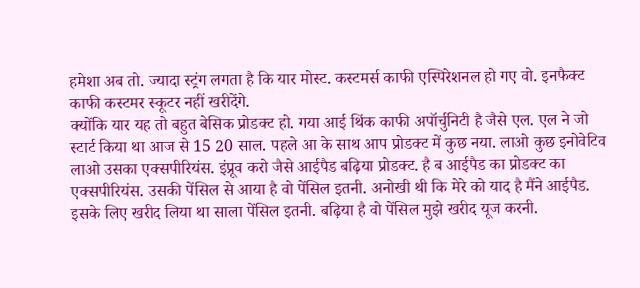हमेशा अब तो. ज्यादा स्ट्रंग लगता है कि यार मोस्ट. कस्टमर्स काफी एस्पिरेशनल हो गए वो. इनफैक्ट काफी कस्टमर स्कूटर नहीं खरीदेंगे.
क्योंकि यार यह तो बहुत बेसिक प्रोडक्ट हो. गया आई थिंक काफी अपॉर्चुनिटी है जैसे एल. एल ने जो स्टार्ट किया था आज से 15 20 साल. पहले आ के साथ आप प्रोडक्ट में कुछ नया. लाओ कुछ इनोवेटिव लाओ उसका एक्सपीरियंस. इंप्रूव करो जैसे आईपैड बढ़िया प्रोडक्ट. है ब आईपैड का प्रोडक्ट का एक्सपीरियंस. उसकी पेंसिल से आया है वो पेंसिल इतनी. अनोखी थी कि मेरे को याद है मैंने आईपैड. इसके लिए खरीद लिया था साला पेंसिल इतनी. बढ़िया है वो पेंसिल मुझे खरीद यूज करनी.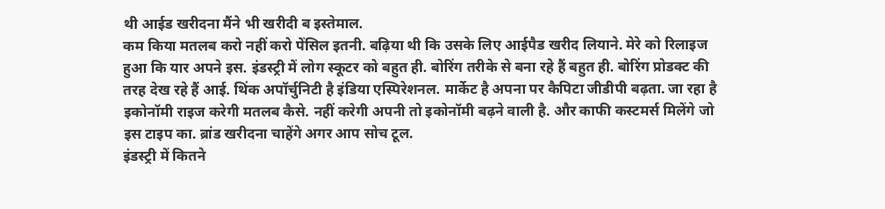थी आईड खरीदना मैंने भी खरीदी ब इस्तेमाल.
कम किया मतलब करो नहीं करो पेंसिल इतनी. बढ़िया थी कि उसके लिए आईपैड खरीद लियाने. मेरे को रिलाइज हुआ कि यार अपने इस. इंडस्ट्री में लोग स्कूटर को बहुत ही. बोरिंग तरीके से बना रहे हैं बहुत ही. बोरिंग प्रोडक्ट की तरह देख रहे हैं आई. थिंक अपॉर्चुनिटी है इंडिया एस्पिरेशनल. मार्केट है अपना पर कैपिटा जीडीपी बढ़ता. जा रहा है इकोनॉमी राइज करेगी मतलब कैसे. नहीं करेगी अपनी तो इकोनॉमी बढ़ने वाली है. और काफी कस्टमर्स मिलेंगे जो इस टाइप का. ब्रांड खरीदना चाहेंगे अगर आप सोच टूल.
इंडस्ट्री में कितने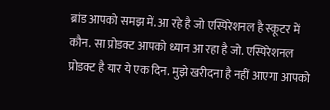ब्रांड आपको समझ में. आ रहे है जो एस्पिरेशनल है स्कूटर में कौन. सा प्रोडक्ट आपको ध्यान आ रहा है जो. एस्पिरेशनल प्रोडक्ट है यार ये एक दिन. मुझे खरीदना है नहीं आएगा आपको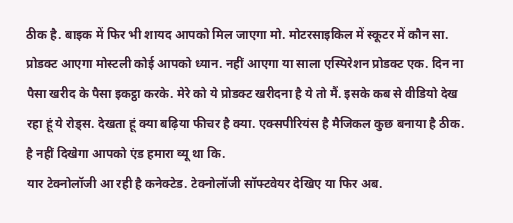ठीक है. बाइक में फिर भी शायद आपको मिल जाएगा मो. मोटरसाइकिल में स्कूटर में कौन सा. प्रोडक्ट आएगा मोस्टली कोई आपको ध्यान. नहीं आएगा या साला एस्पिरेशन प्रोडक्ट एक. दिन ना पैसा खरीद के पैसा इकट्ठा करके. मेरे को ये प्रोडक्ट खरीदना है ये तो मैं. इसके कब से वीडियो देख रहा हूं ये रोड्स. देखता हूं क्या बढ़िया फीचर है क्या. एक्सपीरियंस है मैजिकल कुछ बनाया है ठीक. है नहीं दिखेगा आपको एंड हमारा व्यू था कि.
यार टेक्नोलॉजी आ रही है कनेक्टेड. टेक्नोलॉजी सॉफ्टवेयर देखिए या फिर अब.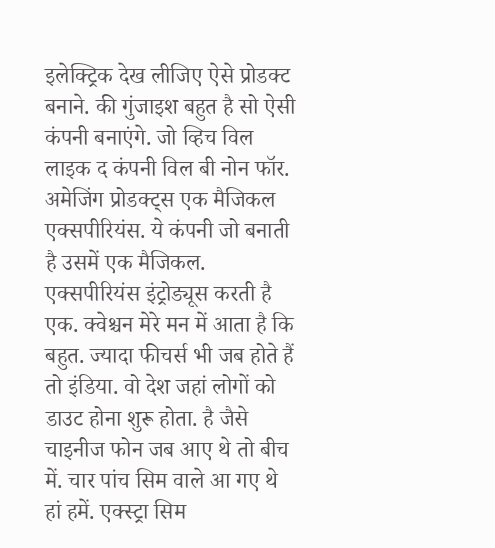इलेक्ट्रिक देख लीजिए ऐसे प्रोडक्ट बनाने. की गुंजाइश बहुत है सो ऐसी कंपनी बनाएंगे. जो व्हिच विल लाइक द कंपनी विल बी नोन फॉर. अमेजिंग प्रोडक्ट्स एक मैजिकल एक्सपीरियंस. ये कंपनी जो बनाती है उसमें एक मैजिकल. एक्सपीरियंस इंट्रोड्यूस करती है एक. क्वेश्चन मेरे मन में आता है कि बहुत. ज्यादा फीचर्स भी जब होते हैं तो इंडिया. वो देश जहां लोगों को डाउट होना शुरू होता. है जैसे चाइनीज फोन जब आए थे तो बीच में. चार पांच सिम वाले आ गए थे हां हमें. एक्स्ट्रा सिम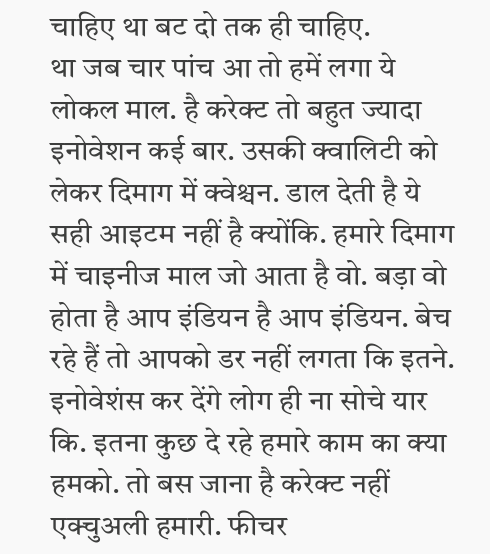चाहिए था बट दो तक ही चाहिए.
था जब चार पांच आ तो हमें लगा ये लोकल माल. है करेक्ट तो बहुत ज्यादा इनोवेशन कई बार. उसकी क्वालिटी को लेकर दिमाग में क्वेश्चन. डाल देती है ये सही आइटम नहीं है क्योंकि. हमारे दिमाग में चाइनीज माल जो आता है वो. बड़ा वो होता है आप इंडियन है आप इंडियन. बेच रहे हैं तो आपको डर नहीं लगता कि इतने. इनोवेशंस कर देंगे लोग ही ना सोचे यार कि. इतना कुछ दे रहे हमारे काम का क्या हमको. तो बस जाना है करेक्ट नहीं एक्चुअली हमारी. फीचर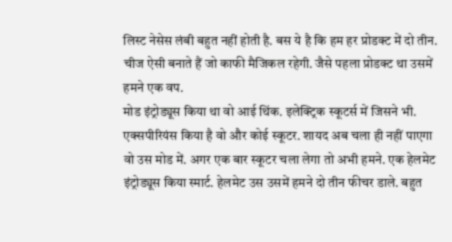लिस्ट नेसेस लंबी बहुत नहीं होती है. बस ये है कि हम हर प्रोडक्ट में दो तीन. चीज ऐसी बनाते हैं जो काफी मैजिकल रहेगी. जैसे पहला प्रोडक्ट था उसमें हमने एक वप.
मोड इंट्रोड्यूस किया था वो आई थिंक. इलेक्ट्रिक स्कूटर्स में जिसने भी. एक्सपीरियंस किया है वो और कोई स्कूटर. शायद अब चला ही नहीं पाएगा वो उस मोड में. अगर एक बार स्कूटर चला लेगा तो अभी हमने. एक हेलमेट इंट्रोड्यूस किया स्मार्ट. हेलमेट उस उसमें हमने दो तीन फीचर डाले. बहुत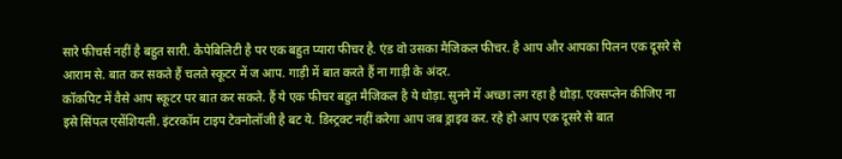सारे फीचर्स नहीं है बहुत सारी. कैपेबिलिटी है पर एक बहुत प्यारा फीचर है. एंड वो उसका मैजिकल फीचर. है आप और आपका पिलन एक दूसरे से आराम से. बात कर सकते हैं चलते स्कूटर में ज आप. गाड़ी में बात करते हैं ना गाड़ी के अंदर.
कॉकपिट में वैसे आप स्कूटर पर बात कर सकते. हैं ये एक फीचर बहुत मैजिकल है ये थोड़ा. सुनने में अच्छा लग रहा है थोड़ा. एक्सप्लेन कीजिए ना इसे सिंपल एसेंशियली. इंटरकॉम टाइप टेक्नोलॉजी है बट ये. डिस्ट्रक्ट नहीं करेगा आप जब ड्राइव कर. रहे हो आप एक दूसरे से बात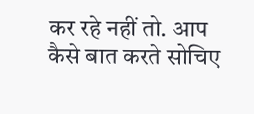कर रहे नहीं तो. आप कैसे बात करते सोचिए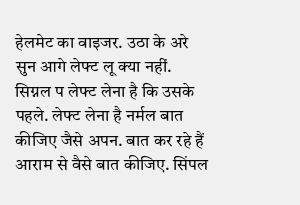हेलमेट का वाइजर. उठा के अरे सुन आगे लेफ्ट लू क्या नहीं. सिग्नल प लेफ्ट लेना है कि उसके पहले. लेफ्ट लेना है नर्मल बात कीजिए जैसे अपन. बात कर रहे हैं आराम से वैसे बात कीजिए. सिंपल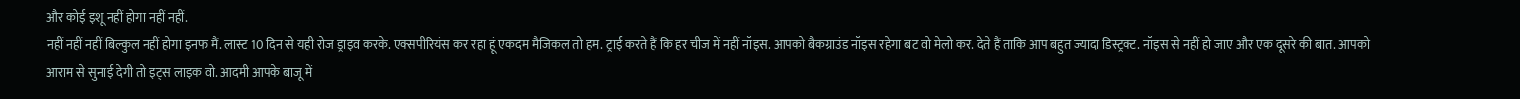और कोई इशू नहीं होगा नहीं नहीं.
नहीं नहीं नहीं बिल्कुल नहीं होगा इनफ मैं. लास्ट 10 दिन से यही रोज ड्राइव करके. एक्सपीरियंस कर रहा हूं एकदम मैजिकल तो हम. ट्राई करते हैं कि हर चीज में नहीं नॉइस. आपको बैकग्राउंड नॉइस रहेगा बट वो मेलो कर. देते हैं ताकि आप बहुत ज्यादा डिस्ट्रक्ट. नॉइस से नहीं हो जाए और एक दूसरे की बात. आपको आराम से सुनाई देगी तो इट्स लाइक वो. आदमी आपके बाजू में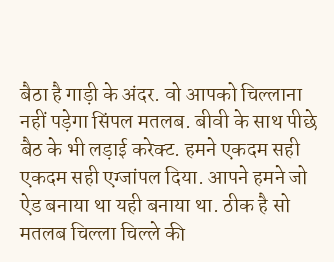बैठा है गाड़ी के अंदर. वो आपको चिल्लाना नहीं पड़ेगा सिंपल मतलब. बीवी के साथ पीछे बैठ के भी लड़ाई करेक्ट. हमने एकदम सही एकदम सही एग्जांपल दिया. आपने हमने जो ऐड बनाया था यही बनाया था. ठीक है सो मतलब चिल्ला चिल्ले की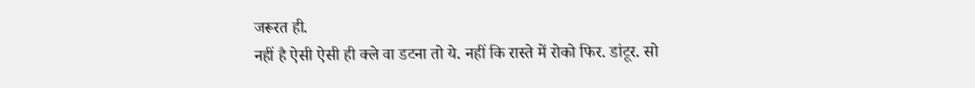जरूरत ही.
नहीं है ऐसी ऐसी ही क्ले वा डटना तो ये. नहीं कि रास्ते में रोको फिर. डांटूर. सो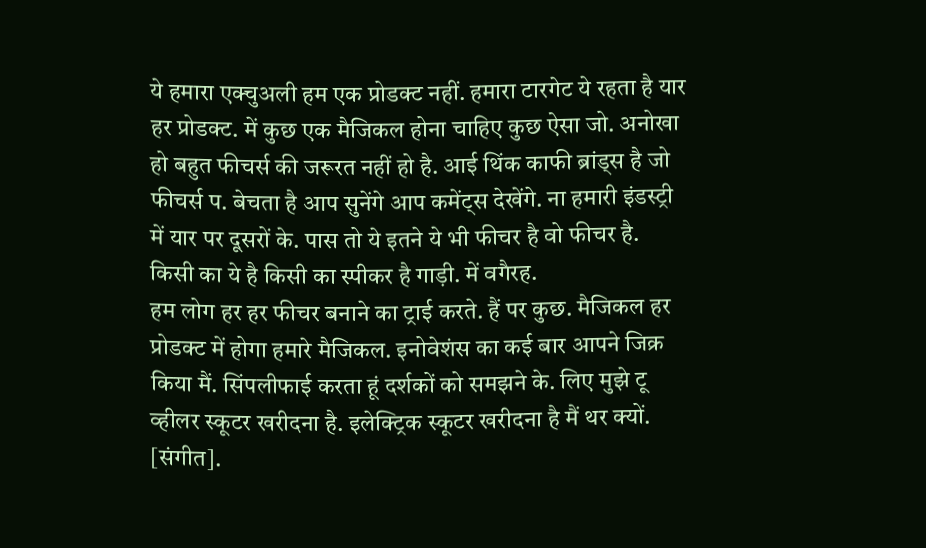ये हमारा एक्चुअली हम एक प्रोडक्ट नहीं. हमारा टारगेट ये रहता है यार हर प्रोडक्ट. में कुछ एक मैजिकल होना चाहिए कुछ ऐसा जो. अनोखा हो बहुत फीचर्स की जरूरत नहीं हो है. आई थिंक काफी ब्रांड्स है जो फीचर्स प. बेचता है आप सुनेंगे आप कमेंट्स देखेंगे. ना हमारी इंडस्ट्री में यार पर दूसरों के. पास तो ये इतने ये भी फीचर है वो फीचर है. किसी का ये है किसी का स्पीकर है गाड़ी. में वगैरह.
हम लोग हर हर फीचर बनाने का ट्राई करते. हैं पर कुछ. मैजिकल हर प्रोडक्ट में होगा हमारे मैजिकल. इनोवेशंस का कई बार आपने जिक्र किया मैं. सिंपलीफाई करता हूं दर्शकों को समझने के. लिए मुझे टू व्हीलर स्कूटर खरीदना है. इलेक्ट्रिक स्कूटर खरीदना है मैं थर क्यों. [संगीत].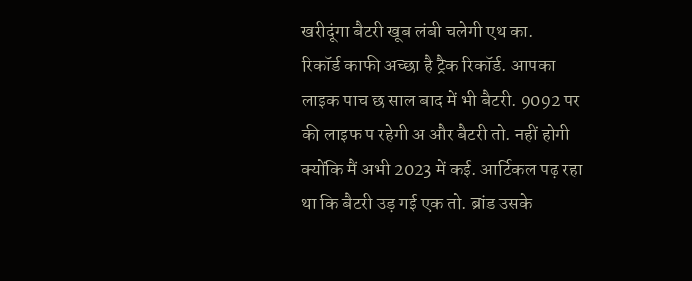खरीदूंगा बैटरी खूब लंबी चलेगी एथ का.
रिकॉर्ड काफी अच्छा है ट्रैक रिकॉर्ड. आपका लाइक पाच छ साल बाद में भी बैटरी. 9092 पर की लाइफ प रहेगी अ और बैटरी तो. नहीं होगी क्योंकि मैं अभी 2023 में कई. आर्टिकल पढ़ रहा था कि बैटरी उड़ गई एक तो. ब्रांड उसके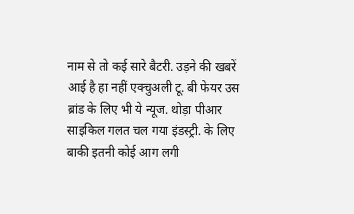नाम से तो कई सारे बैटरी. उड़ने की खबरें आई है हा नहीं एक्चुअली टू. बी फेयर उस ब्रांड के लिए भी ये न्यूज. थोड़ा पीआर साइकिल गलत चल गया इंडस्ट्री. के लिए बाकी इतनी कोई आग लगी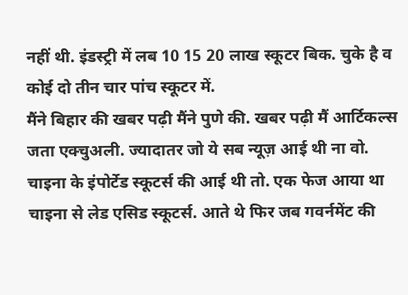नहीं थी. इंडस्ट्री में लब 10 15 20 लाख स्कूटर बिक. चुके है व कोई दो तीन चार पांच स्कूटर में.
मैंने बिहार की खबर पढ़ी मैंने पुणे की. खबर पढ़ी मैं आर्टिकल्स जता एक्चुअली. ज्यादातर जो ये सब न्यूज़ आई थी ना वो. चाइना के इंपोर्टेड स्कूटर्स की आई थी तो. एक फेज आया था चाइना से लेड एसिड स्कूटर्स. आते थे फिर जब गवर्नमेंट की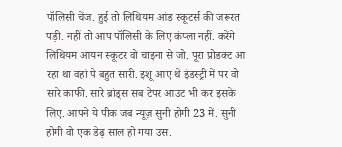पॉलिसी चेंज. हुई तो लिथियम आंड स्कूटर्स की जरूरत पड़ी. नहीं तो आप पॉलिसी के लिए कंप्ला नहीं. करेंगे लिथियम आयन स्कूटर वो चाइना से जो. पूरा प्रोडक्ट आ रहा था वहां पे बहुत सारी. इशू आए थे इंडस्ट्री में पर वो सारे काफी. सारे ब्रांड्स सब टेपर आउट भी कर इसके लिए. आपने ये पीक जब न्यूज़ सुनी होगी 23 में. सुनी होगी वो एक डेढ़ साल हो गया उस.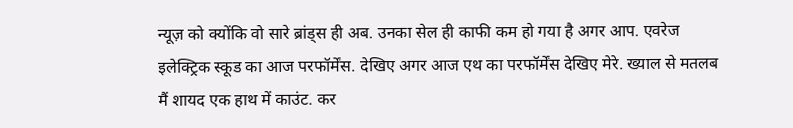न्यूज़ को क्योंकि वो सारे ब्रांड्स ही अब. उनका सेल ही काफी कम हो गया है अगर आप. एवरेज इलेक्ट्रिक स्कूड का आज परफॉर्मेंस. देखिए अगर आज एथ का परफॉर्मेंस देखिए मेरे. ख्याल से मतलब मैं शायद एक हाथ में काउंट. कर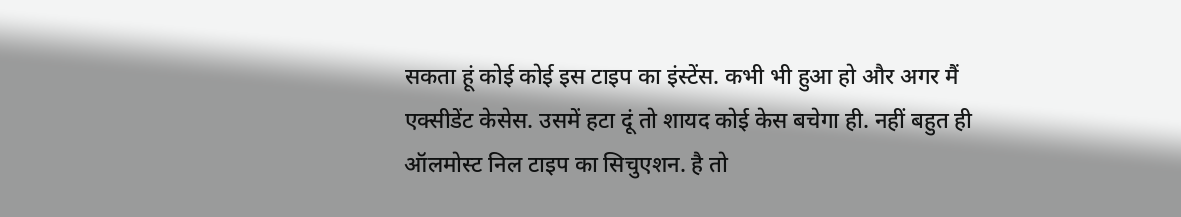सकता हूं कोई कोई इस टाइप का इंस्टेंस. कभी भी हुआ हो और अगर मैं एक्सीडेंट केसेस. उसमें हटा दूं तो शायद कोई केस बचेगा ही. नहीं बहुत ही ऑलमोस्ट निल टाइप का सिचुएशन. है तो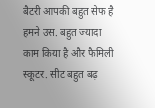बैटरी आपकी बहुत सेफ है हमने उस. बहुत ज्यादा काम किया है और फैमिली स्कूटर. सीट बहुत बढ़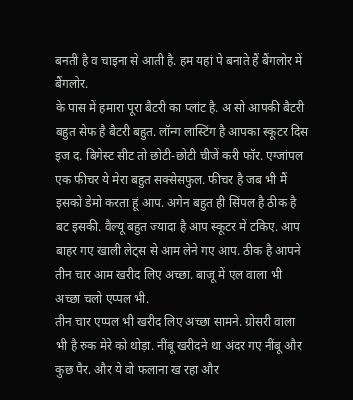बनती है व चाइना से आती है. हम यहां पे बनाते हैं बैंगलोर में बैंगलोर.
के पास में हमारा पूरा बैटरी का प्लांट है. अ सो आपकी बैटरी बहुत सेफ है बैटरी बहुत. लॉन्ग लास्टिंग है आपका स्कूटर दिस इज द. बिगेस्ट सीट तो छोटी-छोटी चीजें करी फॉर. एग्जांपल एक फीचर ये मेरा बहुत सक्सेसफुल. फीचर है जब भी मैं इसको डेमो करता हूं आप. अगेन बहुत ही सिंपल है ठीक है बट इसकी. वैल्यू बहुत ज्यादा है आप स्कूटर में टकिए. आप बाहर गए खाली लेट्स से आम लेने गए आप. ठीक है आपने तीन चार आम खरीद लिए अच्छा. बाजू में एल वाला भी अच्छा चलो एप्पल भी.
तीन चार एप्पल भी खरीद लिए अच्छा सामने. ग्रोसरी वाला भी है रुक मेरे को थोड़ा. नींबू खरीदने था अंदर गए नींबू और कुछ पैर. और ये वो फलाना ख रहा और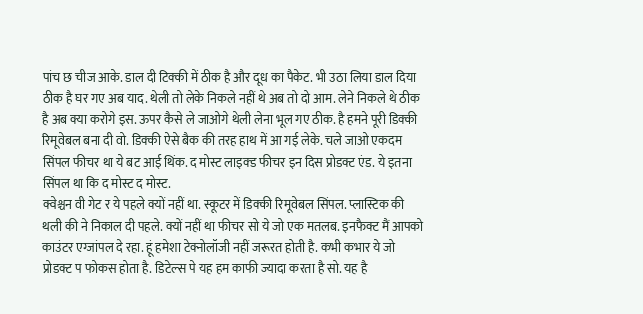पांच छ चीज आके. डाल दी टिक्की में ठीक है और दूध का पैकेट. भी उठा लिया डाल दिया ठीक है घर गए अब याद. थेली तो लेके निकले नहीं थे अब तो दो आम. लेने निकले थे ठीक है अब क्या करोगे इस. ऊपर कैसे ले जाओगे थेली लेना भूल गए ठीक. है हमने पूरी डिक्की रिमूवेबल बना दी वो. डिक्की ऐसे बैक की तरह हाथ में आ गई लेके. चले जाओ एकदम सिंपल फीचर था ये बट आई थिंक. द मोस्ट लाइक्ड फीचर इन दिस प्रोडक्ट एंड. ये इतना सिंपल था कि द मोस्ट द मोस्ट.
क्वेश्चन वी गेट र ये पहले क्यों नहीं था. स्कूटर में डिक्की रिमूवेबल सिंपल. प्लास्टिक की थली की ने निकाल दी पहले. क्यों नहीं था फीचर सो ये जो एक मतलब. इनफैक्ट मैं आपको काउंटर एग्जांपल दे रहा. हूं हमेशा टेक्नोलॉजी नहीं जरूरत होती है. कभी कभार ये जो प्रोडक्ट प फोकस होता है. डिटेल्स पे यह हम काफी ज्यादा करता है सो. यह है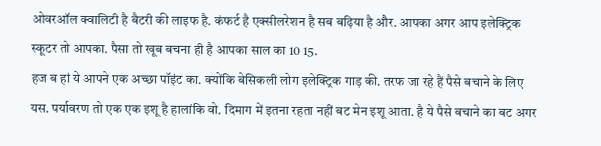ओवरऑल क्वालिटी है बैटरी की लाइफ है. कंफर्ट है एक्सीलरेशन है सब बढ़िया है और. आपका अगर आप इलेक्ट्रिक स्कूटर तो आपका. पैसा तो खूब बचना ही है आपका साल का 10 15.
हज ब हां ये आपने एक अच्छा पॉइंट का. क्योंकि बेसिकली लोग इलेक्ट्रिक गाड़ की. तरफ जा रहे हैं पैसे बचाने के लिए यस. पर्यावरण तो एक एक इशू है हालांकि वो. दिमाग में इतना रहता नहीं बट मेन इशू आता. है ये पैसे बचाने का बट अगर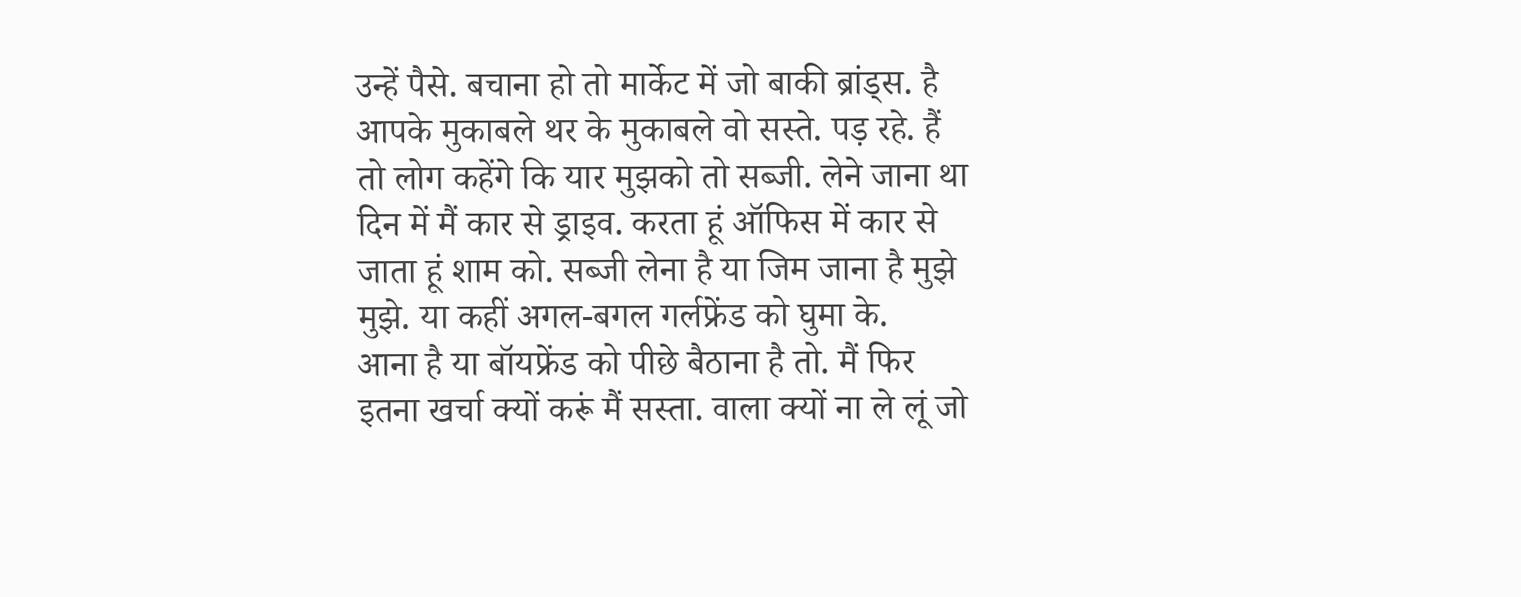उन्हें पैसे. बचाना हो तो मार्केट में जो बाकी ब्रांड्स. है आपके मुकाबले थर के मुकाबले वो सस्ते. पड़ रहे. हैं तो लोग कहेंगे कि यार मुझको तो सब्जी. लेने जाना था दिन में मैं कार से ड्राइव. करता हूं ऑफिस में कार से जाता हूं शाम को. सब्जी लेना है या जिम जाना है मुझे मुझे. या कहीं अगल-बगल गर्लफ्रेंड को घुमा के.
आना है या बॉयफ्रेंड को पीछे बैठाना है तो. मैं फिर इतना खर्चा क्यों करूं मैं सस्ता. वाला क्यों ना ले लूं जो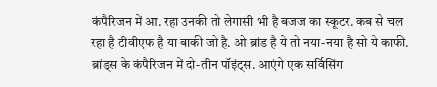कंपैरिजन में आ. रहा उनकी तो लेगासी भी है बजज का स्कूटर. कब से चल रहा है टीवीएफ है या बाकी जो है. ओ ब्रांड है ये तो नया-नया है सो ये काफी. ब्रांड्स के कंपैरिजन में दो-तीन पॉइंट्स. आएंगे एक सर्विसिंग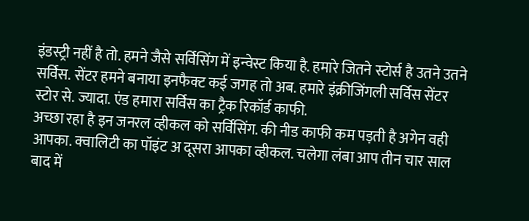इंडस्ट्री नहीं है तो. हमने जैसे सर्विसिंग में इन्वेस्ट किया है. हमारे जितने स्टोर्स है उतने उतने सर्विस. सेंटर हमने बनाया इनफैक्ट कई जगह तो अब. हमारे इंक्रीजिंगली सर्विस सेंटर स्टोर से. ज्यादा. एंड हमारा सर्विस का ट्रैक रिकॉर्ड काफी.
अच्छा रहा है इन जनरल व्हीकल को सर्विसिंग. की नीड काफी कम पड़ती है अगेन वही आपका. क्वालिटी का पॉइंट अ दूसरा आपका व्हीकल. चलेगा लंबा आप तीन चार साल बाद में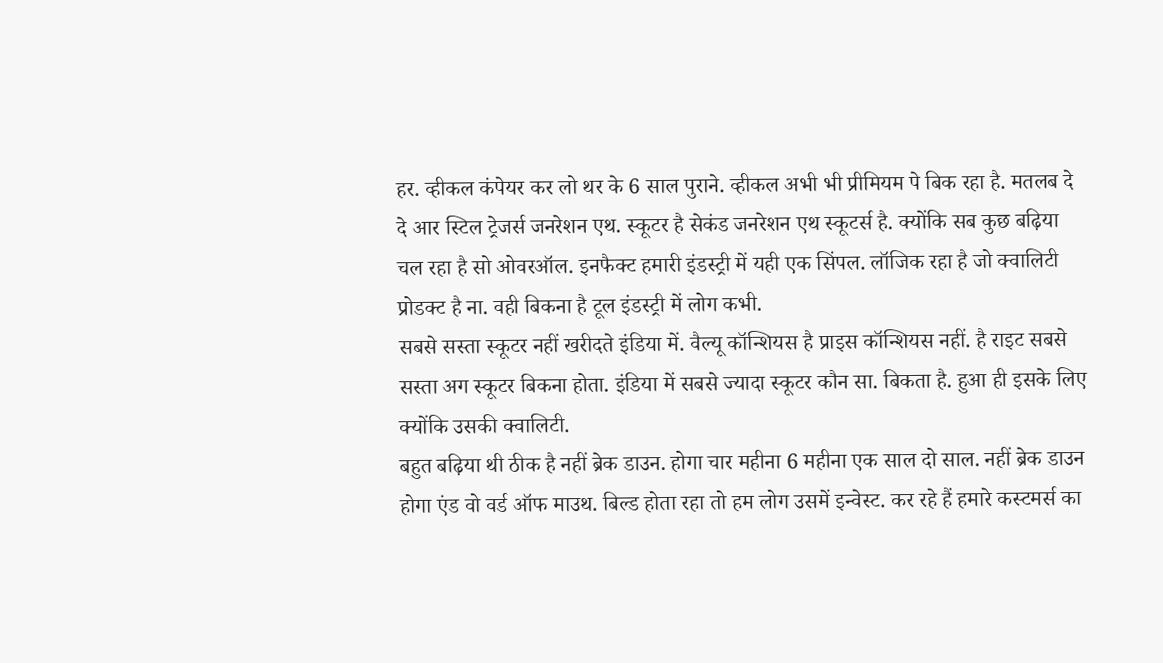हर. व्हीकल कंपेयर कर लो थर के 6 साल पुराने. व्हीकल अभी भी प्रीमियम पे बिक रहा है. मतलब दे दे आर स्टिल ट्रेजर्स जनरेशन एथ. स्कूटर है सेकंड जनरेशन एथ स्कूटर्स है. क्योंकि सब कुछ बढ़िया चल रहा है सो ओवरऑल. इनफैक्ट हमारी इंडस्ट्री में यही एक सिंपल. लॉजिक रहा है जो क्वालिटी प्रोडक्ट है ना. वही बिकना है टूल इंडस्ट्री में लोग कभी.
सबसे सस्ता स्कूटर नहीं खरीदते इंडिया में. वैल्यू कॉन्शियस है प्राइस कॉन्शियस नहीं. है राइट सबसे सस्ता अग स्कूटर बिकना होता. इंडिया में सबसे ज्यादा स्कूटर कौन सा. बिकता है. हुआ ही इसके लिए क्योंकि उसकी क्वालिटी.
बहुत बढ़िया थी ठीक है नहीं ब्रेक डाउन. होगा चार महीना 6 महीना एक साल दो साल. नहीं ब्रेक डाउन होगा एंड वो वर्ड ऑफ माउथ. बिल्ड होता रहा तो हम लोग उसमें इन्वेस्ट. कर रहे हैं हमारे कस्टमर्स का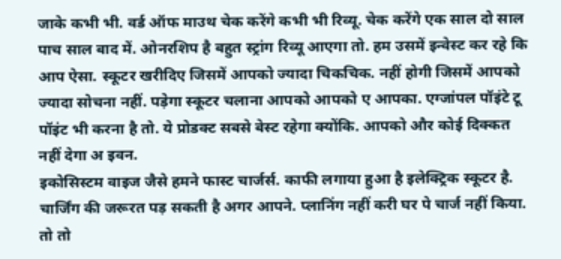जाके कभी भी. वर्ड ऑफ माउथ चेक करेंगे कभी भी रिव्यू. चेक करेंगे एक साल दो साल पाच साल बाद में. ओनरशिप है बहुत स्ट्रांग रिव्यू आएगा तो. हम उसमें इन्वेस्ट कर रहे कि आप ऐसा. स्कूटर खरीदिए जिसमें आपको ज्यादा चिकचिक. नहीं होगी जिसमें आपको ज्यादा सोचना नहीं. पड़ेगा स्कूटर चलाना आपको आपको ए आपका. एग्जांपल पॉइंटे टू पॉइंट भी करना है तो. ये प्रोडक्ट सबसे बेस्ट रहेगा क्योंकि. आपको और कोई दिक्कत नहीं देगा अ इवन.
इकोसिस्टम वाइज जैसे हमने फास्ट चार्जर्स. काफी लगाया हुआ है इलेक्ट्रिक स्कूटर है. चार्जिंग की जरूरत पड़ सकती है अगर आपने. प्लानिंग नहीं करी घर पे चार्ज नहीं किया. तो तो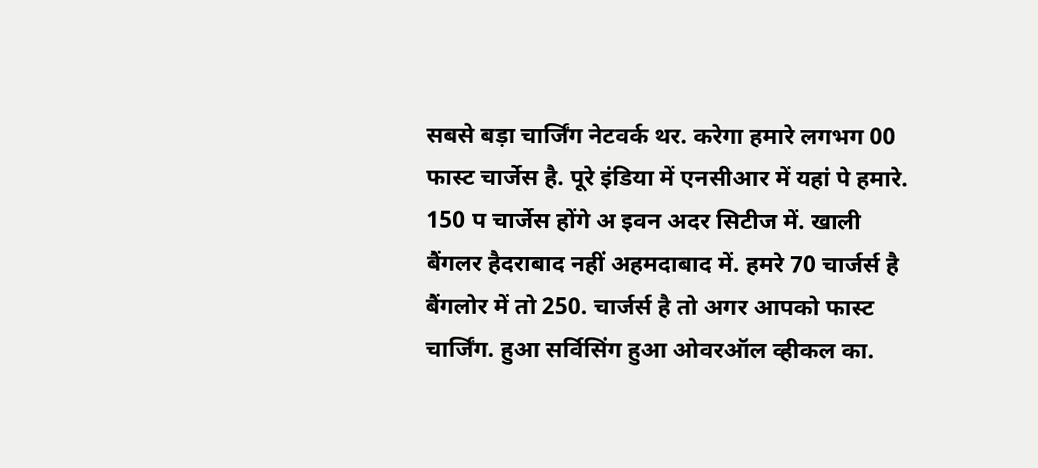सबसे बड़ा चार्जिंग नेटवर्क थर. करेगा हमारे लगभग 00 फास्ट चार्जेस है. पूरे इंडिया में एनसीआर में यहां पे हमारे. 150 प चार्जेस होंगे अ इवन अदर सिटीज में. खाली बैंगलर हैदराबाद नहीं अहमदाबाद में. हमरे 70 चार्जर्स है बैंगलोर में तो 250. चार्जर्स है तो अगर आपको फास्ट चार्जिंग. हुआ सर्विसिंग हुआ ओवरऑल व्हीकल का.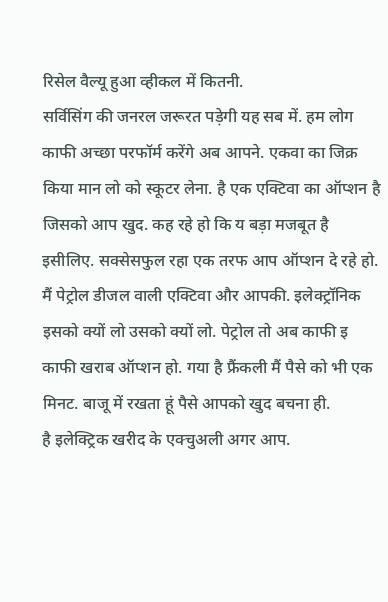रिसेल वैल्यू हुआ व्हीकल में कितनी.
सर्विसिंग की जनरल जरूरत पड़ेगी यह सब में. हम लोग काफी अच्छा परफॉर्म करेंगे अब आपने. एकवा का जिक्र किया मान लो को स्कूटर लेना. है एक एक्टिवा का ऑप्शन है जिसको आप खुद. कह रहे हो कि य बड़ा मजबूत है इसीलिए. सक्सेसफुल रहा एक तरफ आप ऑप्शन दे रहे हो. मैं पेट्रोल डीजल वाली एक्टिवा और आपकी. इलेक्ट्रॉनिक इसको क्यों लो उसको क्यों लो. पेट्रोल तो अब काफी इ काफी खराब ऑप्शन हो. गया है फ्रैंकली मैं पैसे को भी एक मिनट. बाजू में रखता हूं पैसे आपको खुद बचना ही.
है इलेक्ट्रिक खरीद के एक्चुअली अगर आप.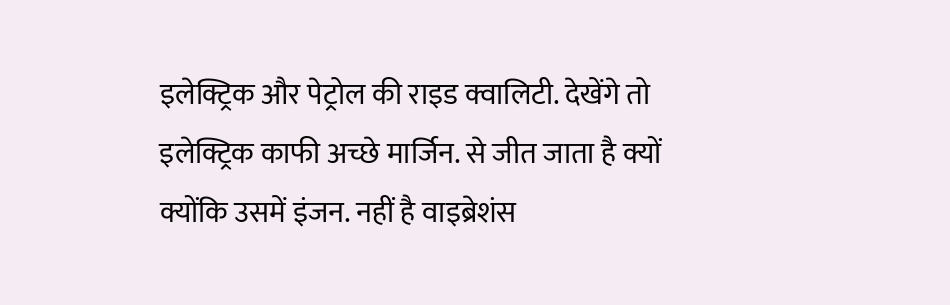इलेक्ट्रिक और पेट्रोल की राइड क्वालिटी. देखेंगे तो इलेक्ट्रिक काफी अच्छे मार्जिन. से जीत जाता है क्यों क्योंकि उसमें इंजन. नहीं है वाइब्रेशंस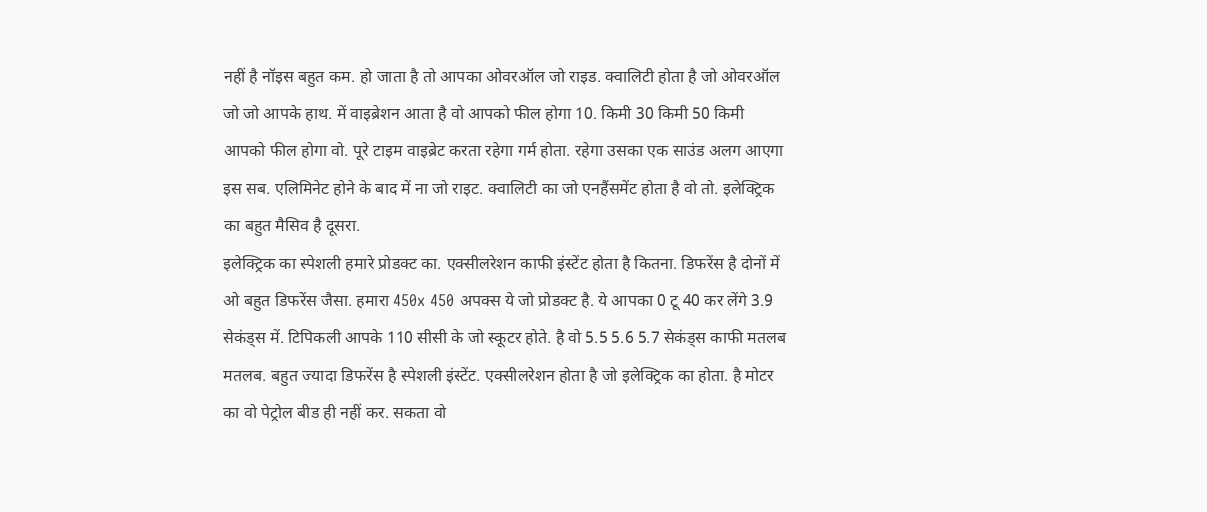नहीं है नॉइस बहुत कम. हो जाता है तो आपका ओवरऑल जो राइड. क्वालिटी होता है जो ओवरऑल जो जो आपके हाथ. में वाइब्रेशन आता है वो आपको फील होगा 10. किमी 30 किमी 50 किमी आपको फील होगा वो. पूरे टाइम वाइब्रेट करता रहेगा गर्म होता. रहेगा उसका एक साउंड अलग आएगा इस सब. एलिमिनेट होने के बाद में ना जो राइट. क्वालिटी का जो एनहैंसमेंट होता है वो तो. इलेक्ट्रिक का बहुत मैसिव है दूसरा.
इलेक्ट्रिक का स्पेशली हमारे प्रोडक्ट का. एक्सीलरेशन काफी इंस्टेंट होता है कितना. डिफरेंस है दोनों में ओ बहुत डिफरेंस जैसा. हमारा 450x 450 अपक्स ये जो प्रोडक्ट है. ये आपका 0 टू 40 कर लेंगे 3.9 सेकंड्स में. टिपिकली आपके 110 सीसी के जो स्कूटर होते. है वो 5.5 5.6 5.7 सेकंड्स काफी मतलब मतलब. बहुत ज्यादा डिफरेंस है स्पेशली इंस्टेंट. एक्सीलरेशन होता है जो इलेक्ट्रिक का होता. है मोटर का वो पेट्रोल बीड ही नहीं कर. सकता वो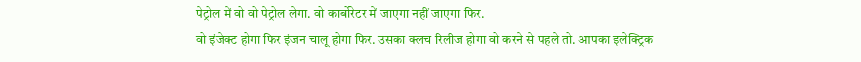पेट्रोल में वो वो पेट्रोल लेगा. वो कार्बोरेटर में जाएगा नहीं जाएगा फिर.
वो इंजेक्ट होगा फिर इंजन चालू होगा फिर. उसका क्लच रिलीज होगा वो करने से पहले तो. आपका इलेक्ट्रिक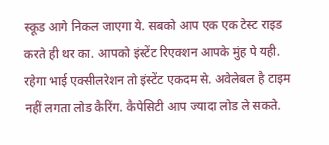स्कूड आगे निकल जाएगा ये. सबको आप एक एक टेस्ट राइड करते ही थर का. आपको इंस्टेंट रिएक्शन आपके मुंह पे यही. रहेगा भाई एक्सीलरेशन तो इंस्टेंट एकदम से. अवेलेबल है टाइम नहीं लगता लोड कैरिंग. कैपेसिटी आप ज्यादा लोड ले सकते.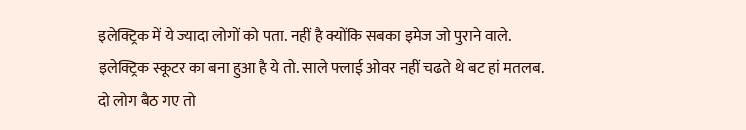इलेक्ट्रिक में ये ज्यादा लोगों को पता. नहीं है क्योंकि सबका इमेज जो पुराने वाले. इलेक्ट्रिक स्कूटर का बना हुआ है ये तो. साले फ्लाई ओवर नहीं चढते थे बट हां मतलब.
दो लोग बैठ गए तो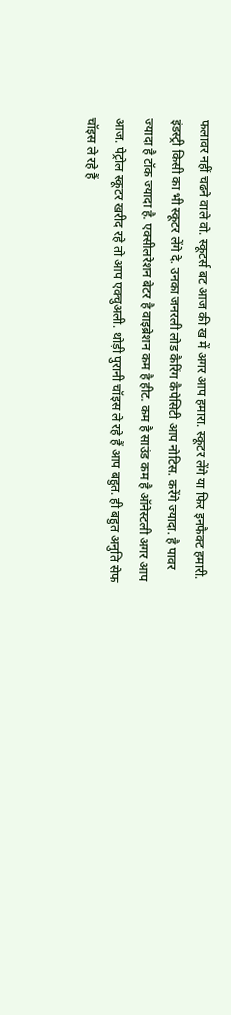फलावर नहीं चढने वाले वो. स्कूटर्स बट आज की ख में अगर आप हमारा. स्कूटर लेंगे या फिर इनफैक्ट हमारी. इंडस्ट्री किसी का भी स्कूटर लेंगे दे. उनका जनरली लोड कैरिंग कैपेसिटी आप नोटिस. करेंगे ज्यादा. है पावर ज्यादा है टॉक ज्यादा है. एक्सीलरेशन बेटर है वाइब्रेशन कम है हीट. कम है साउंड कम है ऑनेस्टली अगर आप आज. पेट्रोल स्कूटर खरीद रहे तो आप एक्चुअली. थोड़ी पुरानी चॉइस ले रहे हैं आप बहुत. ही बहुत अनुति सेफ चॉइस ले रहे हैं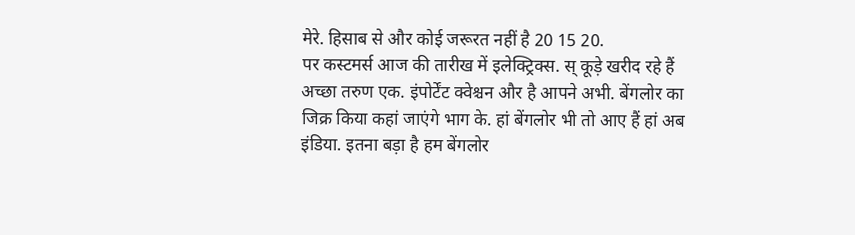मेरे. हिसाब से और कोई जरूरत नहीं है 20 15 20.
पर कस्टमर्स आज की तारीख में इलेक्ट्रिक्स. स् कूड़े खरीद रहे हैं अच्छा तरुण एक. इंपोर्टेंट क्वेश्चन और है आपने अभी. बेंगलोर का जिक्र किया कहां जाएंगे भाग के. हां बेंगलोर भी तो आए हैं हां अब इंडिया. इतना बड़ा है हम बेंगलोर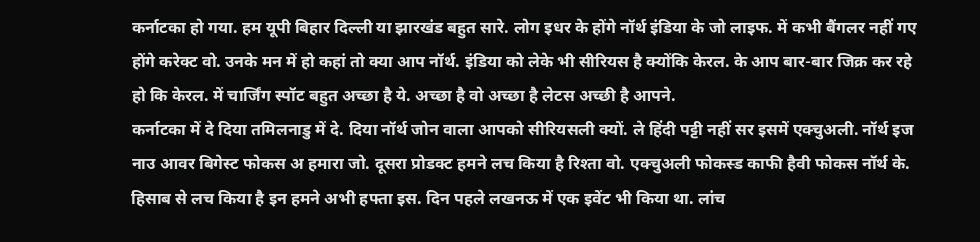कर्नाटका हो गया. हम यूपी बिहार दिल्ली या झारखंड बहुत सारे. लोग इधर के होंगे नॉर्थ इंडिया के जो लाइफ. में कभी बैंगलर नहीं गए होंगे करेक्ट वो. उनके मन में हो कहां तो क्या आप नॉर्थ. इंडिया को लेके भी सीरियस है क्योंकि केरल. के आप बार-बार जिक्र कर रहे हो कि केरल. में चार्जिंग स्पॉट बहुत अच्छा है ये. अच्छा है वो अच्छा है लेटस अच्छी है आपने.
कर्नाटका में दे दिया तमिलनाडु में दे. दिया नॉर्थ जोन वाला आपको सीरियसली क्यों. ले हिंदी पट्टी नहीं सर इसमें एक्चुअली. नॉर्थ इज नाउ आवर बिगेस्ट फोकस अ हमारा जो. दूसरा प्रोडक्ट हमने लच किया है रिश्ता वो. एक्चुअली फोकस्ड काफी हैवी फोकस नॉर्थ के. हिसाब से लच किया है इन हमने अभी हफ्ता इस. दिन पहले लखनऊ में एक इवेंट भी किया था. लांच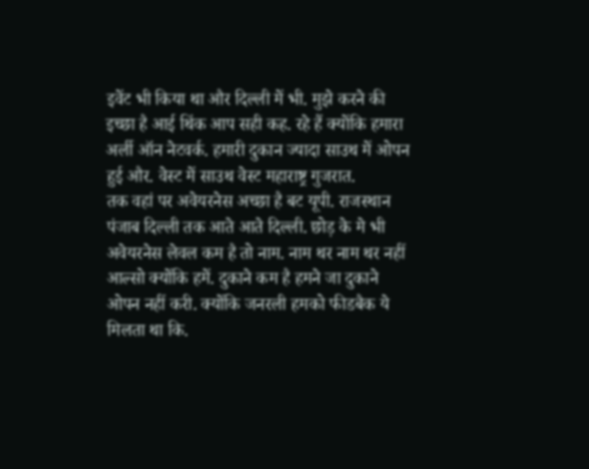इवेंट भी किया था और दिल्ली में भी. मुझे करने की इच्छा है आई थिंक आप सही कह. रहे हैं क्योंकि हमारा अर्ली ऑन नेटवर्क. हमारी दुकान ज्यादा साउथ में ओपन हुई और. वेस्ट में साउथ वेस्ट महाराष्ट्र गुजरात.
तक वहां पर अवेयरनेस अच्छा है बट यूपी. राजस्थान पंजाब दिल्ली तक आते आते दिल्ली. छोड़ के मे भी अवेयरनेस लेवल कम है तो नाम. नाम थर नाम थर नहीं आल्सो क्योंकि हमें. दुकाने कम है हमने जा दुकाने ओपन नहीं करी. क्योंकि जनरली हमको फीडबैक ये मिलता था कि.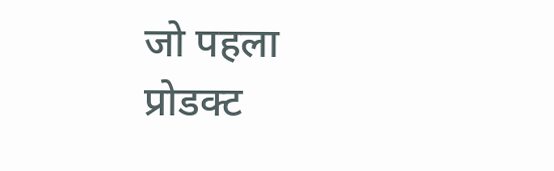जो पहला प्रोडक्ट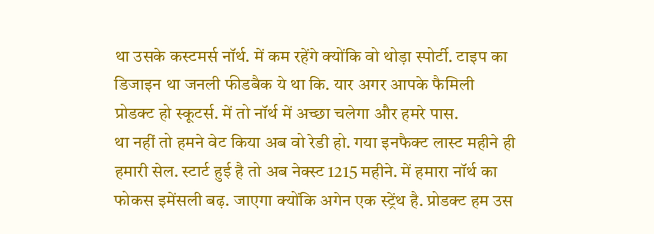था उसके कस्टमर्स नॉर्थ. में कम रहेंगे क्योंकि वो थोड़ा स्पोर्टी. टाइप का डिजाइन था जनली फीडबैक ये था कि. यार अगर आपके फैमिली प्रोडक्ट हो स्कूटर्स. में तो नॉर्थ में अच्छा चलेगा और हमरे पास.
था नहीं तो हमने वेट किया अब वो रेडी हो. गया इनफैक्ट लास्ट महीने ही हमारी सेल. स्टार्ट हुई है तो अब नेक्स्ट 1215 महीने. में हमारा नॉर्थ का फोकस इमेंसली बढ़. जाएगा क्योंकि अगेन एक स्ट्रेंथ है. प्रोडक्ट हम उस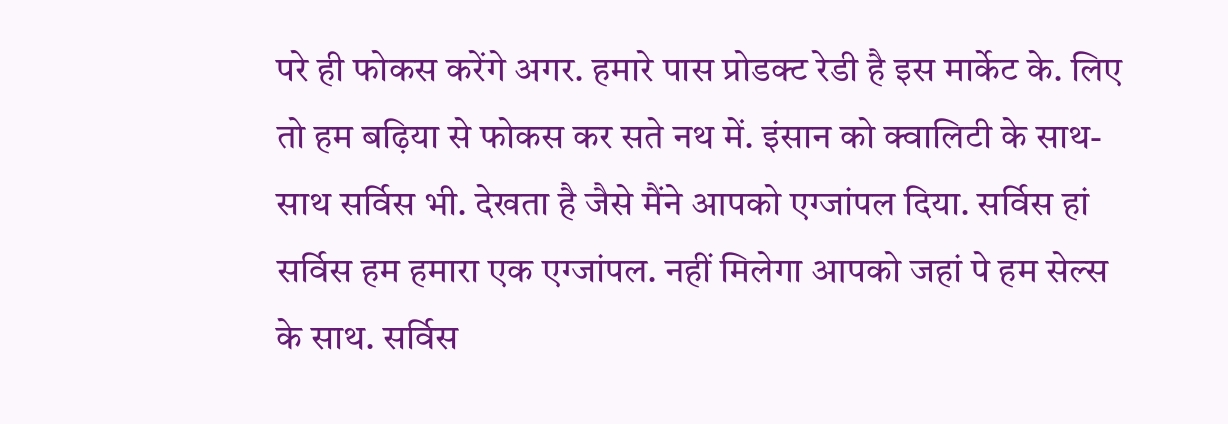परे ही फोकस करेंगे अगर. हमारे पास प्रोडक्ट रेडी है इस मार्केट के. लिए तो हम बढ़िया से फोकस कर सते नथ में. इंसान को क्वालिटी के साथ-साथ सर्विस भी. देखता है जैसे मैंने आपको एग्जांपल दिया. सर्विस हां सर्विस हम हमारा एक एग्जांपल. नहीं मिलेगा आपको जहां पे हम सेल्स के साथ. सर्विस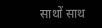साथों साथ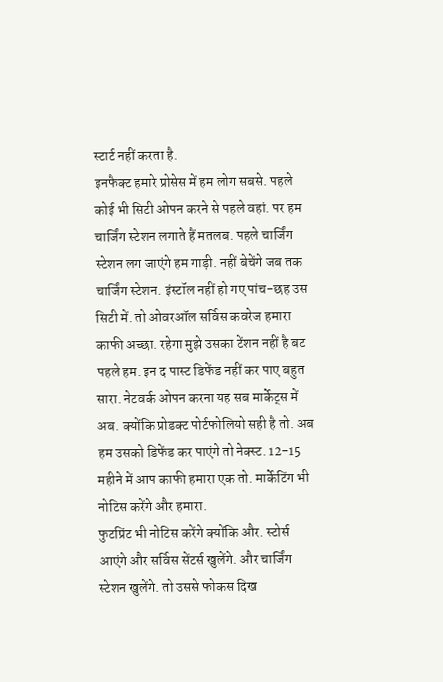स्टार्ट नहीं करता है.
इनफैक्ट हमारे प्रोसेस में हम लोग सबसे. पहले कोई भी सिटी ओपन करने से पहले वहां. पर हम चार्जिंग स्टेशन लगाते हैं मतलब. पहले चार्जिंग स्टेशन लग जाएंगे हम गाड़ी. नहीं बेचेंगे जब तक चार्जिंग स्टेशन. इंस्टॉल नहीं हो गए पांच-छह उस सिटी में. तो ओवरऑल सर्विस कवरेज हमारा काफी अच्छा. रहेगा मुझे उसका टेंशन नहीं है बट पहले हम. इन द पास्ट डिफेंड नहीं कर पाए बहुत सारा. नेटवर्क ओपन करना यह सब मार्केट्स में अब. क्योंकि प्रोडक्ट पोर्टफोलियो सही है तो. अब हम उसको डिफेंड कर पाएंगे तो नेक्स्ट. 12-15 महीने में आप काफी हमारा एक तो. मार्केटिंग भी नोटिस करेंगे और हमारा.
फुटप्रिंट भी नोटिस करेंगे क्योंकि और. स्टोर्स आएंगे और सर्विस सेंटर्स खुलेंगे. और चार्जिंग स्टेशन खुलेंगे. तो उससे फोकस दिख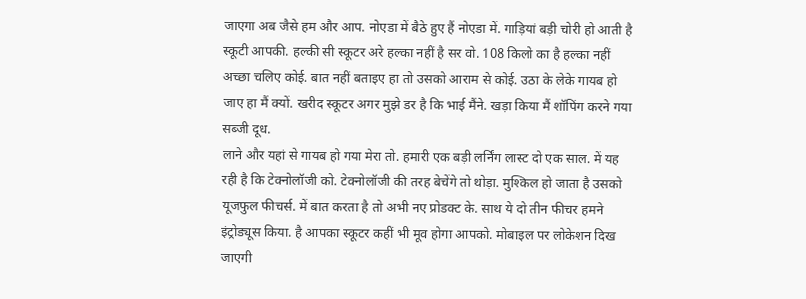जाएगा अब जैसे हम और आप. नोएडा में बैठे हुए हैं नोएडा में. गाड़ियां बड़ी चोरी हो आती है स्कूटी आपकी. हल्की सी स्कूटर अरे हल्का नहीं है सर वो. 108 किलो का है हल्का नहीं अच्छा चलिए कोई. बात नहीं बताइए हा तो उसको आराम से कोई. उठा के लेके गायब हो जाए हा मैं क्यों. खरीद स्कूटर अगर मुझे डर है कि भाई मैंने. खड़ा किया मैं शॉपिंग करने गया सब्जी दूध.
लाने और यहां से गायब हो गया मेरा तो. हमारी एक बड़ी लर्निंग लास्ट दो एक साल. में यह रही है कि टेक्नोलॉजी को. टेक्नोलॉजी की तरह बेचेंगे तो थोड़ा. मुश्किल हो जाता है उसको यूजफुल फीचर्स. में बात करता है तो अभी नए प्रोडक्ट के. साथ ये दो तीन फीचर हमने इंट्रोड्यूस किया. है आपका स्कूटर कहीं भी मूव होगा आपको. मोबाइल पर लोकेशन दिख जाएगी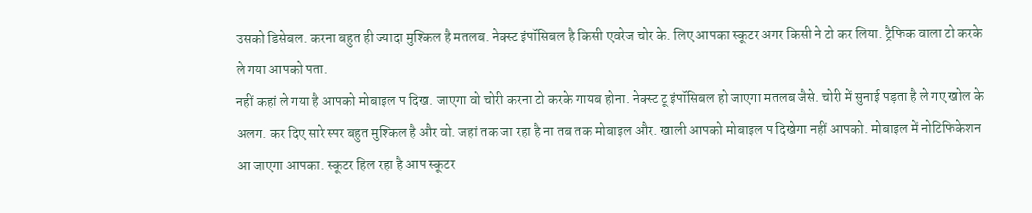उसको डिसेबल. करना बहुत ही ज्यादा मुश्किल है मतलब. नेक्स्ट इंपॉसिबल है किसी एवरेज चोर के. लिए आपका स्कूटर अगर किसी ने टो कर लिया. ट्रैफिक वाला टो करके ले गया आपको पता.
नहीं कहां ले गया है आपको मोबाइल प दिख. जाएगा वो चोरी करना टो करके गायब होना. नेक्स्ट टू इंपॉसिबल हो जाएगा मतलब जैसे. चोरी में सुनाई पड़ता है ले गए खोल के अलग. कर दिए सारे स्पर बहुत मुश्किल है और वो. जहां तक जा रहा है ना तब तक मोबाइल और. खाली आपको मोबाइल प दिखेगा नहीं आपको. मोबाइल में नोटिफिकेशन आ जाएगा आपका. स्कूटर हिल रहा है आप स्कूटर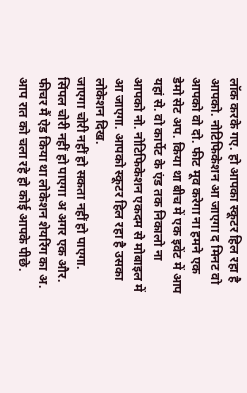लॉक करके गए. हो आपका स्कूटर हिल रहा है आपको. नोटिफिकेशन आ जाएगा द मिनट वो आपको वो दो. फीट मूव करेगा ना हमने एक डेमो सेट अप. किया था बीच में एक इवेंट में आप यहां से. वो कार्पेट के एंड तक निकालो ना आपको नो. नोटिफिकेशन एकदम से मोबाइल में आ जाएगा. आपको स्कूटर हिल रहा है उसका लोकेशन दिख.
जाएगा चोरी नहीं हो सकता नहीं हो पाएगा. सिंपल चोरी नहीं हो पाएगा अ अगर एक और. फीचर मैं ऐड किया था लोकेशन शेयरिंग का अ. आप रात को चला रहे हो कोई आपके पीछे.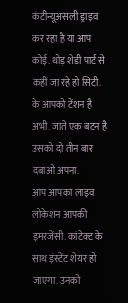कंटीन्यूअसली ड्राइव कर रहा है या आप कोई. थोड़ शेडी पार्ट से कहीं जा रहे हो सिटी. के आपको टेंशन है अभी. जाते एक बटन है उसको दो तीन बार दबाओ अपना.
आप आपका लाइव लोकेशन आपकी इमरजेंसी. कांटेक्ट के साथ इंस्टेंट शेयर हो जाएगा. उनको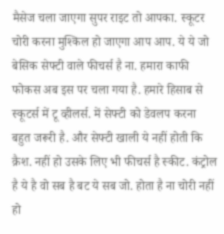मैसेज चला जाएगा सुपर राइट तो आपका. स्कूटर चोरी करना मुश्किल हो जाएगा आप आप. ये ये जो बेसिक सेफ्टी वाले फीचर्स है ना. हमारा काफी फोकस अब इस पर चला गया है. हमारे हिसाब से स्कूटर्स में टू व्हीलर्स. में सेफ्टी को डेवलप करना बहुत जरूरी है. और सेफ्टी खाली ये नहीं होती कि क्रैश. नहीं हो उसके लिए भी फीचर्स है स्कीट. कंट्रोल है ये है वो सब है बट ये सब जो. होता है ना चोरी नहीं हो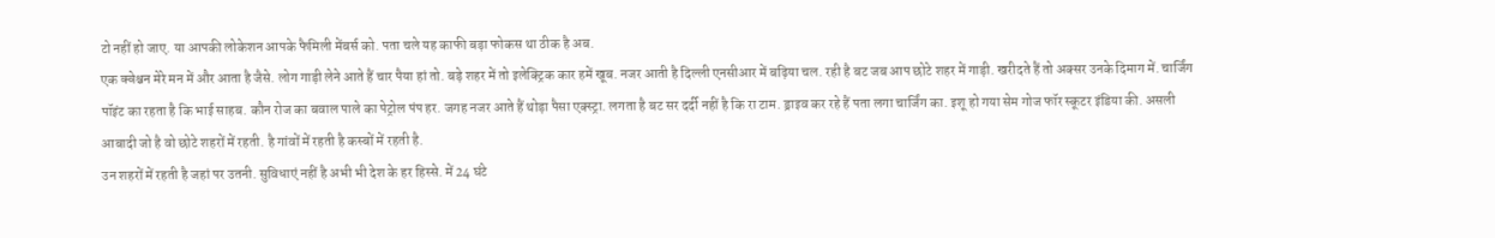टो नहीं हो जाए. या आपकी लोकेशन आपके फैमिली मेंबर्स को. पता चले यह काफी बड़ा फोकस था ठीक है अब.
एक क्वेश्चन मेरे मन में और आता है जैसे. लोग गाड़ी लेने आते हैं चार पैया हां तो. बड़े शहर में तो इलेक्ट्रिक कार हमें खूब. नजर आती है दिल्ली एनसीआर में बढ़िया चल. रही है बट जब आप छोटे शहर में गाड़ी. खरीदते हैं तो अक्सर उनके दिमाग में. चार्जिंग पॉइंट का रहता है कि भाई साहब. कौन रोज का बवाल पाले का पेट्रोल पंप हर. जगह नजर आते हैं थोड़ा पैसा एक्स्ट्रा. लगता है बट सर दर्दी नहीं है कि रा टाम. ड्राइव कर रहे हैं पता लगा चार्जिंग का. इशू हो गया सेम गोज फॉर स्कूटर इंडिया की. असली आबादी जो है वो छोटे शहरों में रहती. है गांवों में रहती है कस्बों में रहती है.
उन शहरों में रहती है जहां पर उतनी. सुविधाएं नहीं है अभी भी देश के हर हिस्से. में 24 घंटे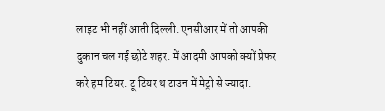लाइट भी नहीं आती दिल्ली. एनसीआर में तो आपकी दुकान चल गई छोटे शहर. में आदमी आपको क्यों प्रेफर करे हम टियर. टू टियर थ टाउन में मेट्रो से ज्यादा.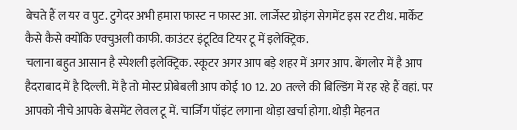बेचते हैं ल यर व पुट. टुगेदर अभी हमारा फास्ट न फास्ट आ. लार्जेस्ट ग्रोइंग सेगमेंट इस रट टीथ. मार्केट कैसे कैसे क्योंकि एक्चुअली काफी. काउंटर इंटूटिव टियर टू में इलेक्ट्रिक.
चलाना बहुत आसान है स्पेशली इलेक्ट्रिक. स्कूटर अगर आप बड़े शहर में अगर आप. बेंगलोर में है आप हैदराबाद में है दिल्ली. में है तो मोस्ट प्रोबेबली आप कोई 10 12. 20 तल्ले की बिल्डिंग में रह रहे हैं वहां. पर आपको नीचे आपके बेसमेंट लेवल टू में. चार्जिंग पॉइंट लगाना थोड़ा खर्चा होगा. थोड़ी मेहनत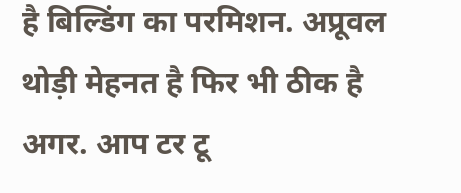है बिल्डिंग का परमिशन. अप्रूवल थोड़ी मेहनत है फिर भी ठीक है अगर. आप टर टू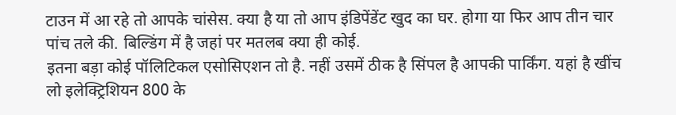टाउन में आ रहे तो आपके चांसेस. क्या है या तो आप इंडिपेंडेंट खुद का घर. होगा या फिर आप तीन चार पांच तले की. बिल्डिंग में है जहां पर मतलब क्या ही कोई.
इतना बड़ा कोई पॉलिटिकल एसोसिएशन तो है. नहीं उसमें ठीक है सिंपल है आपकी पार्किंग. यहां है खींच लो इलेक्ट्रिशियन 800 के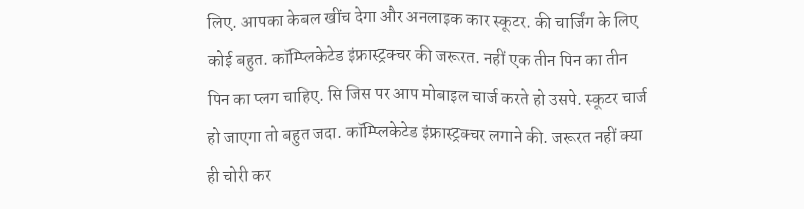लिए. आपका केबल खींच देगा और अनलाइक कार स्कूटर. की चार्जिंग के लिए कोई बहुत. कॉम्प्लिकेटेड इंफ्रास्ट्रक्चर की जरूरत. नहीं एक तीन पिन का तीन पिन का प्लग चाहिए. सि जिस पर आप मोबाइल चार्ज करते हो उसपे. स्कूटर चार्ज हो जाएगा तो बहुत जदा. कॉम्प्लिकेटेड इंफ्रास्ट्रक्चर लगाने की. जरूरत नहीं क्या ही चोरी कर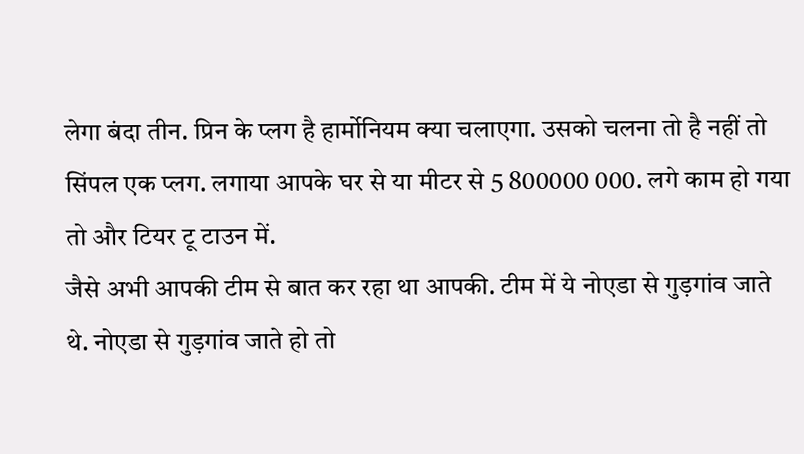लेगा बंदा तीन. प्रिन के प्लग है हार्मोनियम क्या चलाएगा. उसको चलना तो है नहीं तो सिंपल एक प्लग. लगाया आपके घर से या मीटर से 5 800000 000. लगे काम हो गया तो और टियर टू टाउन में.
जैसे अभी आपकी टीम से बात कर रहा था आपकी. टीम में ये नोएडा से गुड़गांव जाते थे. नोएडा से गुड़गांव जाते हो तो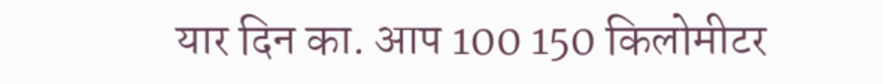यार दिन का. आप 100 150 किलोमीटर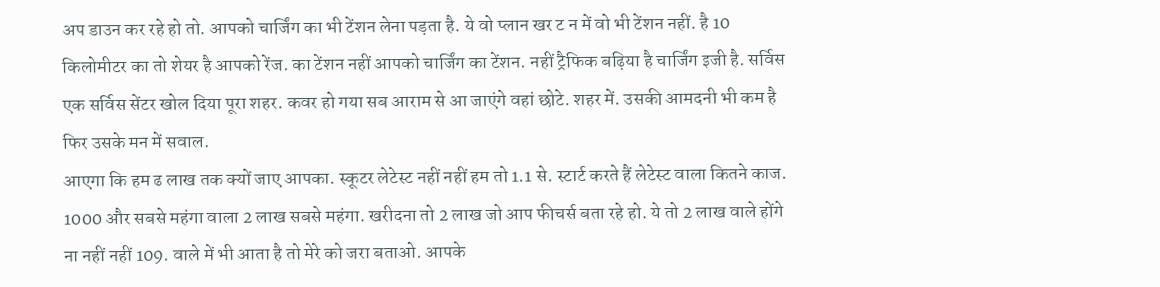अप डाउन कर रहे हो तो. आपको चार्जिंग का भी टेंशन लेना पड़ता है. ये वो प्लान खर ट न में वो भी टेंशन नहीं. है 10 किलोमीटर का तो शेयर है आपको रेंज. का टेंशन नहीं आपको चार्जिंग का टेंशन. नहीं ट्रैफिक बढ़िया है चार्जिंग इजी है. सर्विस एक सर्विस सेंटर खोल दिया पूरा शहर. कवर हो गया सब आराम से आ जाएंगे वहां छोटे. शहर में. उसकी आमदनी भी कम है फिर उसके मन में सवाल.
आएगा कि हम ढ लाख तक क्यों जाए आपका. स्कूटर लेटेस्ट नहीं नहीं हम तो 1.1 से. स्टार्ट करते हैं लेटेस्ट वाला कितने काज. 1000 और सबसे महंगा वाला 2 लाख सबसे महंगा. खरीदना तो 2 लाख जो आप फीचर्स बता रहे हो. ये तो 2 लाख वाले होंगे ना नहीं नहीं 109. वाले में भी आता है तो मेरे को जरा बताओ. आपके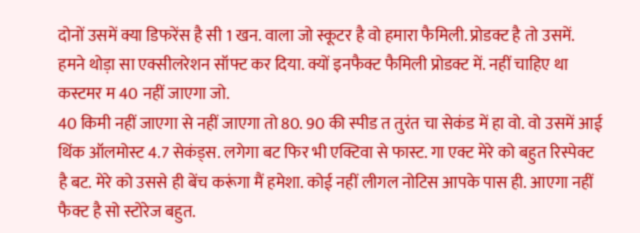दोनों उसमें क्या डिफरेंस है सी 1 खन. वाला जो स्कूटर है वो हमारा फैमिली. प्रोडक्ट है तो उसमें. हमने थोड़ा सा एक्सीलरेशन सॉफ्ट कर दिया. क्यों इनफैक्ट फैमिली प्रोडक्ट में. नहीं चाहिए था कस्टमर म 40 नहीं जाएगा जो.
40 किमी नहीं जाएगा से नहीं जाएगा तो 80. 90 की स्पीड त तुरंत चा सेकंड में हा वो. वो उसमें आई थिंक ऑलमोस्ट 4.7 सेकंड्स. लगेगा बट फिर भी एक्टिवा से फास्ट. गा एक्ट मेरे को बहुत रिस्पेक्ट है बट. मेरे को उससे ही बेंच करूंगा मैं हमेशा. कोई नहीं लीगल नोटिस आपके पास ही. आएगा नहीं फैक्ट है सो स्टोरेज बहुत.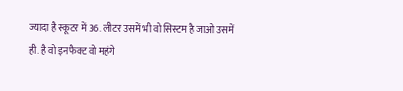ज्यादा है स्कूटर में 36. लीटर उसमें भी वो सिस्टम है जाओ उसमें ही. है वो इनफैक्ट वो महंगे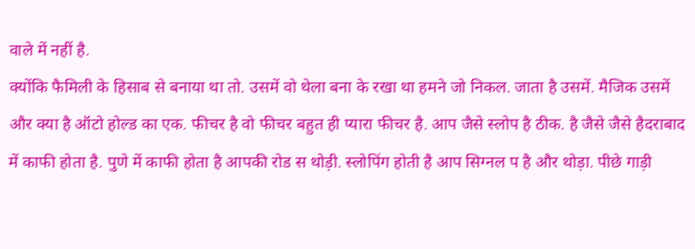वाले में नहीं है.
क्योंकि फैमिली के हिसाब से बनाया था तो. उसमें वो थेला बना के रखा था हमने जो निकल. जाता है उसमें. मैजिक उसमें और क्या है ऑटो होल्ड का एक. फीचर है वो फीचर बहुत ही प्यारा फीचर है. आप जैसे स्लोप है ठीक. है जैसे जैसे हैदराबाद में काफी होता है. पुणे में काफी होता है आपकी रोड स थोड़ी. स्लोपिंग होती है आप सिग्नल प है और थोड़ा. पीछे गाड़ी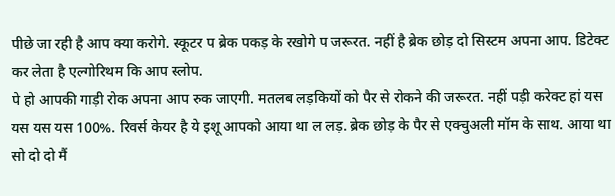पीछे जा रही है आप क्या करोगे. स्कूटर प ब्रेक पकड़ के रखोगे प जरूरत. नहीं है ब्रेक छोड़ दो सिस्टम अपना आप. डिटेक्ट कर लेता है एल्गोरिथम कि आप स्लोप.
पे हो आपकी गाड़ी रोक अपना आप रुक जाएगी. मतलब लड़कियों को पैर से रोकने की जरूरत. नहीं पड़ी करेक्ट हां यस यस यस यस 100%. रिवर्स केयर है ये इशू आपको आया था ल लड़. ब्रेक छोड़ के पैर से एक्चुअली मॉम के साथ. आया था सो दो दो मैं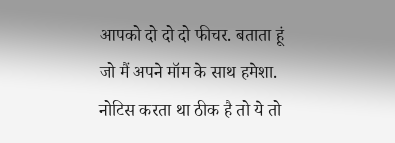आपको दो दो दो फीचर. बताता हूं जो मैं अपने मॉम के साथ हमेशा. नोटिस करता था ठीक है तो ये तो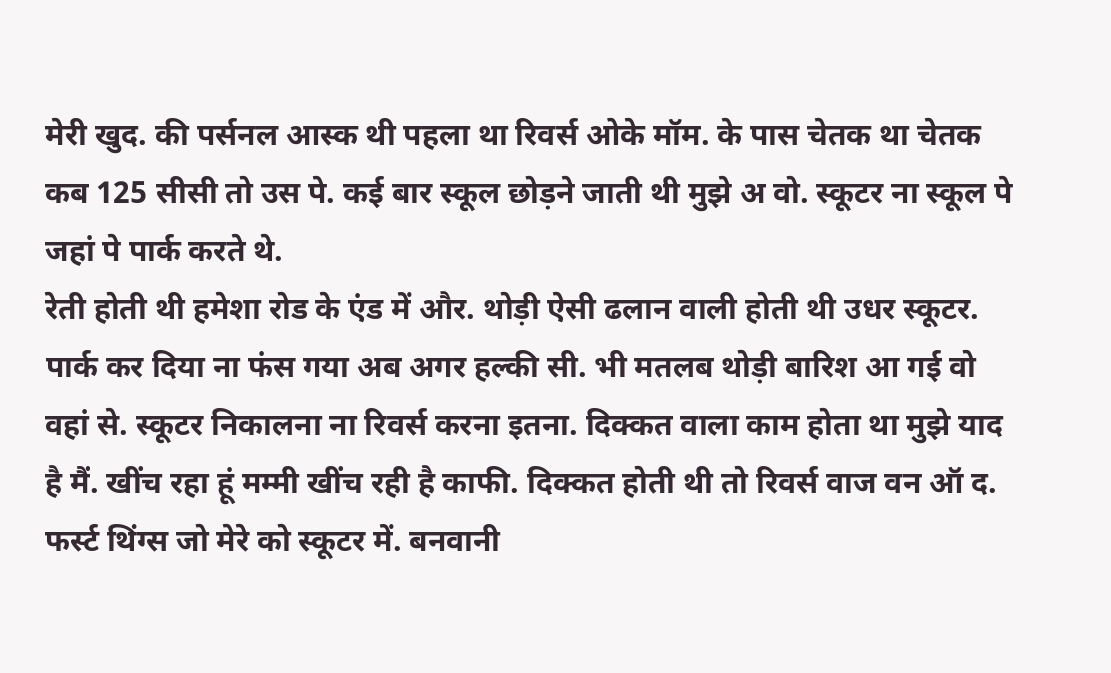मेरी खुद. की पर्सनल आस्क थी पहला था रिवर्स ओके मॉम. के पास चेतक था चेतक कब 125 सीसी तो उस पे. कई बार स्कूल छोड़ने जाती थी मुझे अ वो. स्कूटर ना स्कूल पे जहां पे पार्क करते थे.
रेती होती थी हमेशा रोड के एंड में और. थोड़ी ऐसी ढलान वाली होती थी उधर स्कूटर. पार्क कर दिया ना फंस गया अब अगर हल्की सी. भी मतलब थोड़ी बारिश आ गई वो वहां से. स्कूटर निकालना ना रिवर्स करना इतना. दिक्कत वाला काम होता था मुझे याद है मैं. खींच रहा हूं मम्मी खींच रही है काफी. दिक्कत होती थी तो रिवर्स वाज वन ऑ द. फर्स्ट थिंग्स जो मेरे को स्कूटर में. बनवानी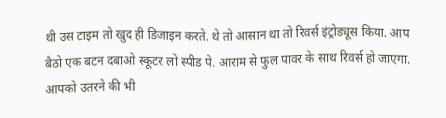थी उस टाइम तो खुद ही डिजाइन करते. थे तो आसान था तो रिवर्स इंट्रोड्यूस किया. आप बैठो एक बटन दबाओ स्कूटर लो स्पीड पे. आराम से फुल पावर के साथ रिवर्स हो जाएगा. आपको उतरने की भी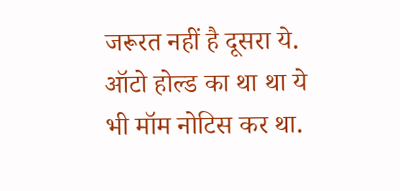जरूरत नहीं है दूसरा ये. ऑटो होल्ड का था था ये भी मॉम नोटिस कर था.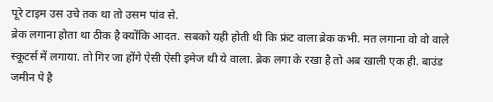पूरे टाइम उस उचे तक था तो उसम पांव से.
ब्रेक लगाना होता था ठीक है क्योंकि आदत. सबको यही होती थी कि फ्रंट वाला ब्रेक कभी. मत लगाना वो वो वाले स्कूटर्स में लगाया. तो गिर जा होंगे ऐसी ऐसी इमेज थी ये वाला. ब्रेक लगा के रखा है तो अब खाली एक ही. बाउंड जमीन पे है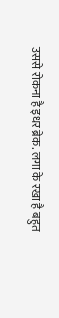उससे रोकना है इधर ब्रेक. लगा के रखा है बहुत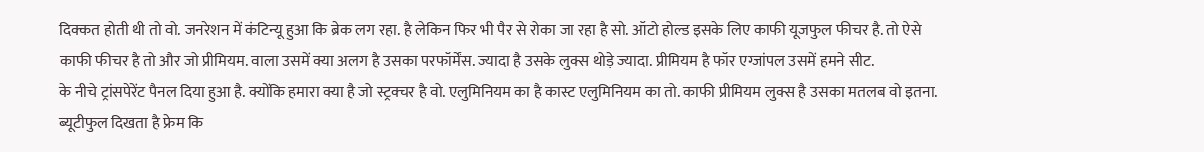दिक्कत होती थी तो वो. जनरेशन में कंटिन्यू हुआ कि ब्रेक लग रहा. है लेकिन फिर भी पैर से रोका जा रहा है सो. ऑटो होल्ड इसके लिए काफी यूजफुल फीचर है. तो ऐसे काफी फीचर है तो और जो प्रीमियम. वाला उसमें क्या अलग है उसका परफॉर्मेंस. ज्यादा है उसके लुक्स थोड़े ज्यादा. प्रीमियम है फॉर एग्जांपल उसमें हमने सीट.
के नीचे ट्रांसपेरेंट पैनल दिया हुआ है. क्योंकि हमारा क्या है जो स्ट्रक्चर है वो. एलुमिनियम का है कास्ट एलुमिनियम का तो. काफी प्रीमियम लुक्स है उसका मतलब वो इतना. ब्यूटीफुल दिखता है फ्रेम कि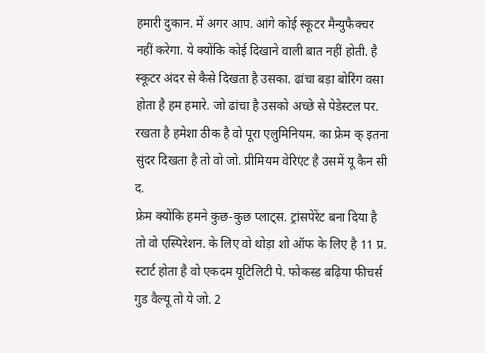हमारी दुकान. में अगर आप. आंगे कोई स्कूटर मैन्युफैक्चर नहीं करेगा. ये क्योंकि कोई दिखाने वाली बात नहीं होती. है स्कूटर अंदर से कैसे दिखता है उसका. ढांचा बड़ा बोरिंग वसा होता है हम हमारे. जो ढांचा है उसको अच्छे से पेडेस्टल पर. रखता है हमेशा ठीक है वो पूरा एलुमिनियम. का फ्रेम क् इतना सुंदर दिखता है तो वो जो. प्रीमियम वेरिएंट है उसमें यू कैन सी द.
फ्रेम क्योंकि हमने कुछ-कुछ प्लाट्स. ट्रांसपेरेंट बना दिया है तो वो एस्पिरेशन. के लिए वो थोड़ा शो ऑफ के लिए है 11 प्र. स्टार्ट होता है वो एकदम यूटिलिटी पे. फोकस्ड बढ़िया फीचर्स गुड वैल्यू तो ये जो. 2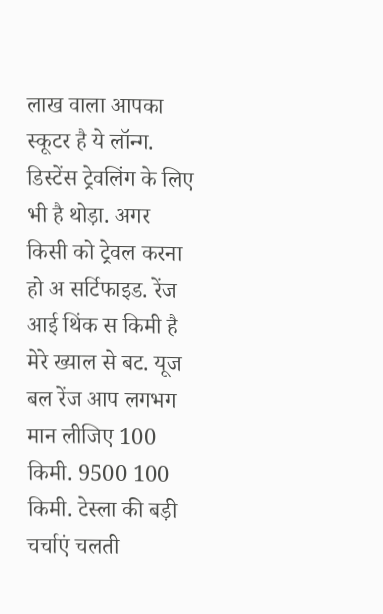लाख वाला आपका स्कूटर है ये लॉन्ग. डिस्टेंस ट्रेवलिंग के लिए भी है थोड़ा. अगर किसी को ट्रेवल करना हो अ सर्टिफाइड. रेंज आई थिंक स किमी है मेरे ख्याल से बट. यूज बल रेंज आप लगभग मान लीजिए 100 किमी. 9500 100 किमी. टेस्ला की बड़ी चर्चाएं चलती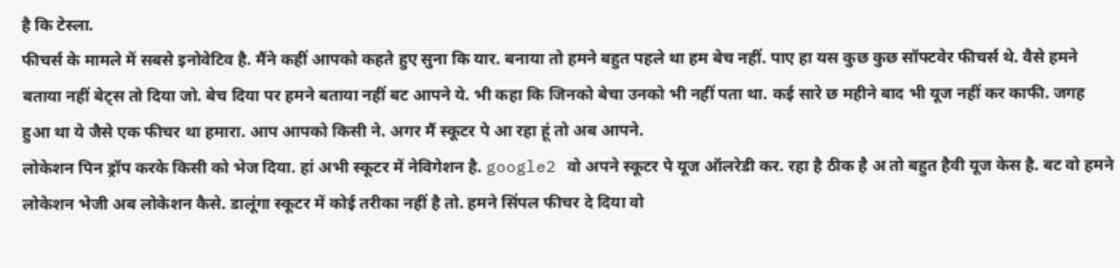है कि टेस्ला.
फीचर्स के मामले में सबसे इनोवेटिव है. मैंने कहीं आपको कहते हुए सुना कि यार. बनाया तो हमने बहुत पहले था हम बेच नहीं. पाए हा यस कुछ कुछ सॉफ्टवेर फीचर्स थे. वैसे हमने बताया नहीं बेट्स तो दिया जो. बेच दिया पर हमने बताया नहीं बट आपने ये. भी कहा कि जिनको बेचा उनको भी नहीं पता था. कई सारे छ महीने बाद भी यूज नहीं कर काफी. जगह हुआ था ये जैसे एक फीचर था हमारा. आप आपको किसी ने. अगर मैं स्कूटर पे आ रहा हूं तो अब आपने.
लोकेशन पिन ड्रॉप करके किसी को भेज दिया. हां अभी स्कूटर में नेविगेशन है. google2 वो अपने स्कूटर पे यूज ऑलरेडी कर. रहा है ठीक है अ तो बहुत हैवी यूज केस है. बट वो हमने लोकेशन भेजी अब लोकेशन कैसे. डालूंगा स्कूटर में कोई तरीका नहीं है तो. हमने सिंपल फीचर दे दिया वो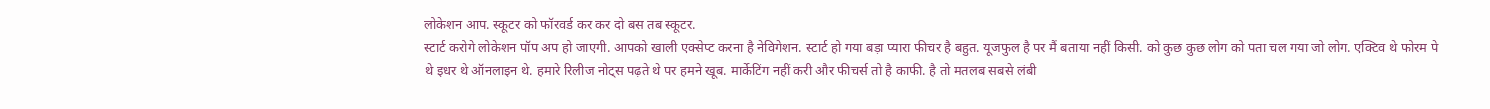लोकेशन आप. स्कूटर को फॉरवर्ड कर कर दो बस तब स्कूटर.
स्टार्ट करोगे लोकेशन पॉप अप हो जाएगी. आपको खाली एक्सेप्ट करना है नेविगेशन. स्टार्ट हो गया बड़ा प्यारा फीचर है बहुत. यूजफुल है पर मैं बताया नहीं किसी. को कुछ कुछ लोग को पता चल गया जो लोग. एक्टिव थे फोरम पे थे इधर थे ऑनलाइन थे. हमारे रिलीज नोट्स पढ़ते थे पर हमने खूब. मार्केटिंग नहीं करी और फीचर्स तो है काफी. है तो मतलब सबसे लंबी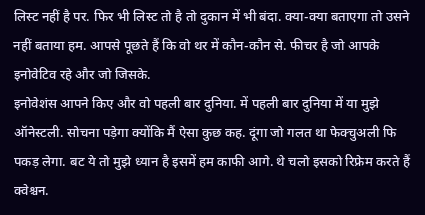लिस्ट नहीं है पर. फिर भी लिस्ट तो है तो दुकान में भी बंदा. क्या-क्या बताएगा तो उसने नहीं बताया हम. आपसे पूछते हैं कि वो थर में कौन-कौन से. फीचर है जो आपके इनोवेटिव रहे और जो जिसके.
इनोवेशंस आपने किए और वो पहली बार दुनिया. में पहली बार दुनिया में या मुझे ऑनेस्टली. सोचना पड़ेगा क्योंकि मैं ऐसा कुछ कह. दूंगा जो गलत था फेक्चुअली फि पकड़ लेगा. बट ये तो मुझे ध्यान है इसमें हम काफी आगे. थे चलो इसको रिफ्रेम करते हैं क्वेश्चन.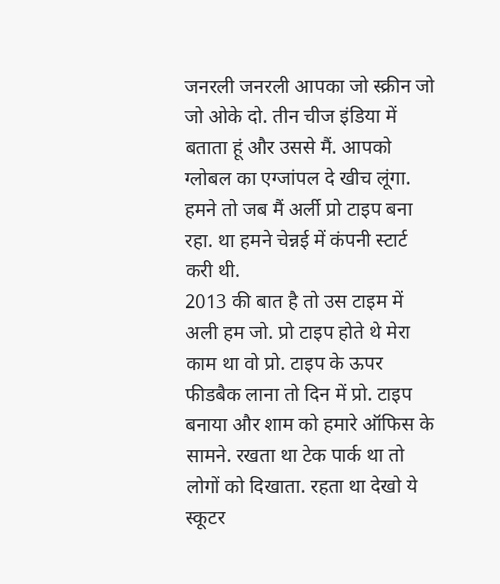जनरली जनरली आपका जो स्क्रीन जो जो ओके दो. तीन चीज इंडिया में बताता हूं और उससे मैं. आपको ग्लोबल का एग्जांपल दे खीच लूंगा. हमने तो जब मैं अर्ली प्रो टाइप बना रहा. था हमने चेन्नई में कंपनी स्टार्ट करी थी.
2013 की बात है तो उस टाइम में अली हम जो. प्रो टाइप होते थे मेरा काम था वो प्रो. टाइप के ऊपर फीडबैक लाना तो दिन में प्रो. टाइप बनाया और शाम को हमारे ऑफिस के सामने. रखता था टेक पार्क था तो लोगों को दिखाता. रहता था देखो ये स्कूटर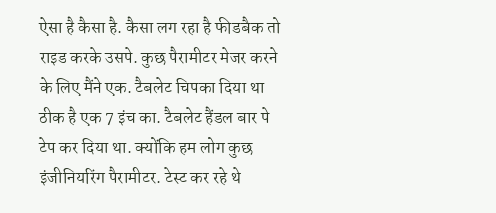ऐसा है कैसा है. कैसा लग रहा है फीडबैक तो राइड करके उसपे. कुछ पैरामीटर मेजर करने के लिए मैंने एक. टैबलेट चिपका दिया था ठीक है एक 7 इंच का. टैबलेट हैंडल बार पे टेप कर दिया था. क्योंकि हम लोग कुछ इंजीनियरिंग पैरामीटर. टेस्ट कर रहे थे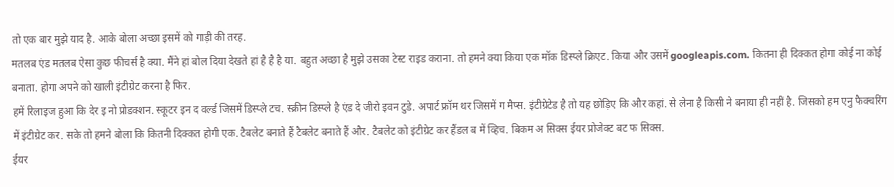तो एक बार मुझे याद है. आके बोला अच्छा इसमें को गाड़ी की तरह.
मतलब एंड मतलब ऐसा कुछ फीचर्स है क्या. मैंने हां बोल दिया देखते हां है है है या. बहुत अच्छा है मुझे उसका टेस्ट राइड कराना. तो हमने क्या किया एक मॉक डिस्प्ले क्रिएट. किया और उसमें googleapis.com. कितना ही दिक्कत होगा कोई ना कोई बनाता. होगा अपने को खाली इंटीग्रेट करना है फिर.
हमें रिलाइज हुआ कि देर इ नो प्रोडक्शन. स्कूटर इन द वर्ल्ड जिसमें डिस्प्ले टच. स्क्रीन डिस्प्ले है एंड दे जीरो इवन टुडे. अपार्ट फ्रॉम थर जिसमें ग मैप्स. इंटीग्रेटेड है तो यह छोड़िए कि और कहां. से लेना है किसी ने बनाया ही नहीं है. जिसको हम एनु फैक्चरिंग में इंटीग्रेट कर. सके तो हमने बोला कि कितनी दिक्कत होगी एक. टैबलेट बनाते हैं टैबलेट बनाते हैं और. टैबलेट को इंटीग्रेट कर हैंडल ब में व्हिच. बिकम अ सिक्स ईयर प्रोजेक्ट बट फ सिक्स.
ईयर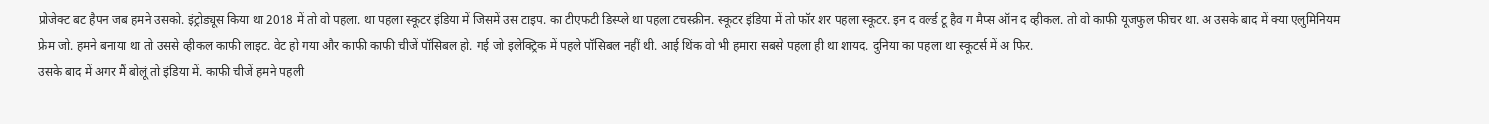प्रोजेक्ट बट हैपन जब हमने उसको. इंट्रोड्यूस किया था 2018 में तो वो पहला. था पहला स्कूटर इंडिया में जिसमें उस टाइप. का टीएफटी डिस्प्ले था पहला टचस्क्रीन. स्कूटर इंडिया में तो फॉर शर पहला स्कूटर. इन द वर्ल्ड टू हैव ग मैप्स ऑन द व्हीकल. तो वो काफी यूजफुल फीचर था. अ उसके बाद में क्या एलुमिनियम फ्रेम जो. हमने बनाया था तो उससे व्हीकल काफी लाइट. वेट हो गया और काफी काफी चीजें पॉसिबल हो. गई जो इलेक्ट्रिक में पहले पॉसिबल नहीं थी. आई थिंक वो भी हमारा सबसे पहला ही था शायद. दुनिया का पहला था स्कूटर्स में अ फिर.
उसके बाद में अगर मैं बोलूं तो इंडिया में. काफी चीजें हमने पहली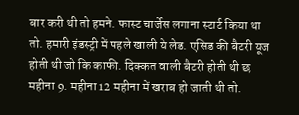बार करी थी तो हमने. फास्ट चार्जेस लगाना स्टार्ट किया था तो. हमारी इंडस्ट्री में पहले खाली ये लेड. एसिड की बैटरी यूज होती थी जो कि काफी. दिक्कत वाली बैटरी होती थी छ महीना 9. महीना 12 महीना में खराब हो जाती थी तो.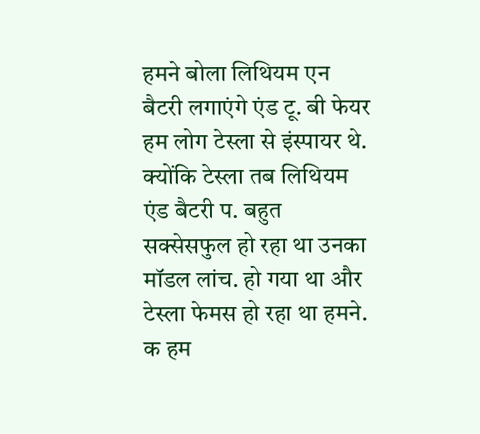हमने बोला लिथियम एन बैटरी लगाएंगे एंड टू. बी फेयर हम लोग टेस्ला से इंस्पायर थे. क्योंकि टेस्ला तब लिथियम एंड बैटरी प. बहुत सक्सेसफुल हो रहा था उनका मॉडल लांच. हो गया था और टेस्ला फेमस हो रहा था हमने. क हम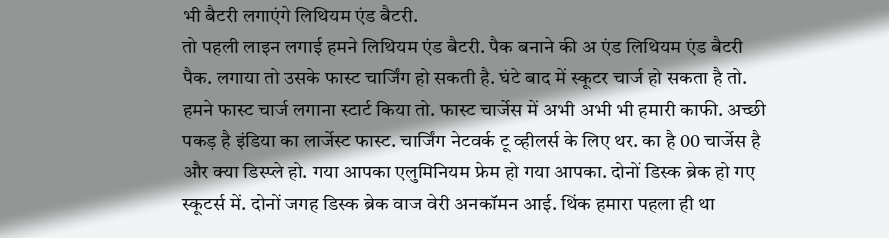भी बैटरी लगाएंगे लिथियम एंड बैटरी.
तो पहली लाइन लगाई हमने लिथियम एंड बैटरी. पैक बनाने की अ एंड लिथियम एंड बैटरी पैक. लगाया तो उसके फास्ट चार्जिंग हो सकती है. घंटे बाद में स्कूटर चार्ज हो सकता है तो. हमने फास्ट चार्ज लगाना स्टार्ट किया तो. फास्ट चार्जेस में अभी अभी भी हमारी काफी. अच्छी पकड़ है इंडिया का लार्जेस्ट फास्ट. चार्जिंग नेटवर्क टू व्हीलर्स के लिए थर. का है 00 चार्जेस है और क्या डिस्प्ले हो. गया आपका एलुमिनियम फ्रेम हो गया आपका. दोनों डिस्क ब्रेक हो गए स्कूटर्स में. दोनों जगह डिस्क ब्रेक वाज वेरी अनकॉमन आई. थिंक हमारा पहला ही था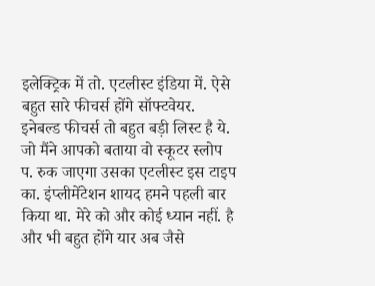इलेक्ट्रिक में तो. एटलीस्ट इंडिया में. ऐसे बहुत सारे फीचर्स होंगे सॉफ्टवेयर.
इनेबल्ड फीचर्स तो बहुत बड़ी लिस्ट है ये. जो मैंने आपको बताया वो स्कूटर स्लोप प. रुक जाएगा उसका एटलीस्ट इस टाइप का. इंप्लीमेंटेशन शायद हमने पहली बार किया था. मेरे को और कोई ध्यान नहीं. है और भी बहुत होंगे यार अब जैसे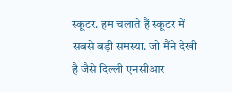स्कूटर. हम चलाते हैं स्कूटर में सबसे बड़ी समस्या. जो मैंने देखी है जैसे दिल्ली एनसीआर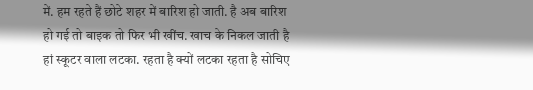में. हम रहते हैं छोटे शहर में बारिश हो जाती. है अब बारिश हो गई तो बाइक तो फिर भी खींच. खाच के निकल जाती है हां स्कूटर वाला लटका. रहता है क्यों लटका रहता है सोचिए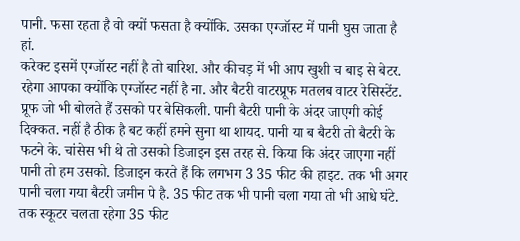पानी. फसा रहता है वो क्यों फसता है क्योंकि. उसका एग्जॉस्ट में पानी घुस जाता है हां.
करेक्ट इसमें एग्जॉस्ट नहीं है तो बारिश. और कीचड़ में भी आप खुशी च बाइ से बेटर. रहेगा आपका क्योंकि एग्जॉस्ट नहीं है ना. और बैटरी वाटरप्रूफ मतलब वाटर रेसिस्टेंट. प्रूफ जो भी बोलते हैं उसको पर बेसिकली. पानी बैटरी पानी के अंदर जाएगी कोई दिक्कत. नहीं है ठीक है बट कहीं हमने सुना था शायद. पानी या ब बैटरी तो बैटरी के फटने के. चांसेस भी थे तो उसको डिजाइन इस तरह से. किया कि अंदर जाएगा नहीं पानी तो हम उसको. डिजाइन करते हैं कि लगभग 3 35 फीट की हाइट. तक भी अगर पानी चला गया बैटरी जमीन पे है. 35 फीट तक भी पानी चला गया तो भी आधे घंटे. तक स्कूटर चलता रहेगा 35 फीट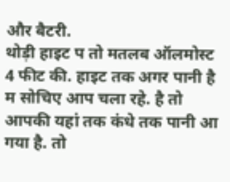और बैटरी.
थोड़ी हाइट प तो मतलब ऑलमोस्ट 4 फीट की. हाइट तक अगर पानी है म सोचिए आप चला रहे. है तो आपकी यहां तक कंधे तक पानी आ गया है. तो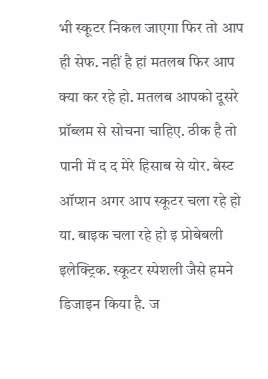भी स्कूटर निकल जाएगा फिर तो आप ही सेफ. नहीं है हां मतलब फिर आप क्या कर रहे हो. मतलब आपको दूसरे प्रॉब्लम से सोचना चाहिए. ठीक है तो पानी में द द मेरे हिसाब से योर. बेस्ट ऑप्शन अगर आप स्कूटर चला रहे हो या. बाइक चला रहे हो इ प्रोबेबली इलेक्ट्रिक. स्कूटर स्पेशली जैसे हमने डिजाइन किया है. ज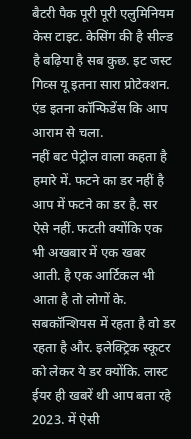बैटरी पैक पूरी पूरी एलुमिनियम केस टाइट. केसिंग की है सील्ड है बढ़िया है सब कुछ. इट जस्ट गिव्स यू इतना सारा प्रोटेक्शन. एंड इतना कॉन्फिडेंस कि आप आराम से चला.
नहीं बट पेट्रोल वाला कहता है हमारे में. फटने का डर नहीं है आप में फटने का डर है. सर ऐसे नहीं. फटती क्योंकि एक भी अखबार में एक खबर आती. है एक आर्टिकल भी आता है तो लोगों के. सबकॉन्शियस में रहता है वो डर रहता है और. इलेक्ट्रिक स्कूटर को लेकर ये डर क्योंकि. लास्ट ईयर ही खबरें थी आप बता रहे 2023. में ऐसी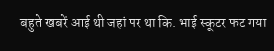बहुते खबरें आई थी जहां पर था कि. भाई स्कूटर फट गया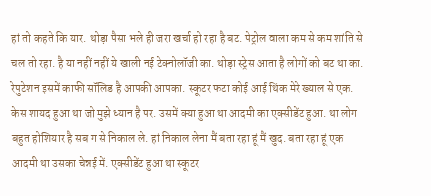हां तो कहते कि यार. थोड़ा पैसा भले ही जरा खर्चा हो रहा है बट. पेट्रोल वाला कम से कम शांति से चल तो रहा. है या नहीं नहीं ये खाली नई टेक्नोलॉजी का. थोड़ा स्ट्रेस आता है लोगों को बट था का.
रेपुटेशन इसमें काफी सॉलिड है आपकी आपका. स्कूटर फटा कोई आई थिंक मेरे ख्याल से एक. केस शायद हुआ था जो मुझे ध्यान है पर. उसमें क्या हुआ था आदमी का एक्सीडेंट हुआ. था लोग बहुत होशियार है सब ग से निकाल ले. हां निकाल लेना मैं बता रहा हूं मैं खुद. बता रहा हूं एक आदमी था उसका चेन्नई में. एक्सीडेंट हुआ था स्कूटर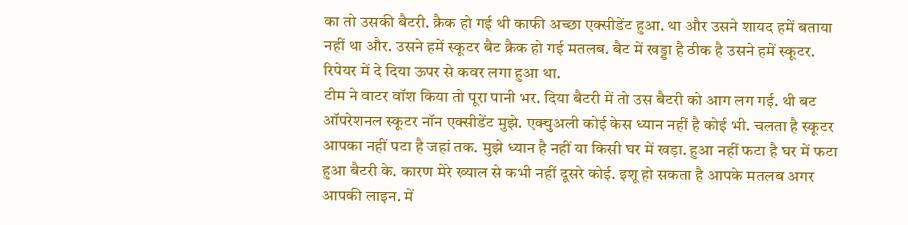का तो उसकी बैटरी. क्रैक हो गई थी काफी अच्छा एक्सीडेंट हुआ. था और उसने शायद हमें बताया नहीं था और. उसने हमें स्कूटर बैट क्रैक हो गई मतलब. बैट में खड्डा है ठीक है उसने हमें स्कूटर. रिपेयर में दे दिया ऊपर से कवर लगा हुआ था.
टीम ने वाटर वॉश किया तो पूरा पानी भर. दिया बैटरी में तो उस बैटरी को आग लग गई. थी बट ऑपरेशनल स्कूटर नॉन एक्सीडेंट मुझे. एक्चुअली कोई केस ध्यान नहीं है कोई भी. चलता है स्कूटर आपका नहीं पटा है जहां तक. मुझे ध्यान है नहीं या किसी घर में खड़ा. हुआ नहीं फटा है घर में फटा हुआ बैटरी के. कारण मेरे ख्याल से कभी नहीं दूसरे कोई. इशू हो सकता है आपके मतलब अगर आपकी लाइन. में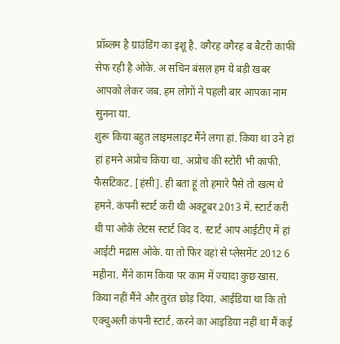प्रॉब्लम है ग्राउंडिंग का इशू है. वगैरह वगैरह ब बैटरी काफी सेफ रही है ओके. अ सचिन बंसल हम ये बड़ी खबर आपको लेकर जब. हम लोगों ने पहली बार आपका नाम सुनना या.
शुरू किया बहुत लाइमलाइट मैंने लगा हां. किया था उने हां हां हमने अप्रोच किया था. अप्रोच की स्टोरी भी काफी.
फैसटिकट. [हंसी]. ही बता हूं तो हमारे पैसे तो खत्म थे हमने. कंपनी स्टार्ट करी थी अक्टूबर 2013 में. स्टार्ट करी थी पा ओके लेटस स्टार्ट विद द. स्टार्ट आप आईटीए में हां आईटी मद्रास ओके. या तो फिर वहां से प्लेसमेंट 2012 6 महीना. मैंने काम किया पर काम में ज्यादा कुछ खास. किया नहीं मैंने और तुरंत छोड़ दिया. आईडिया था कि तो एक्चुअली कंपनी स्टार्ट. करने का आइडिया नहीं था मैं कई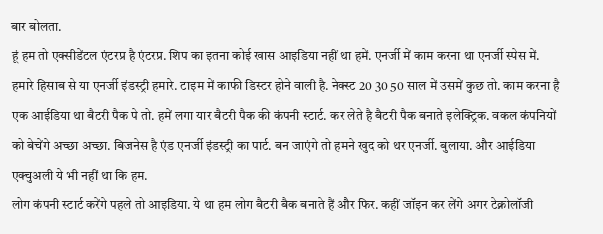बार बोलता.
हूं हम तो एक्सीडेंटल एंटरप्र है एंटरप्र. शिप का इतना कोई खास आइडिया नहीं था हमें. एनर्जी में काम करना था एनर्जी स्पेस में. हमारे हिसाब से या एनर्जी इंडस्ट्री हमारे. टाइम में काफी डिस्टर होने वाली है. नेक्स्ट 20 30 50 साल में उसमें कुछ तो. काम करना है एक आईडिया था बैटरी पैक पे तो. हमें लगा यार बैटरी पैक की कंपनी स्टार्ट. कर लेते है बैटरी पैक बनाते इलेक्ट्रिक. वकल कंपनियों को बेचेंगे अच्छा अच्छा. बिजनेस है एंड एनर्जी इंडस्ट्री का पार्ट. बन जाएंगे तो हमने खुद को थर एनर्जी. बुलाया. और आईडिया एक्चुअली ये भी नहीं था कि हम.
लोग कंपनी स्टार्ट करेंगे पहले तो आइडिया. ये था हम लोग बैटरी बैक बनाते हैं और फिर. कहीं जॉइन कर लेंगे अगर टेक्नोलॉजी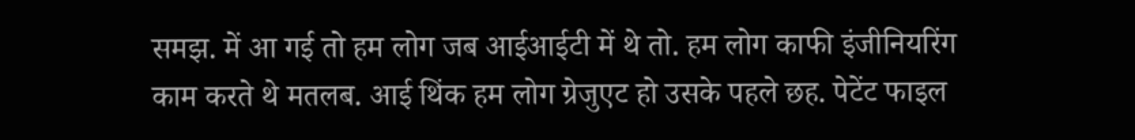समझ. में आ गई तो हम लोग जब आईआईटी में थे तो. हम लोग काफी इंजीनियरिंग काम करते थे मतलब. आई थिंक हम लोग ग्रेजुएट हो उसके पहले छह. पेटेंट फाइल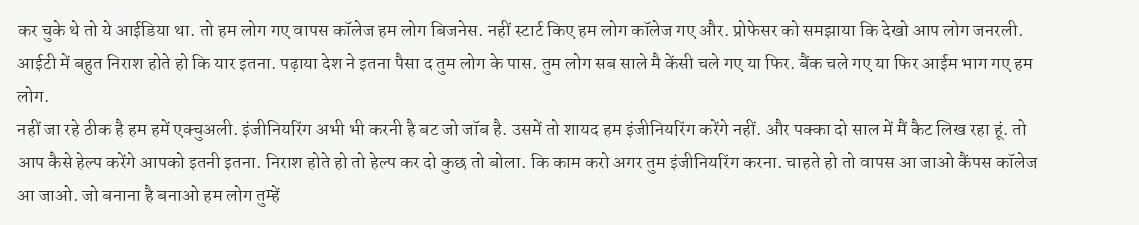कर चुके थे तो ये आईडिया था. तो हम लोग गए वापस कॉलेज हम लोग बिजनेस. नहीं स्टार्ट किए हम लोग कॉलेज गए और. प्रोफेसर को समझाया कि देखो आप लोग जनरली. आईटी में बहुत निराश होते हो कि यार इतना. पढ़ाया देश ने इतना पैसा द तुम लोग के पास. तुम लोग सब साले मै केंसी चले गए या फिर. बैंक चले गए या फिर आईम भाग गए हम लोग.
नहीं जा रहे ठीक है हम हमें एक्चुअली. इंजीनियरिंग अभी भी करनी है बट जो जॉब है. उसमें तो शायद हम इंजीनियरिंग करेंगे नहीं. और पक्का दो साल में मैं कैट लिख रहा हूं. तो आप कैसे हेल्प करेंगे आपको इतनी इतना. निराश होते हो तो हेल्प कर दो कुछ तो बोला. कि काम करो अगर तुम इंजीनियरिंग करना. चाहते हो तो वापस आ जाओ कैंपस कॉलेज आ जाओ. जो बनाना है बनाओ हम लोग तुम्हें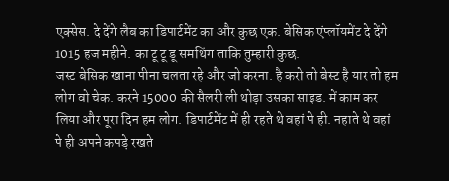एक्सेस. दे देंगे लैब का डिपार्टमेंट का और कुछ एक. बेसिक एंप्लॉयमेंट दे देंगे 1015 हज महीने. का टू टू डू समथिंग ताकि तुम्हारी कुछ.
जस्ट बेसिक खाना पीना चलता रहे और जो करना. है करो तो बेस्ट है यार तो हम लोग वो चेक. करने 15000 की सैलरी ली थोड़ा उसका साइड. में काम कर लिया और पूरा दिन हम लोग. डिपार्टमेंट में ही रहते थे वहां पे ही. नहाते थे वहां पे ही अपने कपड़े रखते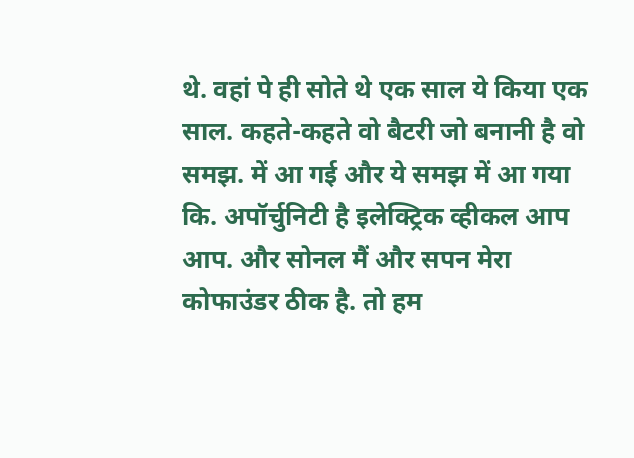थे. वहां पे ही सोते थे एक साल ये किया एक साल. कहते-कहते वो बैटरी जो बनानी है वो समझ. में आ गई और ये समझ में आ गया कि. अपॉर्चुनिटी है इलेक्ट्रिक व्हीकल आप आप. और सोनल मैं और सपन मेरा कोफाउंडर ठीक है. तो हम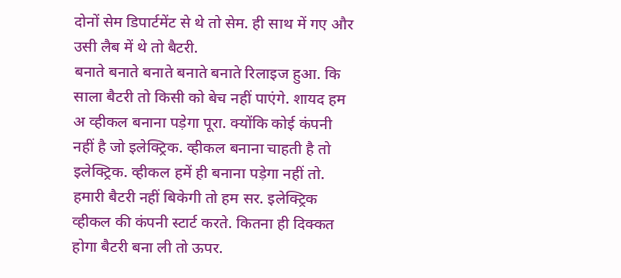दोनों सेम डिपार्टमेंट से थे तो सेम. ही साथ में गए और उसी लैब में थे तो बैटरी.
बनाते बनाते बनाते बनाते बनाते रिलाइज हुआ. कि साला बैटरी तो किसी को बेच नहीं पाएंगे. शायद हम अ व्हीकल बनाना पड़ेगा पूरा. क्योंकि कोई कंपनी नहीं है जो इलेक्ट्रिक. व्हीकल बनाना चाहती है तो इलेक्ट्रिक. व्हीकल हमें ही बनाना पड़ेगा नहीं तो. हमारी बैटरी नहीं बिकेगी तो हम सर. इलेक्ट्रिक व्हीकल की कंपनी स्टार्ट करते. कितना ही दिक्कत होगा बैटरी बना ली तो ऊपर.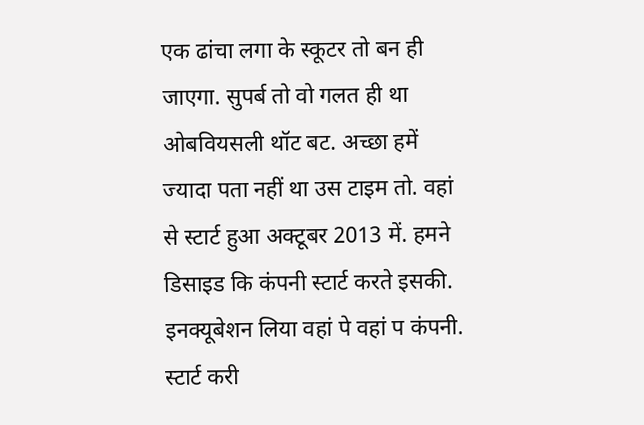एक ढांचा लगा के स्कूटर तो बन ही जाएगा. सुपर्ब तो वो गलत ही था ओबवियसली थॉट बट. अच्छा हमें ज्यादा पता नहीं था उस टाइम तो. वहां से स्टार्ट हुआ अक्टूबर 2013 में. हमने डिसाइड कि कंपनी स्टार्ट करते इसकी. इनक्यूबेशन लिया वहां पे वहां प कंपनी.
स्टार्ट करी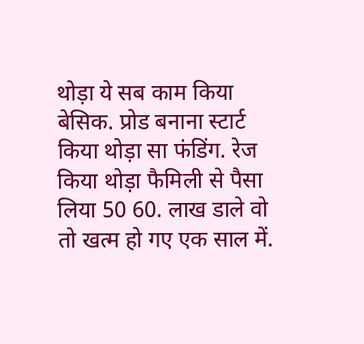थोड़ा ये सब काम किया बेसिक. प्रोड बनाना स्टार्ट किया थोड़ा सा फंडिंग. रेज किया थोड़ा फैमिली से पैसा लिया 50 60. लाख डाले वो तो खत्म हो गए एक साल में.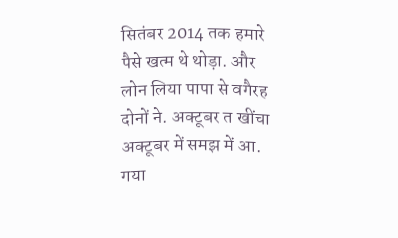सितंबर 2014 तक हमारे पैसे खत्म थे थोड़ा. और लोन लिया पापा से वगैरह दोनों ने. अक्टूबर त खींचा अक्टूबर में समझ में आ. गया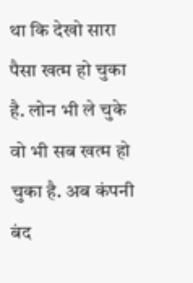था कि देखो सारा पैसा खत्म हो चुका है. लोन भी ले चुके वो भी सब खत्म हो चुका है. अब कंपनी बंद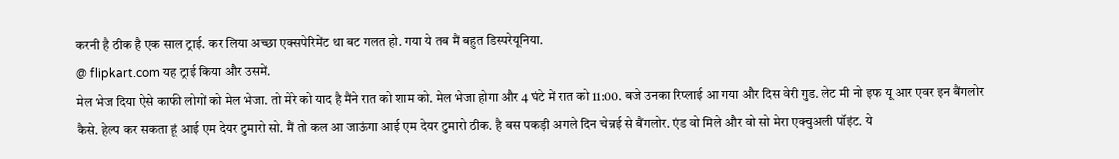करनी है ठीक है एक साल ट्राई. कर लिया अच्छा एक्सपेरिमेंट था बट गलत हो. गया ये तब मैं बहुत डिस्परेयूनिया.
@ flipkart.com यह ट्राई किया और उसमें.
मेल भेज दिया ऐसे काफी लोगों को मेल भेजा. तो मेरे को याद है मैंने रात को शाम को. मेल भेजा होगा और 4 घंटे में रात को 11:00. बजे उनका रिप्लाई आ गया और दिस वेरी गुड. लेट मी नो इफ यू आर एवर इन बैंगलोर कैसे. हेल्प कर सकता हूं आई एम देयर टुमारो सो. मैं तो कल आ जाऊंगा आई एम देयर टुमारो ठीक. है बस पकड़ी अगले दिन चेन्नई से बैंगलोर. एंड वो मिले और वो सो मेरा एक्चुअली पॉइंट. ये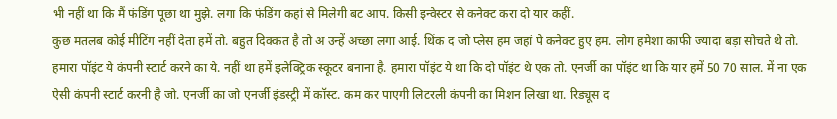भी नहीं था कि मैं फंडिंग पूछा था मुझे. लगा कि फंडिंग कहां से मिलेगी बट आप. किसी इन्वेस्टर से कनेक्ट करा दो यार कहीं.
कुछ मतलब कोई मीटिंग नहीं देता हमें तो. बहुत दिक्कत है तो अ उन्हें अच्छा लगा आई. थिंक द जो प्लेस हम जहां पे कनेक्ट हुए हम. लोग हमेशा काफी ज्यादा बड़ा सोचते थे तो. हमारा पॉइंट ये कंपनी स्टार्ट करने का ये. नहीं था हमें इलेक्ट्रिक स्कूटर बनाना है. हमारा पॉइंट ये था कि दो पॉइंट थे एक तो. एनर्जी का पॉइंट था कि यार हमें 50 70 साल. में ना एक ऐसी कंपनी स्टार्ट करनी है जो. एनर्जी का जो एनर्जी इंडस्ट्री में कॉस्ट. कम कर पाएगी लिटरली कंपनी का मिशन लिखा था. रिड्यूस द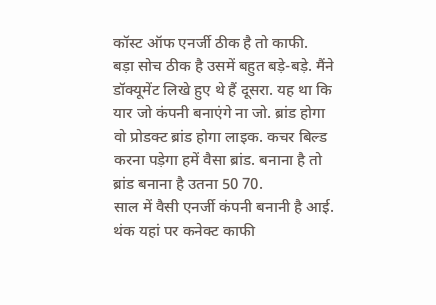कॉस्ट ऑफ एनर्जी ठीक है तो काफी.
बड़ा सोच ठीक है उसमें बहुत बड़े-बड़े. मैंने डॉक्यूमेंट लिखे हुए थे हैं दूसरा. यह था कि यार जो कंपनी बनाएंगे ना जो. ब्रांड होगा वो प्रोडक्ट ब्रांड होगा लाइक. कचर बिल्ड करना पड़ेगा हमें वैसा ब्रांड. बनाना है तो ब्रांड बनाना है उतना 50 70.
साल में वैसी एनर्जी कंपनी बनानी है आई. थंक यहां पर कनेक्ट काफी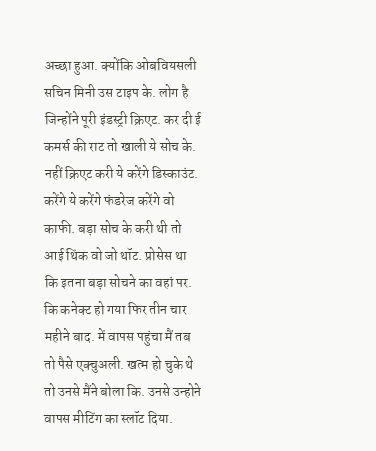अच्छा हुआ. क्योंकि ओबवियसली सचिन मिनी उस टाइप के. लोग है जिन्होंने पूरी इंडस्ट्री क्रिएट. कर दी ई कमर्स की राट तो खाली ये सोच के. नहीं क्रिएट करी ये करेंगे डिस्काउंट. करेंगे ये करेंगे फंडरेज करेंगे वो काफी. बड़ा सोच के करी थी तो आई थिंक वो जो थॉट. प्रोसेस था कि इतना बड़ा सोचने का वहां पर. कि कनेक्ट हो गया फिर तीन चार महीने बाद. में वापस पहुंचा मैं तब तो पैसे एक्चुअली. खत्म हो चुके थे तो उनसे मैंने बोला कि. उनसे उन्होने वापस मीटिंग का स्लॉट दिया.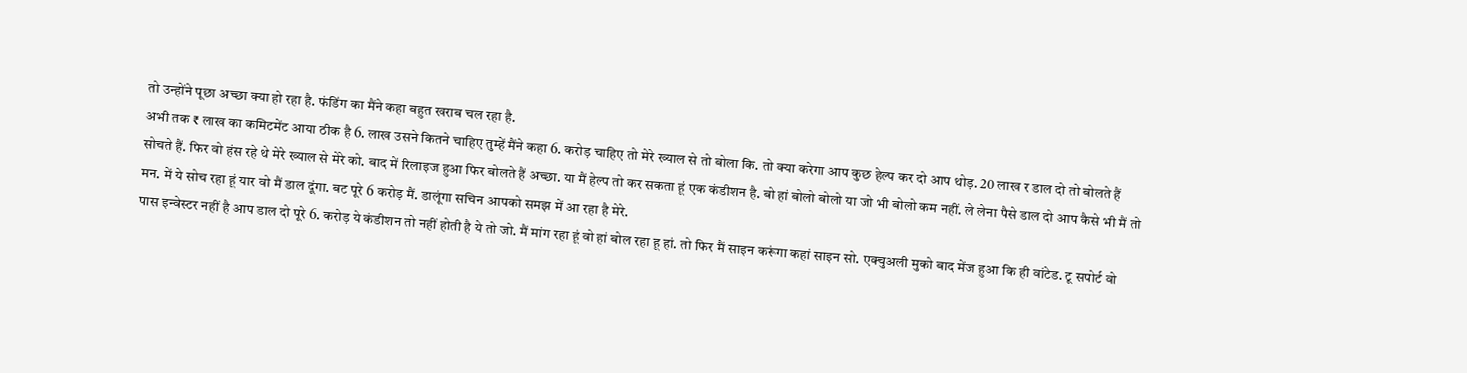तो उन्होंने पूछा अच्छा क्या हो रहा है. फंडिंग का मैंने कहा बहुत खराब चल रहा है.
अभी तक ₹ लाख का कमिटमेंट आया ठीक है 6. लाख उसने कितने चाहिए तुम्हें मैंने कहा 6. करोड़ चाहिए तो मेरे ख्याल से तो बोला कि. तो क्या करेगा आप कुछ हेल्प कर दो आप थोड़. 20 लाख र डाल दो तो बोलते हैं सोचते हैं. फिर वो हंस रहे थे मेरे ख्याल से मेरे को. बाद में रिलाइज हुआ फिर बोलते हैं अच्छा. या मैं हेल्प तो कर सकता हूं एक कंडीशन है. बो हां बोलो बोलो या जो भी बोलो कम नहीं. ले लेना पैसे डाल दो आप कैसे भी मैं तो मन. में ये सोच रहा हूं यार वो मैं डाल दूंगा. बट पूरे 6 करोड़ मैं. डालूंगा सचिन आपको समझ में आ रहा है मेरे.
पास इन्वेस्टर नहीं है आप डाल दो पूरे 6. करोड़ ये कंडीशन तो नहीं होती है ये तो जो. मैं मांग रहा हूं वो हां बोल रहा हू हां. तो फिर मैं साइन करूंगा कहां साइन सो. एक्चुअली मुको बाद मेंज हुआ कि ही वांटेड. टू सपोर्ट वो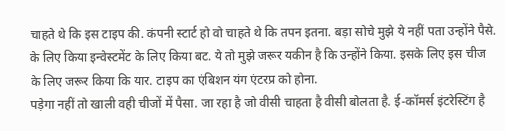चाहते थे कि इस टाइप की. कंपनी स्टार्ट हो वो चाहते थे कि तपन इतना. बड़ा सोचे मुझे ये नहीं पता उन्होंने पैसे. के लिए किया इन्वेस्टमेंट के लिए किया बट. ये तो मुझे जरूर यकीन है कि उन्होंने किया. इसके लिए इस चीज के लिए जरूर किया कि यार. टाइप का एंबिशन यंग एंटरप्र को होना.
पड़ेगा नहीं तो खाली वही चीजों में पैसा. जा रहा है जो वीसी चाहता है वीसी बोलता है. ई-कॉमर्स इंटरेस्टिंग है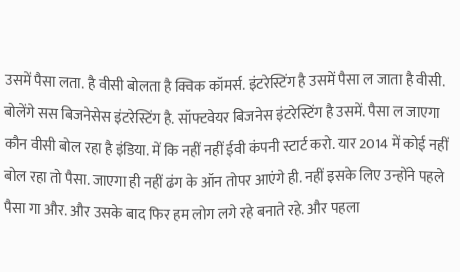उसमें पैसा लता. है वीसी बोलता है क्विक कॉमर्स. इंटरेस्टिंग है उसमें पैसा ल जाता है वीसी. बोलेंगे सस बिजनेसेस इंटरेस्टिंग है. सॉफ्टवेयर बिजनेस इंटरेस्टिंग है उसमें. पैसा ल जाएगा कौन वीसी बोल रहा है इंडिया. में कि नहीं नहीं ईवी कंपनी स्टार्ट करो. यार 2014 में कोई नहीं बोल रहा तो पैसा. जाएगा ही नहीं ढंग के ऑन तोपर आएंगे ही. नहीं इसके लिए उन्होंने पहले पैसा गा और. और उसके बाद फिर हम लोग लगे रहे बनाते रहे. और पहला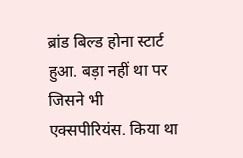ब्रांड बिल्ड होना स्टार्ट हुआ. बड़ा नहीं था पर जिसने भी एक्सपीरियंस. किया था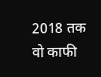2018 तक वो काफी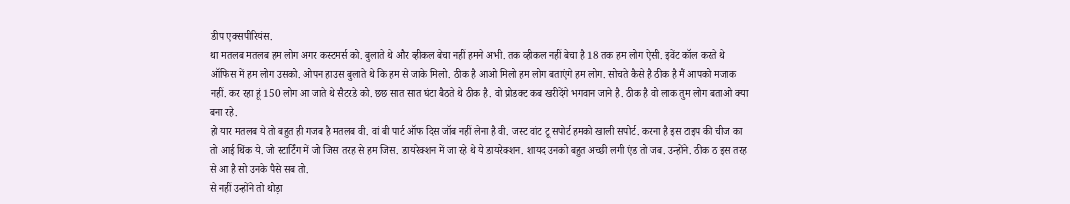डीप एक्सपीरियंस.
था मतलब मतलब हम लोग अगर कस्टमर्स को. बुलाते थे और व्हीकल बेचा नहीं हमने अभी. तक व्हीकल नहीं बेचा है 18 तक हम लोग ऐसी. इवेंट कॉल करते थे ऑफिस में हम लोग उसको. ओपन हाउस बुलाते थे कि हम से जाके मिलो. ठीक है आओ मिलो हम लोग बताएंगे हम लोग. सोचते कैसे है ठीक है मैं आपको मजाक नहीं. कर रहा हूं 150 लोग आ जाते थे सैटरडे को. छछ सात सात घंटा बैठते थे ठीक है. वो प्रोडक्ट कब खरीदेंगे भगवान जाने है. ठीक है वो लाक तुम लोग बताओ क्या बना रहे.
हो यार मतलब ये तो बहुत ही गजब है मतलब वी. वां बी पार्ट ऑफ दिस जॉब नहीं लेना है वी. जस्ट वांट टू सपोर्ट हमको खाली सपोर्ट. करना है इस टाइप की चीज का तो आई थिंक ये. जो स्टार्टिंग में जो जिस तरह से हम जिस. डायरेक्शन में जा रहे थे ये डायरेक्शन. शायद उनको बहुत अच्छी लगी एंड तो जब. उन्होंने. ठीक ठ इस तरह से आ है सो उनके पैसे सब तो.
से नहीं उन्होंने तो थोड़ा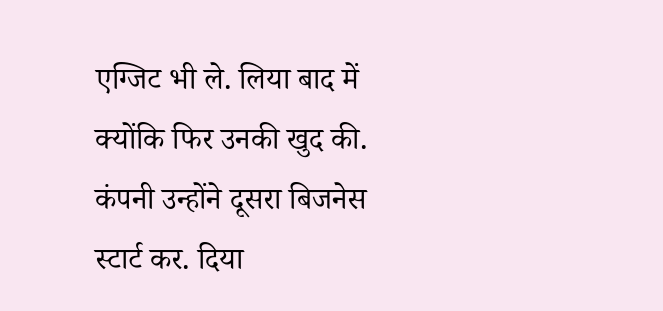एग्जिट भी ले. लिया बाद में क्योंकि फिर उनकी खुद की. कंपनी उन्होंने दूसरा बिजनेस स्टार्ट कर. दिया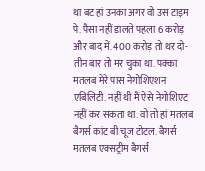था बट हां उनका अगर वो उस टाइम पे. पैसा नहीं डालते पहला 6 करोड़ और बाद में. 400 करोड़ तो थर दो-तीन बार तो मर चुका था. पक्का मतलब मेरे पास नेगोशिएशन एबिलिटी. नहीं थी मैं ऐसे नेगोशिएट नहीं कर सकता था. वो तो हां मतलब बैगर्स कांट बी चूज टोटल. बैगर्स मतलब एक्सट्रीम बैगर्स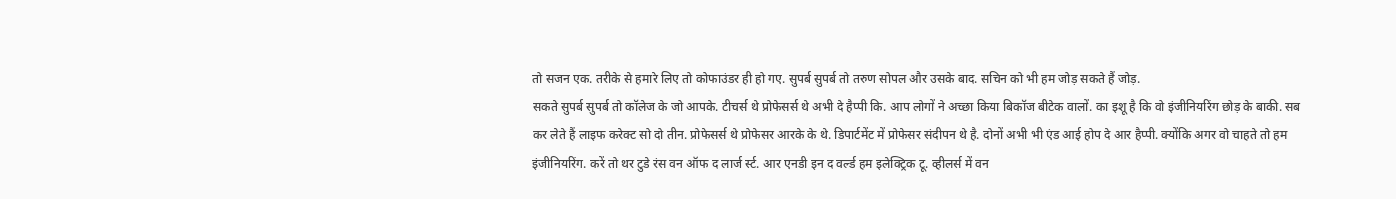तो सजन एक. तरीके से हमारे लिए तो कोफाउंडर ही हो गए. सुपर्ब सुपर्ब तो तरुण सोपल और उसके बाद. सचिन को भी हम जोड़ सकते हैं जोड़.
सकते सुपर्ब सुपर्ब तो कॉलेज के जो आपके. टीचर्स थे प्रोफेसर्स थे अभी दे हैप्पी कि. आप लोगों ने अच्छा किया बिकॉज बीटेक वालों. का इशू है कि वो इंजीनियरिंग छोड़ के बाकी. सब कर लेते हैं लाइफ करेक्ट सो दो तीन. प्रोफेसर्स थे प्रोफेसर आरके के थे. डिपार्टमेंट में प्रोफेसर संदीपन थे है. दोनों अभी भी एंड आई होप दे आर हैप्पी. क्योंकि अगर वो चाहते तो हम इंजीनियरिंग. करें तो थर टुडे रंस वन ऑफ द लार्ज र्स्ट. आर एनडी इन द वर्ल्ड हम इलेक्ट्रिक टू. व्हीलर्स में वन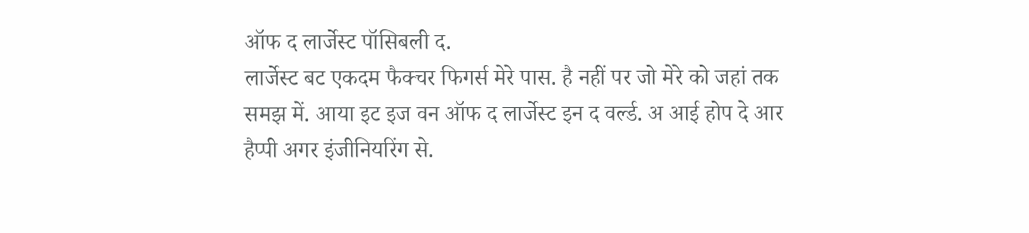ऑफ द लार्जेस्ट पॉसिबली द.
लार्जेस्ट बट एकदम फैक्चर फिगर्स मेरे पास. है नहीं पर जो मेरे को जहां तक समझ में. आया इट इज वन ऑफ द लार्जेस्ट इन द वर्ल्ड. अ आई होप दे आर हैप्पी अगर इंजीनियरिंग से.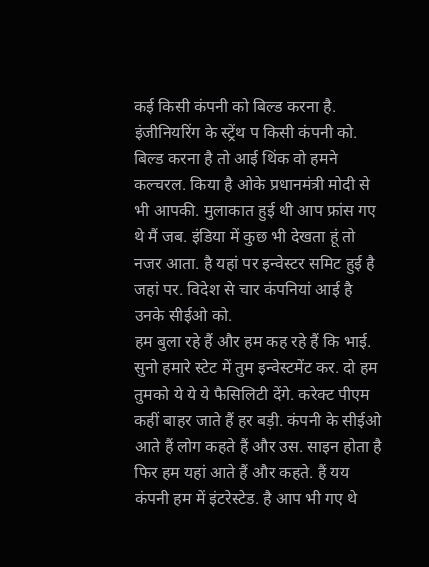कई किसी कंपनी को बिल्ड करना है. इंजीनियरिंग के स्ट्रेंथ प किसी कंपनी को. बिल्ड करना है तो आई थिंक वो हमने कल्चरल. किया है ओके प्रधानमंत्री मोदी से भी आपकी. मुलाकात हुई थी आप फ्रांस गए थे मैं जब. इंडिया में कुछ भी देखता हूं तो नजर आता. है यहां पर इन्वेस्टर समिट हुई है जहां पर. विदेश से चार कंपनियां आई है उनके सीईओ को.
हम बुला रहे हैं और हम कह रहे हैं कि भाई. सुनो हमारे स्टेट में तुम इन्वेस्टमेंट कर. दो हम तुमको ये ये ये फैसिलिटी देंगे. करेक्ट पीएम कहीं बाहर जाते हैं हर बड़ी. कंपनी के सीईओ आते हैं लोग कहते हैं और उस. साइन होता है फिर हम यहां आते हैं और कहते. हैं यय कंपनी हम में इंटरेस्टेड. है आप भी गए थे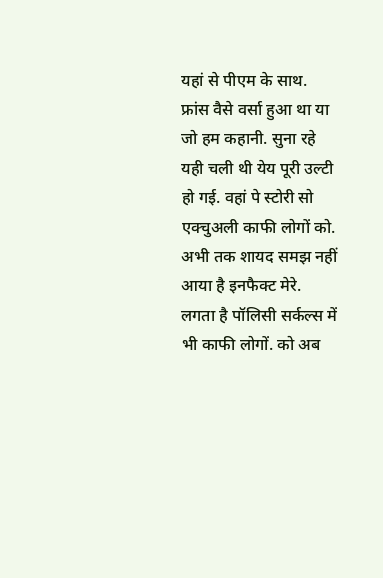यहां से पीएम के साथ. फ्रांस वैसे वर्सा हुआ था या जो हम कहानी. सुना रहे यही चली थी येय पूरी उल्टी हो गई. वहां पे स्टोरी सो एक्चुअली काफी लोगों को. अभी तक शायद समझ नहीं आया है इनफैक्ट मेरे.
लगता है पॉलिसी सर्कल्स में भी काफी लोगों. को अब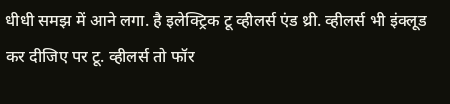धीधी समझ में आने लगा. है इलेक्ट्रिक टू व्हीलर्स एंड थ्री. व्हीलर्स भी इंक्लूड कर दीजिए पर टू. व्हीलर्स तो फॉर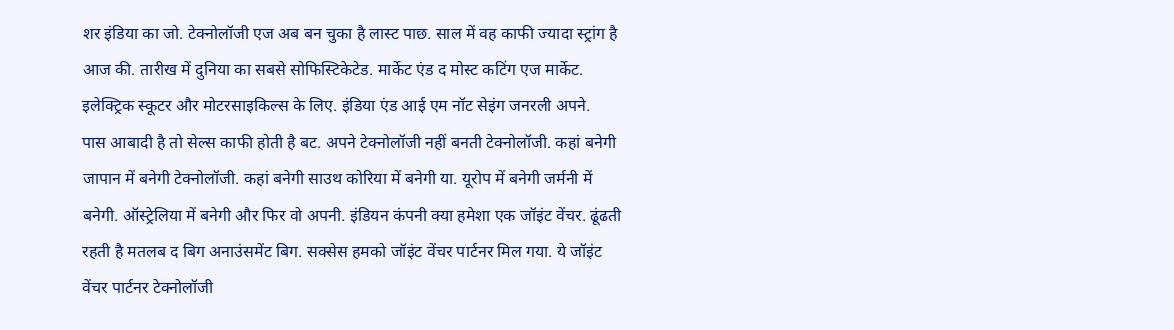शर इंडिया का जो. टेक्नोलॉजी एज अब बन चुका है लास्ट पाछ. साल में वह काफी ज्यादा स्ट्रांग है आज की. तारीख में दुनिया का सबसे सोफिस्टिकेटेड. मार्केट एंड द मोस्ट कटिंग एज मार्केट. इलेक्ट्रिक स्कूटर और मोटरसाइकिल्स के लिए. इंडिया एंड आई एम नॉट सेइंग जनरली अपने.
पास आबादी है तो सेल्स काफी होती है बट. अपने टेक्नोलॉजी नहीं बनती टेक्नोलॉजी. कहां बनेगी जापान में बनेगी टेक्नोलॉजी. कहां बनेगी साउथ कोरिया में बनेगी या. यूरोप में बनेगी जर्मनी में बनेगी. ऑस्ट्रेलिया में बनेगी और फिर वो अपनी. इंडियन कंपनी क्या हमेशा एक जॉइंट वेंचर. ढूंढती रहती है मतलब द बिग अनाउंसमेंट बिग. सक्सेस हमको जॉइंट वेंचर पार्टनर मिल गया. ये जॉइंट वेंचर पार्टनर टेक्नोलॉजी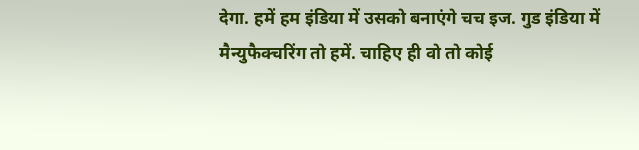देगा. हमें हम इंडिया में उसको बनाएंगे चच इज. गुड इंडिया में मैन्युफैक्चरिंग तो हमें. चाहिए ही वो तो कोई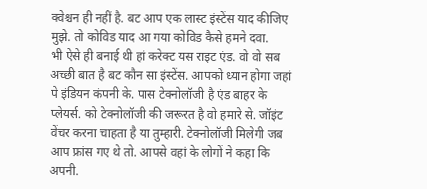क्वेश्चन ही नहीं है. बट आप एक लास्ट इंस्टेंस याद कीजिए मुझे. तो कोविड याद आ गया कोविड कैसे हमने दवा.
भी ऐसे ही बनाई थी हां करेक्ट यस राइट एंड. वो वो सब अच्छी बात है बट कौन सा इंस्टेंस. आपको ध्यान होगा जहां पे इंडियन कंपनी के. पास टेक्नोलॉजी है एंड बाहर के प्लेयर्स. को टेक्नोलॉजी की जरूरत है वो हमारे से. जॉइंट वेंचर करना चाहता है या तुम्हारी. टेक्नोलॉजी मिलेगी जब आप फ्रांस गए थे तो. आपसे वहां के लोगों ने कहा कि अपनी.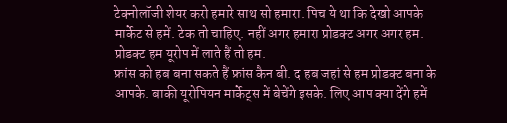टेक्नोलॉजी शेयर करो हमारे साथ सो हमारा. पिच ये था कि देखो आपके मार्केट से हमें. टेक तो चाहिए. नहीं अगर हमारा प्रोडक्ट अगर अगर हम. प्रोडक्ट हम यूरोप में लाते हैं तो हम.
फ्रांस को हब बना सकते हैं फ्रांस कैन बी. द हब जहां से हम प्रोडक्ट बना के आपके. बाकी यूरोपियन मार्केट्स में बेचेंगे इसके. लिए आप क्या देंगे हमें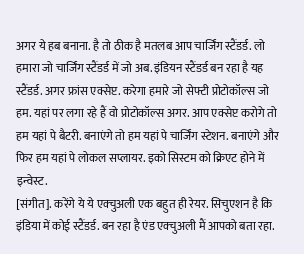अगर ये हब बनाना. है तो ठीक है मतलब आप चार्जिंग स्टैंडर्ड. लो हमारा जो चार्जिंग स्टैंडर्ड में जो अब. इंडियन स्टैंडर्ड बन रहा है यह स्टैंडर्ड. अगर फ्रांस एक्सेप्ट. करेगा हमारे जो सेफ्टी प्रोटोकॉल्स जो हम. यहां पर लगा रहे हैं वो प्रोटोकॉल्स अगर. आप एक्सेप्ट करोगे तो हम यहां पे बैटरी. बनाएंगे तो हम यहां पे चार्जिंग स्टेशन. बनाएंगे और फिर हम यहां पे लोकल सप्लायर. इको सिस्टम को क्रिएट होने में इन्वेस्ट.
[संगीत]. करेंगे ये ये एक्चुअली एक बहुत ही रेयर. सिचुएशन है कि इंडिया में कोई स्टैंडर्ड. बन रहा है एंड एक्चुअली मैं आपको बता रहा.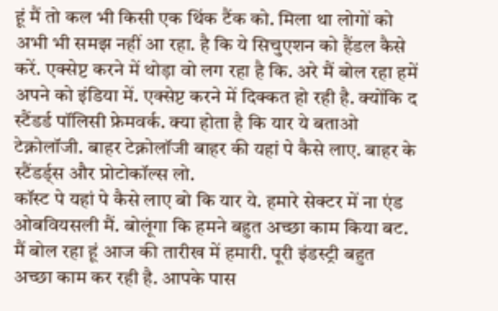हूं मैं तो कल भी किसी एक थिंक टैंक को. मिला था लोगों को अभी भी समझ नहीं आ रहा. है कि ये सिचुएशन को हैंडल कैसे करें. एक्सेप्ट करने में थोड़ा वो लग रहा है कि. अरे मैं बोल रहा हमें अपने को इंडिया में. एक्सेप्ट करने में दिक्कत हो रही है. क्योंकि द स्टैंडर्ड पॉलिसी फ्रेमवर्क. क्या होता है कि यार ये बताओ टेक्नोलॉजी. बाहर टेक्नोलॉजी बाहर की यहां पे कैसे लाए. बाहर के स्टैंडर्ड्स और प्रोटोकॉल्स लो.
कॉस्ट पे यहां पे कैसे लाए बो कि यार ये. हमारे सेक्टर में ना एंड ओबवियसली मैं. बोलूंगा कि हमने बहुत अच्छा काम किया बट. मैं बोल रहा हूं आज की तारीख में हमारी. पूरी इंडस्ट्री बहुत अच्छा काम कर रही है. आपके पास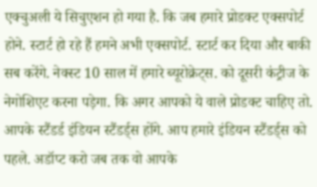एक्चुअली ये सिचुएशन हो गया है. कि जब हमारे प्रोडक्ट एक्सपोर्ट होने. स्टार्ट हो रहे हैं हमने अभी एक्सपोर्ट. स्टार्ट कर दिया और बाकी सब करेंगे. नेक्स्ट 10 साल में हमारे ब्यूरोक्रेट्स. को दूसरी कंट्रीज के नेगोशिएट करना पड़ेगा. कि अगर आपको ये वाले प्रोडक्ट चाहिए तो. आपके स्टैंडर्ड इंडियन स्टैंडर्ड्स होंगे. आप हमारे इंडियन स्टैंडर्ड्स को पहले. अडॉप्ट करो जब तक वो आपके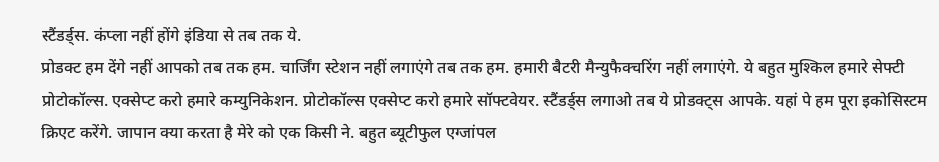स्टैंडर्ड्स. कंप्ला नहीं होंगे इंडिया से तब तक ये.
प्रोडक्ट हम देंगे नहीं आपको तब तक हम. चार्जिंग स्टेशन नहीं लगाएंगे तब तक हम. हमारी बैटरी मैन्युफैक्चरिंग नहीं लगाएंगे. ये बहुत मुश्किल हमारे सेफ्टी प्रोटोकॉल्स. एक्सेप्ट करो हमारे कम्युनिकेशन. प्रोटोकॉल्स एक्सेप्ट करो हमारे सॉफ्टवेयर. स्टैंडर्ड्स लगाओ तब ये प्रोडक्ट्स आपके. यहां पे हम पूरा इकोसिस्टम क्रिएट करेंगे. जापान क्या करता है मेरे को एक किसी ने. बहुत ब्यूटीफुल एग्जांपल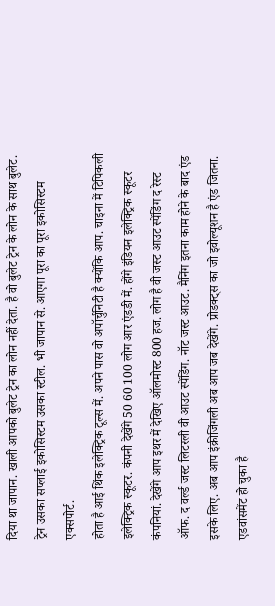दिया था जापान. खाली आपको बुलेट ट्रेन का लोन नहीं देता. है वो बुलेट ट्रेन के लोन के साथ बुलेट. ट्रेन उसका सप्लाई इकोसिस्टम उसका स्टील. भी जापान से. आएगा पूरा का पूरा इकोसिस्टम एक्सपोर्ट.
होता है आई थिंक इलेक्ट्रिक टूल्स में. अपने पास वो अपॉर्चुनिटी है क्योंकि आप. चाइना में टिपिकली इलेक्ट्रिक स्कूटर. कंपनी देखेंगे 50 60 100 लोग आर एंडडी में. होंगे इंडियन इलेक्ट्रिक स्कूटर कंपनियां. देखेंगे आप इथर में देखिए ऑलमोस्ट 800 हज. लोग है वी जस्ट आउट स्पेंडिंग द रेस्ट ऑफ. द वर्ल्ड जस्ट लिटरली वी आउट स्पेंडिंग. नॉट जस्ट आउट. मैनिंग इतना काम होने के बाद एंड इसके लिए. अब आप इंक्रीजिंगली अब आप जब देखेंगे. प्रोडक्ट्स का जो इवोल्यूशन है एंड जितना. एडवांसमेंट हो चुका है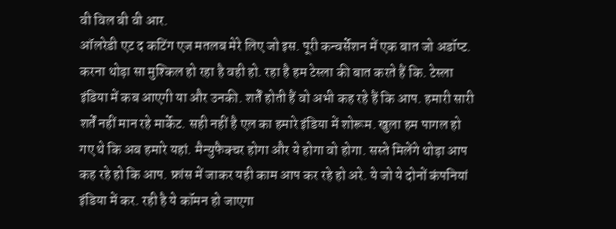वी विल बी वी आर.
ऑलरेडी एट द कटिंग एज मतलब मेरे लिए जो इस. पूरी कन्वर्सेशन में एक बात जो अडॉप्ट. करना थोड़ा सा मुश्किल हो रहा है वही हो. रहा है हम टेस्ला की बात करते हैं कि. टेस्ला इंडिया में कब आएगी या और उनकी. शर्तें होती हैं वो अभी कह रहे हैं कि आप. हमारी सारी शर्तें नहीं मान रहे मार्केट. सही नहीं है एल का हमारे इंडिया में शोरूम. खुला हम पागल हो गए थे कि अब हमारे यहां. मैन्युफैक्चर होगा और ये होगा वो होगा. सस्ते मिलेंगे थोड़ा आप कह रहे हो कि आप. फ्रांस में जाकर यही काम आप कर रहे हो अरे. ये जो ये दोनों कंपनियां इंडिया में कर. रही है ये कॉमन हो जाएगा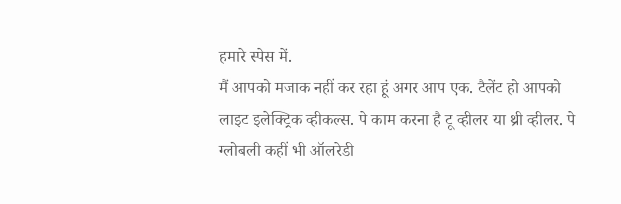हमारे स्पेस में.
मैं आपको मजाक नहीं कर रहा हूं अगर आप एक. टैलेंट हो आपको लाइट इलेक्ट्रिक व्हीकल्स. पे काम करना है टू व्हीलर या थ्री व्हीलर. पे ग्लोबली कहीं भी ऑलरेडी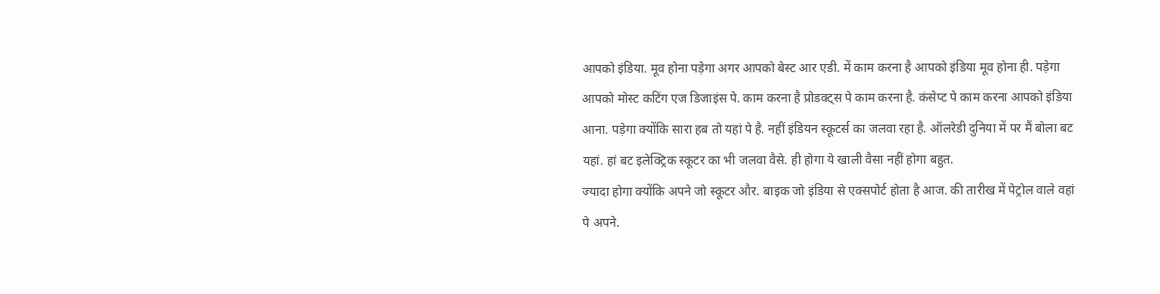आपको इंडिया. मूव होना पड़ेगा अगर आपको बेस्ट आर एडी. में काम करना है आपको इंडिया मूव होना ही. पड़ेगा आपको मोस्ट कटिंग एज डिजाइंस पे. काम करना है प्रोडक्ट्स पे काम करना है. कंसेप्ट पे काम करना आपको इंडिया आना. पड़ेगा क्योंकि सारा हब तो यहां पे है. नहीं इंडियन स्कूटर्स का जलवा रहा है. ऑलरेडी दुनिया में पर मैं बोला बट यहां. हां बट इलेक्ट्रिक स्कूटर का भी जलवा वैसे. ही होगा ये खाली वैसा नहीं होगा बहुत.
ज्यादा होगा क्योंकि अपने जो स्कूटर और. बाइक जो इंडिया से एक्सपोर्ट होता है आज. की तारीख में पेट्रोल वाले वहां पे अपने.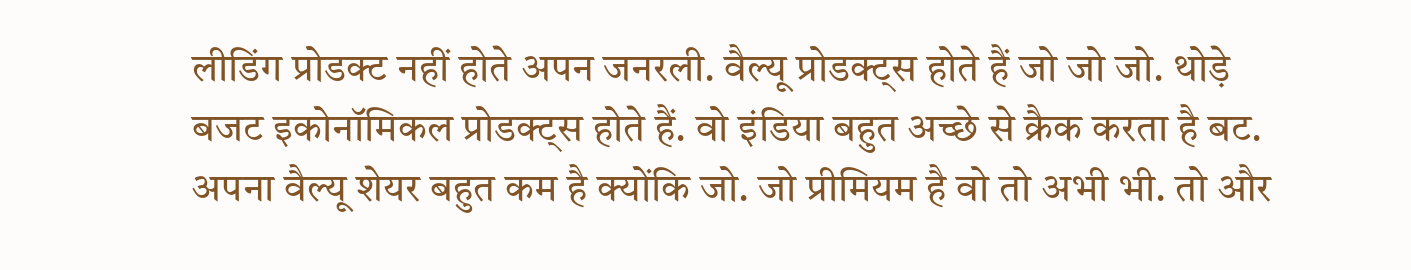लीडिंग प्रोडक्ट नहीं होते अपन जनरली. वैल्यू प्रोडक्ट्स होते हैं जो जो जो. थोड़े बजट इकोनॉमिकल प्रोडक्ट्स होते हैं. वो इंडिया बहुत अच्छे से क्रैक करता है बट. अपना वैल्यू शेयर बहुत कम है क्योंकि जो. जो प्रीमियम है वो तो अभी भी. तो और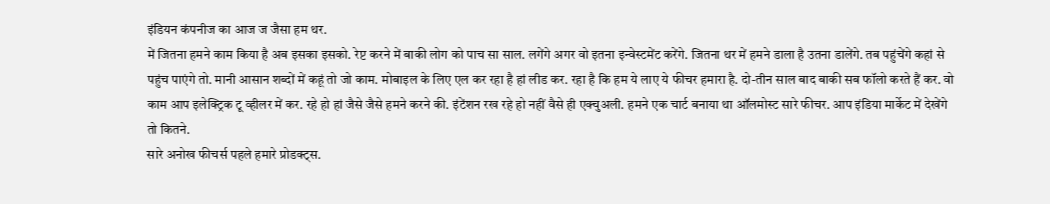इंडियन कंपनीज का आज ज जैसा हम थर.
में जितना हमने काम किया है अब इसका इसको. रेप्ट करने में बाकी लोग को पाच सा साल. लगेंगे अगर वो इतना इन्वेस्टमेंट करेंगे. जितना थर में हमने डाला है उतना डालेंगे. तब पहुंचेंगे कहां से पहुंच पाएंगे तो. मानी आसान शब्दों में कहूं तो जो काम. मोबाइल के लिए एल कर रहा है हां लीड कर. रहा है कि हम ये लाए ये फीचर हमारा है. दो-तीन साल बाद बाकी सब फॉलो करते हैं कर. वो काम आप इलेक्ट्रिक टू व्हीलर में कर. रहे हो हां जैसे जैसे हमने करने की. इंटेंशन रख रहे हो नहीं वैसे ही एक्चुअली. हमने एक चार्ट बनाया था ऑलमोस्ट सारे फीचर. आप इंडिया मार्केट में देखेंगे तो कितने.
सारे अनोख फीचर्स पहले हमारे प्रोडक्ट्स.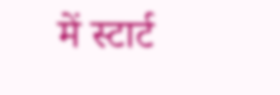में स्टार्ट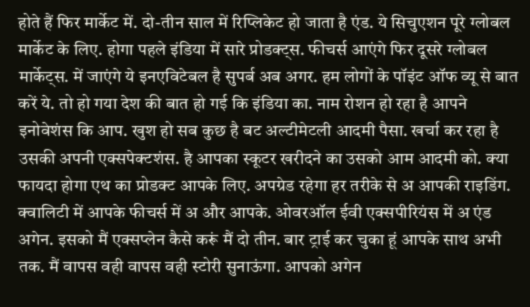होते हैं फिर मार्केट में. दो-तीन साल में रिप्लिकेट हो जाता है एंड. ये सिचुएशन पूरे ग्लोबल मार्केट के लिए. होगा पहले इंडिया में सारे प्रोडक्ट्स. फीचर्स आएंगे फिर दूसरे ग्लोबल मार्केट्स. में जाएंगे ये इनएविटेबल है सुपर्ब अब अगर. हम लोगों के पॉइंट ऑफ व्यू से बात करें ये. तो हो गया देश की बात हो गई कि इंडिया का. नाम रोशन हो रहा है आपने इनोवेशंस कि आप. खुश हो सब कुछ है बट अल्टीमेटली आदमी पैसा. खर्चा कर रहा है उसकी अपनी एक्सपेक्टशंस. है आपका स्कूटर खरीदने का उसको आम आदमी को. क्या फायदा होगा एथ का प्रोडक्ट आपके लिए. अपग्रेड रहेगा हर तरीके से अ आपकी राइडिंग.
क्वालिटी में आपके फीचर्स में अ और आपके. ओवरऑल ईवी एक्सपीरियंस में अ एंड अगेन. इसको मैं एक्सप्लेन कैसे करूं मैं दो तीन. बार ट्राई कर चुका हूं आपके साथ अभी तक. मैं वापस वही वापस वही स्टोरी सुनाऊंगा. आपको अगेन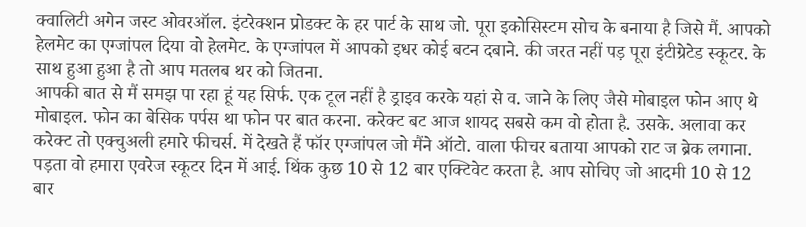क्वालिटी अगेन जस्ट ओवरऑल. इंटरेक्शन प्रोडक्ट के हर पार्ट के साथ जो. पूरा इकोसिस्टम सोच के बनाया है जिसे मैं. आपको हेलमेट का एग्जांपल दिया वो हेलमेट. के एग्जांपल में आपको इधर कोई बटन दबाने. की जरत नहीं पड़ पूरा इंटीग्रेटेड स्कूटर. के साथ हुआ हुआ है तो आप मतलब थर को जितना.
आपकी बात से मैं समझ पा रहा हूं यह सिर्फ. एक टूल नहीं है ड्राइव करके यहां से व. जाने के लिए जैसे मोबाइल फोन आए थे मोबाइल. फोन का बेसिक पर्पस था फोन पर बात करना. करेक्ट बट आज शायद सबसे कम वो होता है. उसके. अलावा कर करेक्ट तो एक्चुअली हमारे फीचर्स. में देखते हैं फॉर एग्जांपल जो मैंने ऑटो. वाला फीचर बताया आपको राट ज ब्रेक लगाना. पड़ता वो हमारा एवरेज स्कूटर दिन में आई. थिंक कुछ 10 से 12 बार एक्टिवेट करता है. आप सोचिए जो आदमी 10 से 12 बार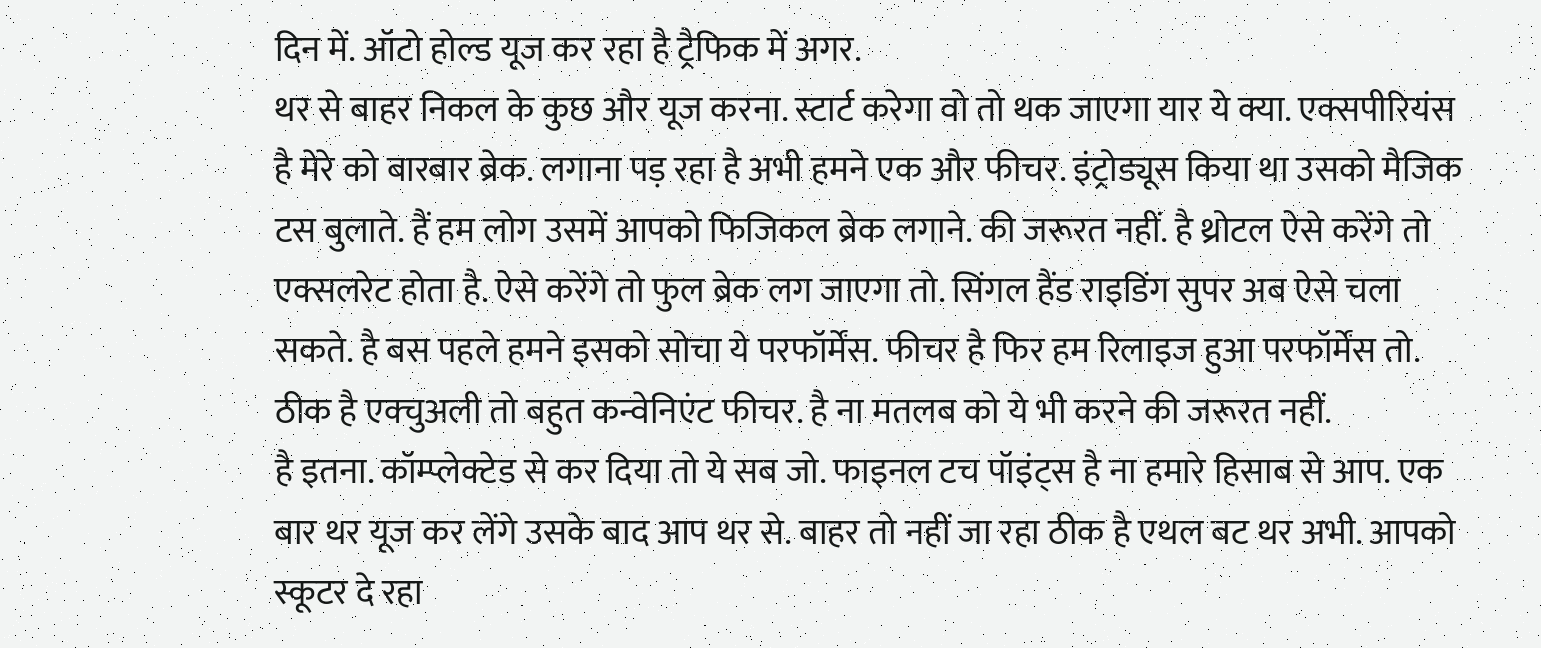दिन में. ऑटो होल्ड यूज कर रहा है ट्रैफिक में अगर.
थर से बाहर निकल के कुछ और यूज करना. स्टार्ट करेगा वो तो थक जाएगा यार ये क्या. एक्सपीरियंस है मेरे को बारबार ब्रेक. लगाना पड़ रहा है अभी हमने एक और फीचर. इंट्रोड्यूस किया था उसको मैजिक टस बुलाते. हैं हम लोग उसमें आपको फिजिकल ब्रेक लगाने. की जरूरत नहीं. है थ्रोटल ऐसे करेंगे तो एक्सलरेट होता है. ऐसे करेंगे तो फुल ब्रेक लग जाएगा तो. सिंगल हैंड राइडिंग सुपर अब ऐसे चला सकते. है बस पहले हमने इसको सोचा ये परफॉर्मेंस. फीचर है फिर हम रिलाइज हुआ परफॉर्मेंस तो. ठीक है एक्चुअली तो बहुत कन्वेनिएंट फीचर. है ना मतलब को ये भी करने की जरूरत नहीं.
है इतना. कॉम्प्लेक्टेड से कर दिया तो ये सब जो. फाइनल टच पॉइंट्स है ना हमारे हिसाब से आप. एक बार थर यूज कर लेंगे उसके बाद आप थर से. बाहर तो नहीं जा रहा ठीक है एथल बट थर अभी. आपको स्कूटर दे रहा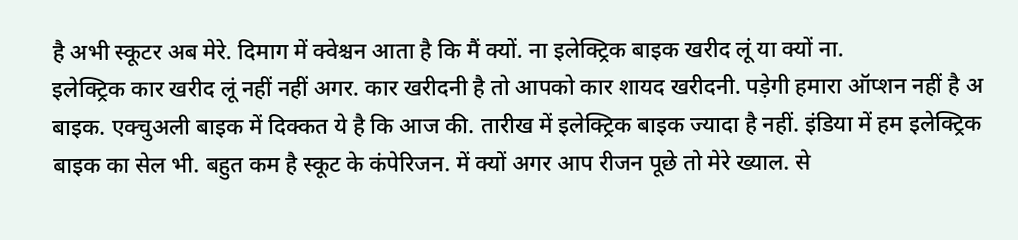है अभी स्कूटर अब मेरे. दिमाग में क्वेश्चन आता है कि मैं क्यों. ना इलेक्ट्रिक बाइक खरीद लूं या क्यों ना.
इलेक्ट्रिक कार खरीद लूं नहीं नहीं अगर. कार खरीदनी है तो आपको कार शायद खरीदनी. पड़ेगी हमारा ऑप्शन नहीं है अ बाइक. एक्चुअली बाइक में दिक्कत ये है कि आज की. तारीख में इलेक्ट्रिक बाइक ज्यादा है नहीं. इंडिया में हम इलेक्ट्रिक बाइक का सेल भी. बहुत कम है स्कूट के कंपेरिजन. में क्यों अगर आप रीजन पूछे तो मेरे ख्याल. से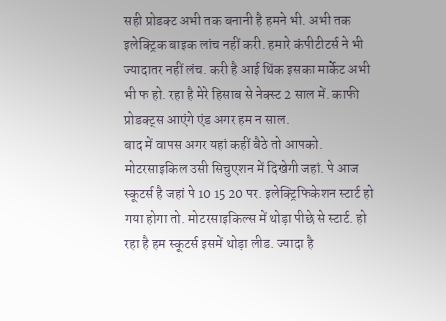सही प्रोडक्ट अभी तक बनानी है हमने भी. अभी तक इलेक्ट्रिक बाइक लांच नहीं करी. हमारे कंपीटीटर्स ने भी ज्यादातर नहीं लंच. करी है आई थिंक इसका मार्केट अभी भी फ हो. रहा है मेरे हिसाब से नेक्स्ट 2 साल में. काफी प्रोडक्ट्स आएंगे एंड अगर हम न साल.
बाद में वापस अगर यहां कहीं बैठे तो आपको. मोटरसाइकिल उसी सिचुएशन में दिखेगी जहां. पे आज स्कूटर्स है जहां पे 10 15 20 पर. इलेक्ट्रिफिकेशन स्टार्ट हो गया होगा तो. मोटरसाइकिल्स में थोड़ा पीछे से स्टार्ट. हो रहा है हम स्कूटर्स इसमें थोड़ा लीड. ज्यादा है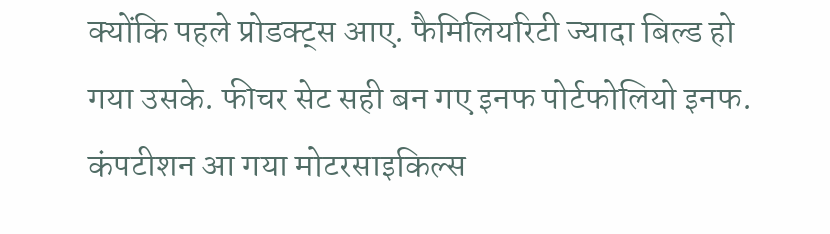क्योंकि पहले प्रोडक्ट्स आए. फैमिलियरिटी ज्यादा बिल्ड हो गया उसके. फीचर सेट सही बन गए इनफ पोर्टफोलियो इनफ. कंपटीशन आ गया मोटरसाइकिल्स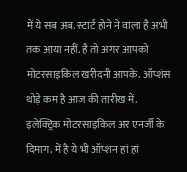में ये सब अब. स्टार्ट होने ने वाला है अभी तक आया नहीं. है तो अगर आपको मोटरसाइकिल खरीदनी आपके. ऑप्शंस थोड़े कम है आज की तारीख में.
इलेक्ट्रिक मोटरसाइकिल अर एनर्जी के दिमाग. में है ये भी ऑप्शन हां हां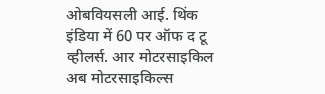ओबवियसली आई. थिंक इंडिया में 60 पर ऑफ द टू व्हीलर्स. आर मोटरसाइकिल अब मोटरसाइकिल्स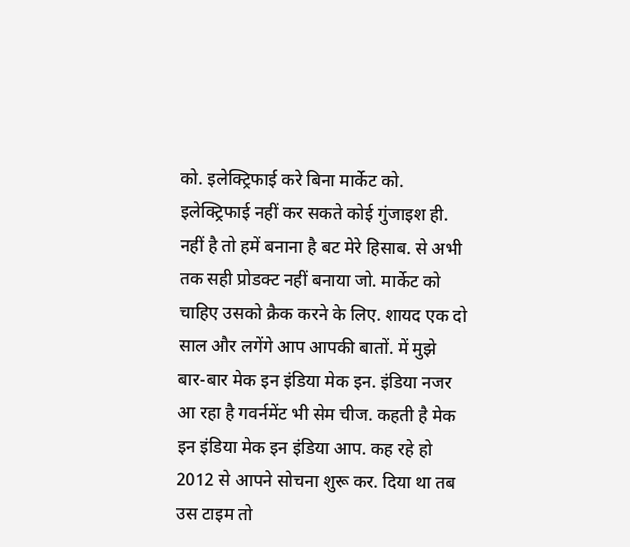को. इलेक्ट्रिफाई करे बिना मार्केट को. इलेक्ट्रिफाई नहीं कर सकते कोई गुंजाइश ही. नहीं है तो हमें बनाना है बट मेरे हिसाब. से अभी तक सही प्रोडक्ट नहीं बनाया जो. मार्केट को चाहिए उसको क्रैक करने के लिए. शायद एक दो साल और लगेंगे आप आपकी बातों. में मुझे बार-बार मेक इन इंडिया मेक इन. इंडिया नजर आ रहा है गवर्नमेंट भी सेम चीज. कहती है मेक इन इंडिया मेक इन इंडिया आप. कह रहे हो 2012 से आपने सोचना शुरू कर. दिया था तब उस टाइम तो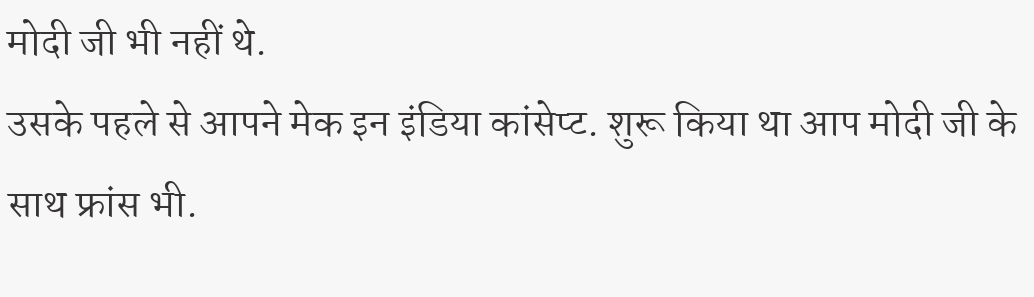मोदी जी भी नहीं थे.
उसके पहले से आपने मेक इन इंडिया कांसेप्ट. शुरू किया था आप मोदी जी के साथ फ्रांस भी.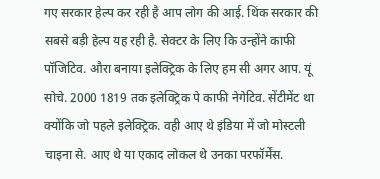गए सरकार हेल्प कर रही है आप लोग की आई. थिंक सरकार की सबसे बड़ी हेल्प यह रही है. सेक्टर के लिए कि उन्होंने काफी पॉजिटिव. औरा बनाया इलेक्ट्रिक के लिए हम सी अगर आप. यूं सोचे. 2000 1819 तक इलेक्ट्रिक पे काफी नेगेटिव. सेंटीमेंट था क्योंकि जो पहले इलेक्ट्रिक. वही आए थे इंडिया में जो मोस्टली चाइना से. आए थे या एकाद लोकल थे उनका परफॉर्मेंस.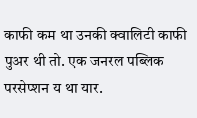काफी कम था उनकी क्वालिटी काफी पुअर थी तो. एक जनरल पब्लिक परसेप्शन य था यार.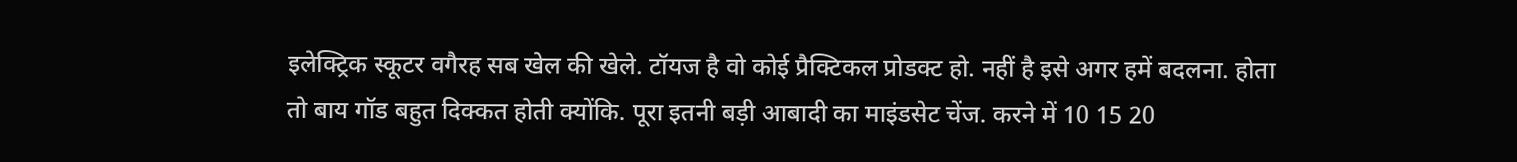इलेक्ट्रिक स्कूटर वगैरह सब खेल की खेले. टॉयज है वो कोई प्रैक्टिकल प्रोडक्ट हो. नहीं है इसे अगर हमें बदलना. होता तो बाय गॉड बहुत दिक्कत होती क्योंकि. पूरा इतनी बड़ी आबादी का माइंडसेट चेंज. करने में 10 15 20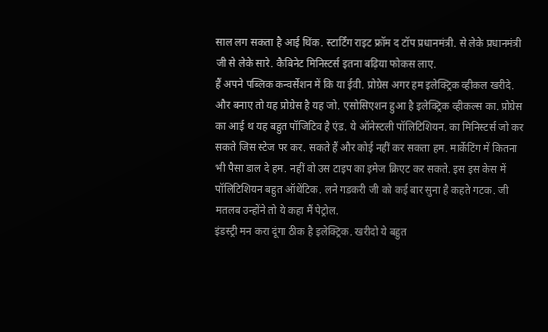साल लग सकता है आई थिंक. स्टार्टिंग राइट फ्रॉम द टॉप प्रधानमंत्री. से लेके प्रधानमंत्री जी से लेके सारे. कैबिनेट मिनिस्टर्स इतना बढ़िया फोकस लाए.
हैं अपने पब्लिक कन्वर्सेशन में कि या ईवी. प्रोग्रेस अगर हम इलेक्ट्रिक व्हीकल खरीदे. और बनाए तो यह प्रोग्रेस है यह जो. एसोसिएशन हुआ है इलेक्ट्रिक व्हीकल्स का. प्रोग्रेस का आई थ यह बहुत पॉजिटिव है एंड. ये ऑनेस्टली पॉलिटिशियन. का मिनिस्टर्स जो कर सकते जिस स्टेज पर कर. सकते हैं और कोई नहीं कर सकता हम. मार्केटिंग में कितना भी पैसा डाल दे हम. नहीं वो उस टाइप का इमेज क्रिएट कर सकते. इस इस केस में पॉलिटिशियन बहुत ऑथेंटिक. लने गडकरी जी को कई बार सुना है कहते गटक. जी मतलब उन्होंने तो ये कहा मैं पेट्रोल.
इंडस्ट्री मन करा दूंगा ठीक है इलेक्ट्रिक. खरीदो ये बहुत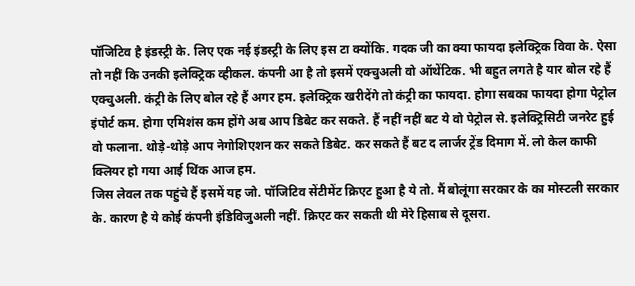पॉजिटिव है इंडस्ट्री के. लिए एक नई इंडस्ट्री के लिए इस टा क्योंकि. गदक जी का क्या फायदा इलेक्ट्रिक विवा के. ऐसा तो नहीं कि उनकी इलेक्ट्रिक व्हीकल. कंपनी आ है तो इसमें एक्चुअली वो ऑथेंटिक. भी बहुत लगते है यार बोल रहे हैं एक्चुअली. कंट्री के लिए बोल रहे हैं अगर हम. इलेक्ट्रिक खरीदेंगे तो कंट्री का फायदा. होगा सबका फायदा होगा पेट्रोल इंपोर्ट कम. होगा एमिशंस कम होंगे अब आप डिबेट कर सकते. हैं नहीं नहीं बट ये वो पेट्रोल से. इलेक्ट्रिसिटी जनरेट हुई वो फलाना. थोड़े-थोड़े आप नेगोशिएशन कर सकते डिबेट. कर सकते हैं बट द लार्जर ट्रेंड दिमाग में. लो केल काफी क्लियर हो गया आई थिंक आज हम.
जिस लेवल तक पहुंचे हैं इसमें यह जो. पॉजिटिव सेंटीमेंट क्रिएट हुआ है ये तो. मैं बोलूंगा सरकार के का मोस्टली सरकार के. कारण है ये कोई कंपनी इंडिविजुअली नहीं. क्रिएट कर सकती थी मेरे हिसाब से दूसरा.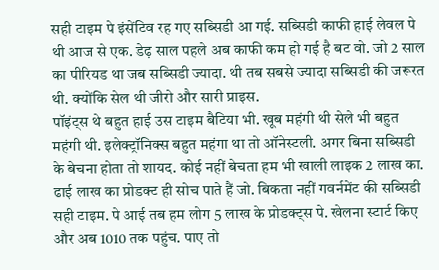सही टाइम पे इंसेंटिव रह गए सब्सिडी आ गई. सब्सिडी काफी हाई लेवल पे थी आज से एक. डेढ़ साल पहले अब काफी कम हो गई है बट वो. जो 2 साल का पीरियड था जब सब्सिडी ज्यादा. थी तब सबसे ज्यादा सब्सिडी की जरूरत थी. क्योंकि सेल थी जीरो और सारी प्राइस.
पॉइंट्स थे बहुत हाई उस टाइम बैटिया भी. खूब महंगी थी सेले भी बहुत महंगी थी. इलेक्ट्रॉनिक्स बहुत महंगा था तो ऑनेस्टली. अगर बिना सब्सिडी के बेचना होता तो शायद. कोई नहीं बेचता हम भी खाली लाइक 2 लाख का. ढाई लाख का प्रोडक्ट ही सोच पाते हैं जो. बिकता नहीं गवर्नमेंट की सब्सिडी सही टाइम. पे आई तब हम लोग 5 लाख के प्रोडक्ट्स पे. खेलना स्टार्ट किए और अब 1010 तक पहुंच. पाए तो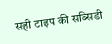सही टाइप की सब्सिडी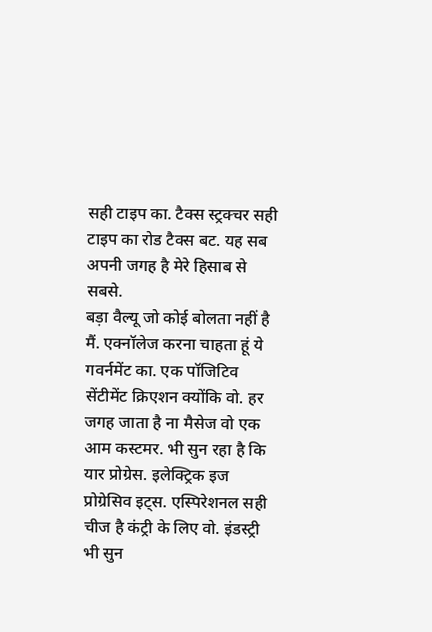सही टाइप का. टैक्स स्ट्रक्चर सही टाइप का रोड टैक्स बट. यह सब अपनी जगह है मेरे हिसाब से सबसे.
बड़ा वैल्यू जो कोई बोलता नहीं है मैं. एक्नॉलेज करना चाहता हूं ये गवर्नमेंट का. एक पॉजिटिव सेंटीमेंट क्रिएशन क्योंकि वो. हर जगह जाता है ना मैसेज वो एक आम कस्टमर. भी सुन रहा है कि यार प्रोग्रेस. इलेक्ट्रिक इज प्रोग्रेसिव इट्स. एस्पिरेशनल सही चीज है कंट्री के लिए वो. इंडस्ट्री भी सुन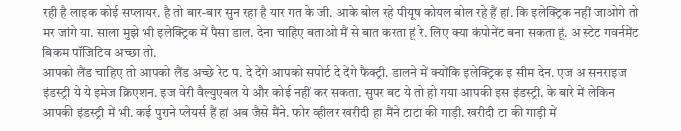रही है लाइक कोई सप्लायर. है तो बार-बार सुन रहा है यार गत के जी. आके बोल रहे पीयूष कोयल बोल रहे हैं हां. कि इलेक्ट्रिक नहीं जाओगे तो मर जांगे या. साला मुझे भी इलेक्ट्रिक में पैसा डाल. देना चाहिए बताओ मैं से बात करता हूं रे. लिए क्या कंपोनेंट बना सकता हूं. अ स्टेट गवर्नमेंट बिकम पॉजिटिव अच्छा तो.
आपको लैंड चाहिए तो आपको लैंड अच्छे रेट प. दे देंगे आपको सपोर्ट दे देंगे फैक्ट्री. डालने में क्योंकि इलेक्ट्रिक इ सीम देन. एज अ सनराइज इंडस्ट्री ये ये इमेज क्रिएशन. इज वेरी वैल्युएबल ये और कोई नहीं कर सकता. सुपर बट ये तो हो गया आपकी इस इंडस्ट्री. के बारे में लेकिन आपकी इंडस्ट्री में भी. कई पुराने प्लेयर्स हैं हां अब जैसे मैंने. फोर व्हीलर खरीदी हा मैंने टाटा की गाड़ी. खरीदी टा की गाड़ी में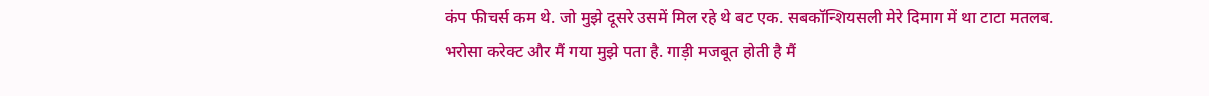कंप फीचर्स कम थे. जो मुझे दूसरे उसमें मिल रहे थे बट एक. सबकॉन्शियसली मेरे दिमाग में था टाटा मतलब.
भरोसा करेक्ट और मैं गया मुझे पता है. गाड़ी मजबूत होती है मैं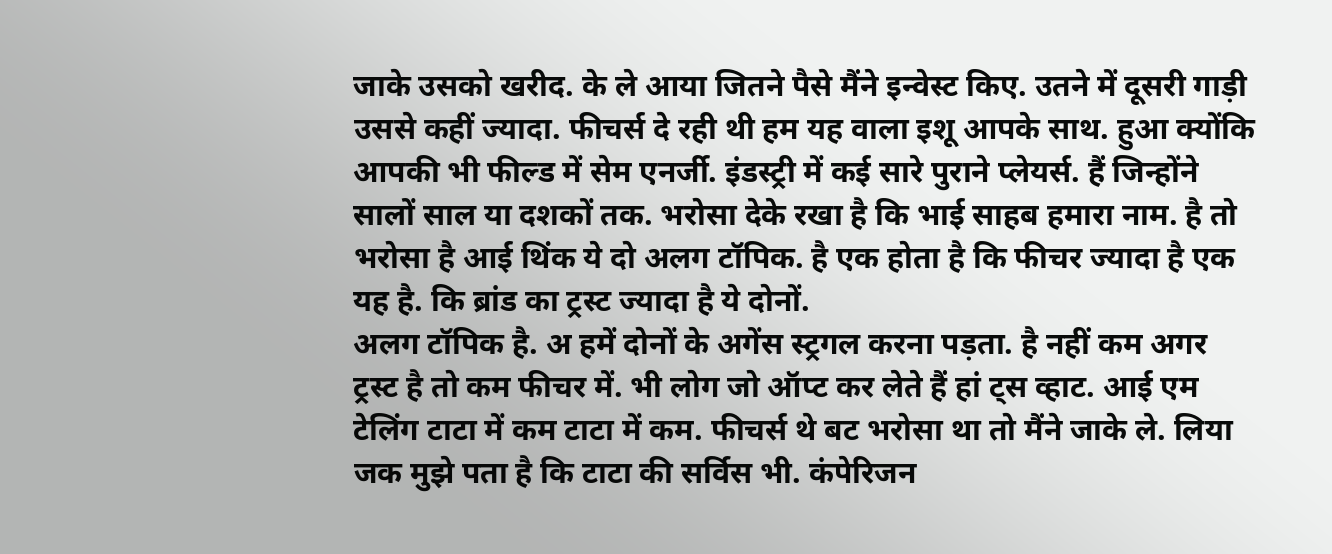जाके उसको खरीद. के ले आया जितने पैसे मैंने इन्वेस्ट किए. उतने में दूसरी गाड़ी उससे कहीं ज्यादा. फीचर्स दे रही थी हम यह वाला इशू आपके साथ. हुआ क्योंकि आपकी भी फील्ड में सेम एनर्जी. इंडस्ट्री में कई सारे पुराने प्लेयर्स. हैं जिन्होंने सालों साल या दशकों तक. भरोसा देके रखा है कि भाई साहब हमारा नाम. है तो भरोसा है आई थिंक ये दो अलग टॉपिक. है एक होता है कि फीचर ज्यादा है एक यह है. कि ब्रांड का ट्रस्ट ज्यादा है ये दोनों.
अलग टॉपिक है. अ हमें दोनों के अगेंस स्ट्रगल करना पड़ता. है नहीं कम अगर ट्रस्ट है तो कम फीचर में. भी लोग जो ऑप्ट कर लेते हैं हां ट्स व्हाट. आई एम टेलिंग टाटा में कम टाटा में कम. फीचर्स थे बट भरोसा था तो मैंने जाके ले. लिया जक मुझे पता है कि टाटा की सर्विस भी. कंपेरिजन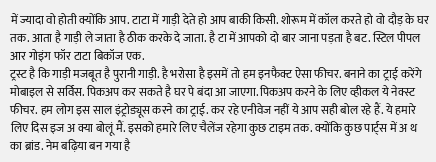में ज्यादा वो होती क्योंकि आप. टाटा में गाड़ी देते हो आप बाकी किसी. शोरूम में कॉल करते हो वो दौड़ के घर तक. आता है गाड़ी ले जाता है ठीक करके दे जाता. है टा में आपको दो बार जाना पड़ता है बट. स्टिल पीपल आर गोइंग फॉर टाटा बिकॉज एक.
ट्रस्ट है कि गाड़ी मजबूत है पुरानी गाड़ी. है भरोसा है इसमें तो हम इनफैक्ट ऐसा फीचर. बनाने का ट्राई करेंगे मोबाइल से सर्विस. पिकअप कर सकते है घर पे बंदा आ जाएगा. पिकअप करने के लिए व्हीकल ये नेक्स्ट फीचर. हम लोग इस साल इंट्रोड्यूस करने का ट्राई. कर रहे एनीवेज नहीं ये आप सही बोल रहे हैं. ये हमारे लिए दिस इज अ क्या बोलूं मैं. इसको हमारे लिए चैलेंज रहेगा कुछ टाइम तक. क्योंकि कुछ पार्ट्स में अ थ का ब्रांड. नेम बढ़िया बन गया है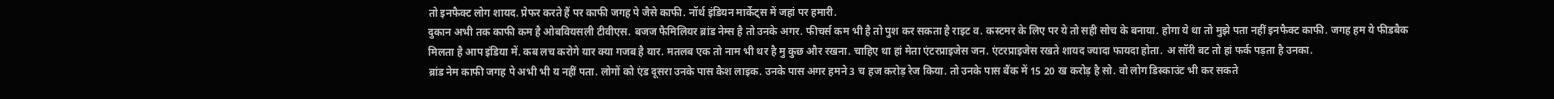तो इनफैक्ट लोग शायद. प्रेफर करते हैं पर काफी जगह पे जैसे काफी. नॉर्थ इंडियन मार्केट्स में जहां पर हमारी.
दुकान अभी तक काफी कम है ओबवियसली टीवीएस. बजज फैमिलियर ब्रांड नेम्स है तो उनके अगर. फीचर्स कम भी है तो पुश कर सकता है राइट व. कस्टमर के लिए पर ये तो सही सोच के बनाया. होगा ये था तो मुझे पता नहीं इनफैक्ट काफी. जगह हम ये फीडबैक मिलता है आप इंडिया में. कब लच करोगे यार क्या गजब है यार. मतलब एक तो नाम भी थर है मु कुछ और रखना. चाहिए था हां मेता एंटरप्राइजेस जन. एंटरप्राइजेस रखते शायद ज्यादा फायदा होता. अ सॉरी बट तो हां फर्क पड़ता है उनका.
ब्रांड नेम काफी जगह पे अभी भी य नहीं पता. लोगों को एंड दूसरा उनके पास कैश लाइक. उनके पास अगर हमने 3 च हज करोड़ रेज किया. तो उनके पास बैंक में 15 20 ख करोड़ है सो. वो लोग डिस्काउंट भी कर सकते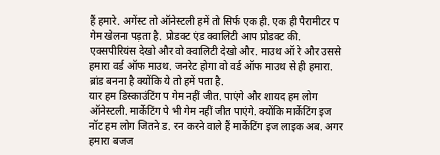हैं हमारे. अगेंस्ट तो ऑनेस्टली हमें तो सिर्फ एक ही. एक ही पैरामीटर प गेम खेलना पड़ता है. प्रोडक्ट एंड क्वालिटी आप प्रोडक्ट की. एक्सपीरियंस देखो और वो क्वालिटी देखो और. माउथ ऑ रे और उससे हमारा वर्ड ऑफ माउथ. जनरेट होगा वो वर्ड ऑफ माउथ से ही हमारा. ब्रांड बनना है क्योंकि ये तो हमें पता है.
यार हम डिस्काउंटिंग प गेम नहीं जीत. पाएंगे और शायद हम लोग ऑनेस्टली. मार्केटिंग पे भी गेम नहीं जीत पाएंगे. क्योंकि मार्केटिंग इज नॉट हम लोग जितने ड. रन करने वाले हैं मार्केटिंग इज लाइक अब. अगर हमारा बजज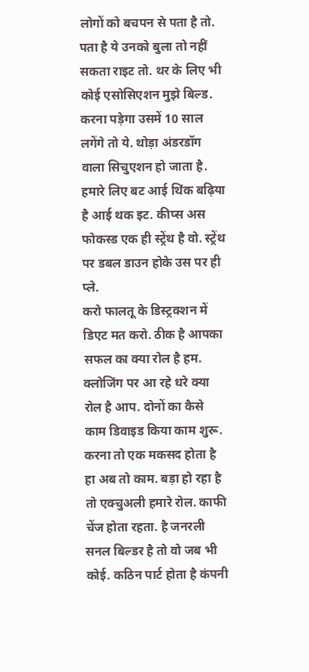लोगों को बचपन से पता है तो. पता है ये उनको बुला तो नहीं सकता राइट तो. थर के लिए भी कोई एसोसिएशन मुझे बिल्ड. करना पड़ेगा उसमें 10 साल लगेंगे तो ये. थोड़ा अंडरडॉग वाला सिचुएशन हो जाता है. हमारे लिए बट आई थिंक बढ़िया है आई थक इट. कीप्स अस फोकस्ड एक ही स्ट्रेंथ है वो. स्ट्रेंथ पर डबल डाउन होके उस पर ही प्ले.
करो फालतू के डिस्ट्रक्शन में डिएट मत करो. ठीक है आपका सफल का क्या रोल है हम. क्लोजिंग पर आ रहे धरे क्या रोल है आप. दोनों का कैसे काम डिवाइड किया काम शुरू. करना तो एक मकसद होता है हा अब तो काम. बड़ा हो रहा है तो एक्चुअली हमारे रोल. काफी चेंज होता रहता. है जनरली सनल बिल्डर है तो वो जब भी कोई. कठिन पार्ट होता है कंपनी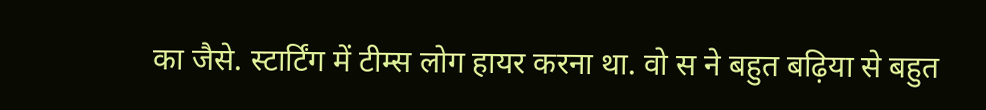का जैसे. स्टार्टिंग में टीम्स लोग हायर करना था. वो स ने बहुत बढ़िया से बहुत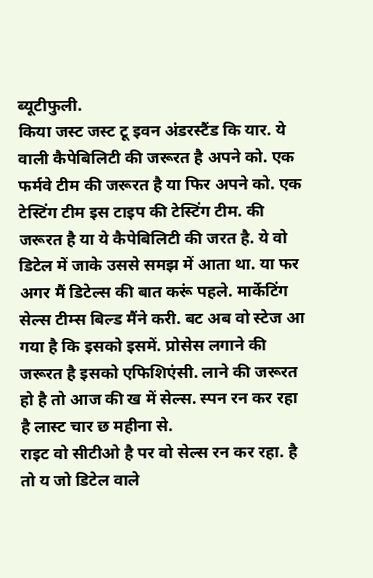ब्यूटीफुली.
किया जस्ट जस्ट टू इवन अंडरस्टैंड कि यार. ये वाली कैपेबिलिटी की जरूरत है अपने को. एक फर्मवे टीम की जरूरत है या फिर अपने को. एक टेस्टिंग टीम इस टाइप की टेस्टिंग टीम. की जरूरत है या ये कैपेबिलिटी की जरत है. ये वो डिटेल में जाके उससे समझ में आता था. या फर अगर मैं डिटेल्स की बात करूं पहले. मार्केटिंग सेल्स टीम्स बिल्ड मैंने करी. बट अब वो स्टेज आ गया है कि इसको इसमें. प्रोसेस लगाने की जरूरत है इसको एफिशिएंसी. लाने की जरूरत हो है तो आज की ख में सेल्स. स्पन रन कर रहा है लास्ट चार छ महीना से.
राइट वो सीटीओ है पर वो सेल्स रन कर रहा. है तो य जो डिटेल वाले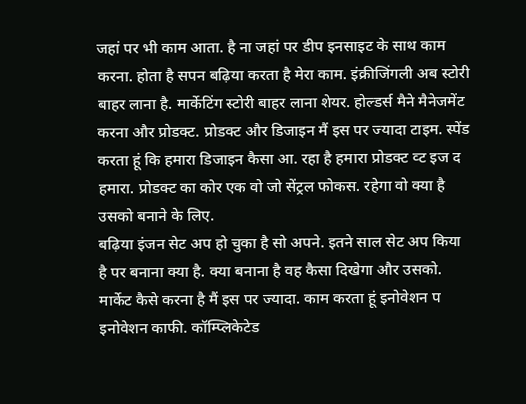जहां पर भी काम आता. है ना जहां पर डीप इनसाइट के साथ काम करना. होता है सपन बढ़िया करता है मेरा काम. इंक्रीजिंगली अब स्टोरी बाहर लाना है. मार्केटिंग स्टोरी बाहर लाना शेयर. होल्डर्स मैने मैनेजमेंट करना और प्रोडक्ट. प्रोडक्ट और डिजाइन मैं इस पर ज्यादा टाइम. स्पेंड करता हूं कि हमारा डिजाइन कैसा आ. रहा है हमारा प्रोडक्ट व्ट इज द हमारा. प्रोडक्ट का कोर एक वो जो सेंट्रल फोकस. रहेगा वो क्या है उसको बनाने के लिए.
बढ़िया इंजन सेट अप हो चुका है सो अपने. इतने साल सेट अप किया है पर बनाना क्या है. क्या बनाना है वह कैसा दिखेगा और उसको. मार्केट कैसे करना है मैं इस पर ज्यादा. काम करता हूं इनोवेशन प इनोवेशन काफी. कॉम्प्लिकेटेड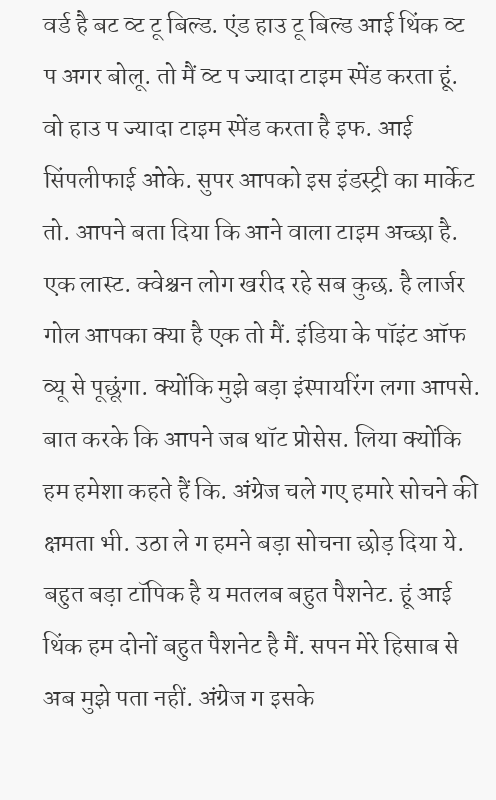वर्ड है बट व्ट टू बिल्ड. एंड हाउ टू बिल्ड आई थिंक व्ट प अगर बोलू. तो मैं व्ट प ज्यादा टाइम स्पेंड करता हूं. वो हाउ प ज्यादा टाइम स्पेंड करता है इफ. आई सिंपलीफाई ओके. सुपर आपको इस इंडस्ट्री का मार्केट तो. आपने बता दिया कि आने वाला टाइम अच्छा है.
एक लास्ट. क्वेश्चन लोग खरीद रहे सब कुछ. है लार्जर गोल आपका क्या है एक तो मैं. इंडिया के पॉइंट ऑफ व्यू से पूछूंगा. क्योंकि मुझे बड़ा इंस्पायरिंग लगा आपसे. बात करके कि आपने जब थॉट प्रोसेस. लिया क्योंकि हम हमेशा कहते हैं कि. अंग्रेज चले गए हमारे सोचने की क्षमता भी. उठा ले ग हमने बड़ा सोचना छोड़ दिया ये. बहुत बड़ा टॉपिक है य मतलब बहुत पैशनेट. हूं आई थिंक हम दोनों बहुत पैशनेट है मैं. सपन मेरे हिसाब से अब मुझे पता नहीं. अंग्रेज ग इसके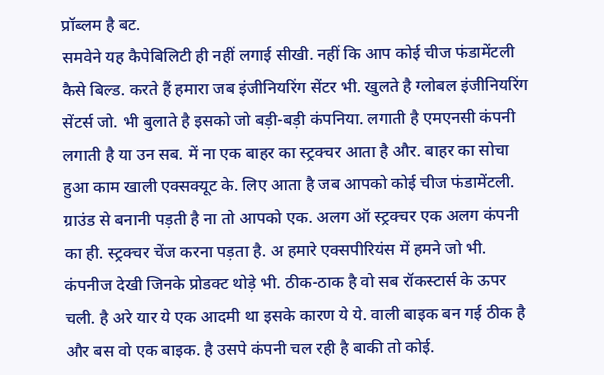प्रॉब्लम है बट.
समवेने यह कैपेबिलिटी ही नहीं लगाई सीखी. नहीं कि आप कोई चीज फंडामेंटली कैसे बिल्ड. करते हैं हमारा जब इंजीनियरिंग सेंटर भी. खुलते है ग्लोबल इंजीनियरिंग सेंटर्स जो. भी बुलाते है इसको जो बड़ी-बड़ी कंपनिया. लगाती है एमएनसी कंपनी लगाती है या उन सब. में ना एक बाहर का स्ट्रक्चर आता है और. बाहर का सोचा हुआ काम खाली एक्सक्यूट के. लिए आता है जब आपको कोई चीज फंडामेंटली. ग्राउंड से बनानी पड़ती है ना तो आपको एक. अलग ऑ स्ट्रक्चर एक अलग कंपनी का ही. स्ट्रक्चर चेंज करना पड़ता है. अ हमारे एक्सपीरियंस में हमने जो भी.
कंपनीज देखी जिनके प्रोडक्ट थोड़े भी. ठीक-ठाक है वो सब रॉकस्टार्स के ऊपर चली. है अरे यार ये एक आदमी था इसके कारण ये ये. वाली बाइक बन गई ठीक है और बस वो एक बाइक. है उसपे कंपनी चल रही है बाकी तो कोई.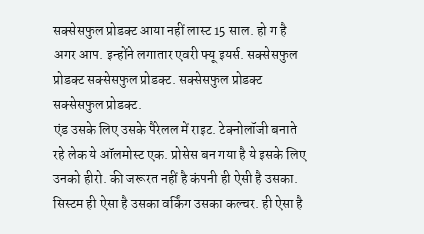सक्सेसफुल प्रोडक्ट आया नहीं लास्ट 15 साल. हो ग है अगर आप. इन्होंने लगातार एवरी फ्यू इयर्स. सक्सेसफुल प्रोडक्ट सक्सेसफुल प्रोडक्ट. सक्सेसफुल प्रोडक्ट सक्सेसफुल प्रोडक्ट.
एंड उसके लिए उसके पैरेलल में राइट. टेक्नोलॉजी बनाते रहे लेक ये ऑलमोस्ट एक. प्रोसेस बन गया है ये इसके लिए उनको हीरो. की जरूरत नहीं है कंपनी ही ऐसी है उसका. सिस्टम ही ऐसा है उसका वर्किंग उसका कल्चर. ही ऐसा है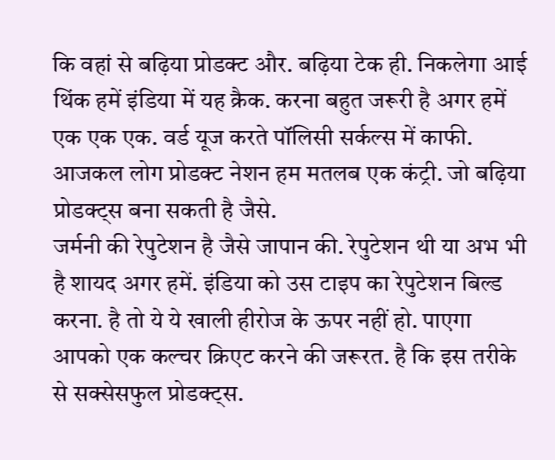कि वहां से बढ़िया प्रोडक्ट और. बढ़िया टेक ही. निकलेगा आई थिंक हमें इंडिया में यह क्रैक. करना बहुत जरूरी है अगर हमें एक एक एक. वर्ड यूज करते पॉलिसी सर्कल्स में काफी. आजकल लोग प्रोडक्ट नेशन हम मतलब एक कंट्री. जो बढ़िया प्रोडक्ट्स बना सकती है जैसे.
जर्मनी की रेपुटेशन है जैसे जापान की. रेपुटेशन थी या अभ भी है शायद अगर हमें. इंडिया को उस टाइप का रेपुटेशन बिल्ड करना. है तो ये ये खाली हीरोज के ऊपर नहीं हो. पाएगा आपको एक कल्चर क्रिएट करने की जरूरत. है कि इस तरीके से सक्सेसफुल प्रोडक्ट्स.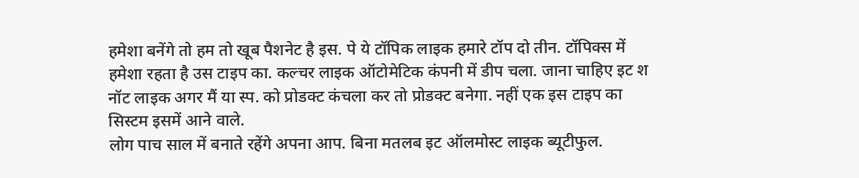हमेशा बनेंगे तो हम तो खूब पैशनेट है इस. पे ये टॉपिक लाइक हमारे टॉप दो तीन. टॉपिक्स में हमेशा रहता है उस टाइप का. कल्चर लाइक ऑटोमेटिक कंपनी में डीप चला. जाना चाहिए इट श नॉट लाइक अगर मैं या स्प. को प्रोडक्ट कंचला कर तो प्रोडक्ट बनेगा. नहीं एक इस टाइप का सिस्टम इसमें आने वाले.
लोग पाच साल में बनाते रहेंगे अपना आप. बिना मतलब इट ऑलमोस्ट लाइक ब्यूटीफुल.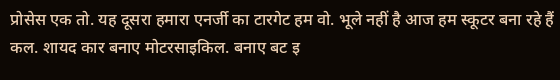प्रोसेस एक तो. यह दूसरा हमारा एनर्जी का टारगेट हम वो. भूले नहीं है आज हम स्कूटर बना रहे हैं कल. शायद कार बनाए मोटरसाइकिल. बनाए बट इ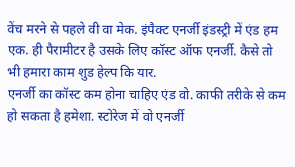वेंच मरने से पहले वी वा मेक. इंपैक्ट एनर्जी इंडस्ट्री में एंड हम एक. ही पैरामीटर है उसके लिए कॉस्ट ऑफ एनर्जी. कैसे तो भी हमारा काम शुड हेल्प कि यार.
एनर्जी का कॉस्ट कम होना चाहिए एंड वो. काफी तरीके से कम हो सकता है हमेशा. स्टोरेज में वो एनर्जी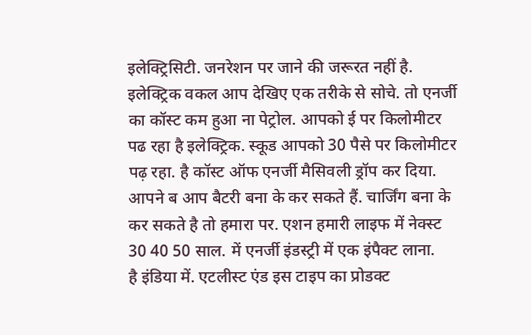इलेक्ट्रिसिटी. जनरेशन पर जाने की जरूरत नहीं है. इलेक्ट्रिक वकल आप देखिए एक तरीके से सोचे. तो एनर्जी का कॉस्ट कम हुआ ना पेट्रोल. आपको ई पर किलोमीटर पढ रहा है इलेक्ट्रिक. स्कूड आपको 30 पैसे पर किलोमीटर पढ़ रहा. है कॉस्ट ऑफ एनर्जी मैसिवली ड्रॉप कर दिया. आपने ब आप बैटरी बना के कर सकते हैं. चार्जिंग बना के कर सकते है तो हमारा पर. एशन हमारी लाइफ में नेक्स्ट 30 40 50 साल. में एनर्जी इंडस्ट्री में एक इंपैक्ट लाना.
है इंडिया में. एटलीस्ट एंड इस टाइप का प्रोडक्ट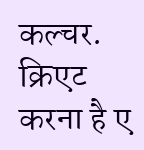कल्चर. क्रिएट करना है ए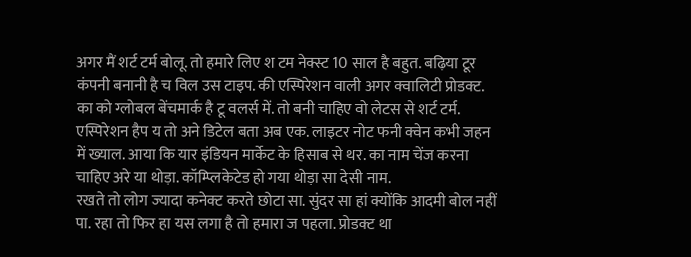अगर मैं शर्ट टर्म बोलू. तो हमारे लिए श टम नेक्स्ट 10 साल है बहुत. बढ़िया टूर कंपनी बनानी है च विल उस टाइप. की एस्पिरेशन वाली अगर क्वालिटी प्रोडक्ट. का को ग्लोबल बेंचमार्क है टू वलर्स में. तो बनी चाहिए वो लेटस से शर्ट टर्म. एस्पिरेशन हैप य तो अने डिटेल बता अब एक. लाइटर नोट फनी क्वेन कभी जहन में ख्याल. आया कि यार इंडियन मार्केट के हिसाब से थर. का नाम चेंज करना चाहिए अरे या थोड़ा. कॉम्प्लिकेटेड हो गया थोड़ा सा देसी नाम.
रखते तो लोग ज्यादा कनेक्ट करते छोटा सा. सुंदर सा हां क्योंकि आदमी बोल नहीं पा. रहा तो फिर हा यस लगा है तो हमारा ज पहला. प्रोडक्ट था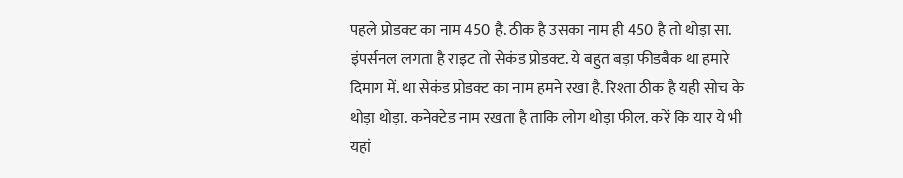पहले प्रोडक्ट का नाम 450 है. ठीक है उसका नाम ही 450 है तो थोड़ा सा. इंपर्सनल लगता है राइट तो सेकंड प्रोडक्ट. ये बहुत बड़ा फीडबैक था हमारे दिमाग में. था सेकंड प्रोडक्ट का नाम हमने रखा है. रिश्ता ठीक है यही सोच के थोड़ा थोड़ा. कनेक्टेड नाम रखता है ताकि लोग थोड़ा फील. करें कि यार ये भी यहां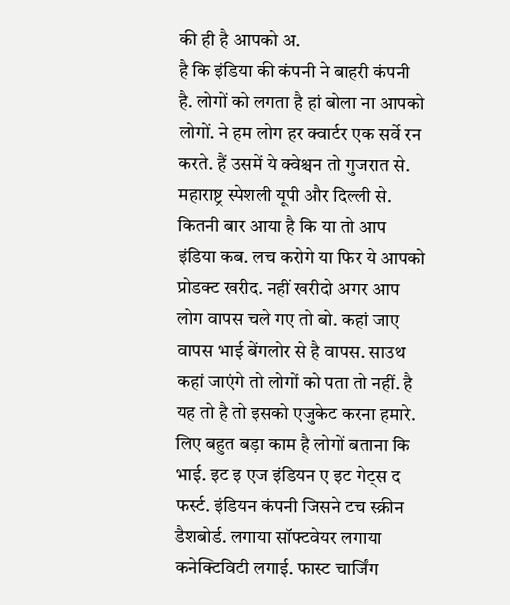की ही है आपको अ.
है कि इंडिया की कंपनी ने बाहरी कंपनी है. लोगों को लगता है हां बोला ना आपको लोगों. ने हम लोग हर क्वार्टर एक सर्वे रन करते. हैं उसमें ये क्वेश्चन तो गुजरात से. महाराष्ट्र स्पेशली यूपी और दिल्ली से. कितनी बार आया है कि या तो आप इंडिया कब. लच करोगे या फिर ये आपको प्रोडक्ट खरीद. नहीं खरीदो अगर आप लोग वापस चले गए तो बो. कहां जाए वापस भाई बेंगलोर से है वापस. साउथ कहां जाएंगे तो लोगों को पता तो नहीं. है यह तो है तो इसको एजुकेट करना हमारे.
लिए बहुत बड़ा काम है लोगों बताना कि भाई. इट इ एज इंडियन ए इट गेट्स द फर्स्ट. इंडियन कंपनी जिसने टच स्क्रीन डैशबोर्ड. लगाया सॉफ्टवेयर लगाया कनेक्टिविटी लगाई. फास्ट चार्जिंग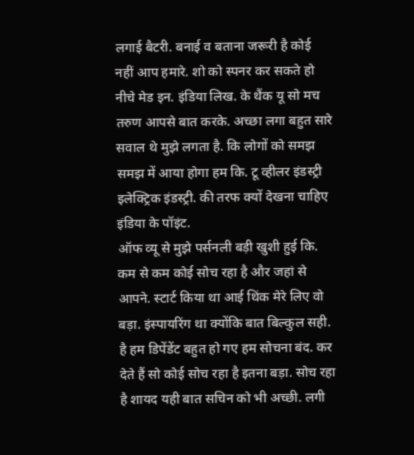लगाई बैटरी. बनाई व बताना जरूरी है कोई नहीं आप हमारे. शो को स्पनर कर सकते हो नीचे मेड इन. इंडिया लिख. के थैंक यू सो मच तरुण आपसे बात करके. अच्छा लगा बहुत सारे सवाल थे मुझे लगता है. कि लोगों को समझ समझ में आया होगा हम कि. टू व्हीलर इंडस्ट्री इलेक्ट्रिक इंडस्ट्री. की तरफ क्यों देखना चाहिए इंडिया के पॉइंट.
ऑफ व्यू से मुझे पर्सनली बड़ी खुशी हुई कि. कम से कम कोई सोच रहा है और जहां से आपने. स्टार्ट किया था आई थिंक मेरे लिए वो बड़ा. इंस्पायरिंग था क्योंकि बात बिल्कुल सही. है हम डिपेंडेंट बहुत हो गए हम सोचना बंद. कर देते हैं सो कोई सोच रहा है इतना बड़ा. सोच रहा है शायद यही बात सचिन को भी अच्छी. लगी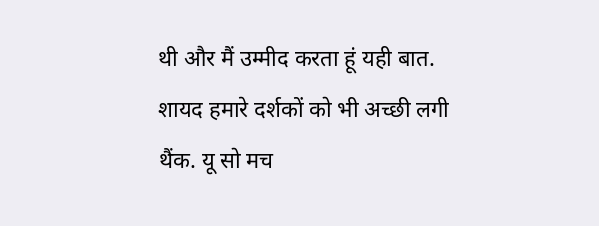थी और मैं उम्मीद करता हूं यही बात. शायद हमारे दर्शकों को भी अच्छी लगी थैंक. यू सो मच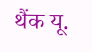थैंक यू.